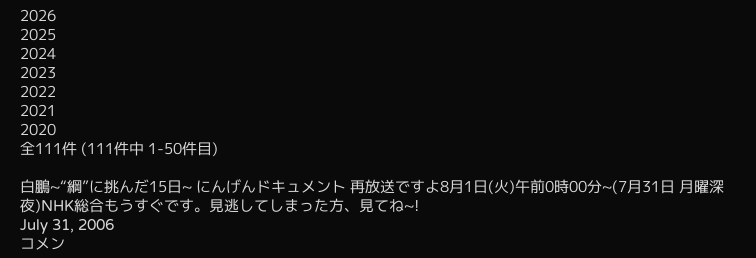2026
2025
2024
2023
2022
2021
2020
全111件 (111件中 1-50件目)

白鵬~“綱”に挑んだ15日~ にんげんドキュメント 再放送ですよ8月1日(火)午前0時00分~(7月31日 月曜深夜)NHK総合もうすぐです。見逃してしまった方、見てね~!
July 31, 2006
コメン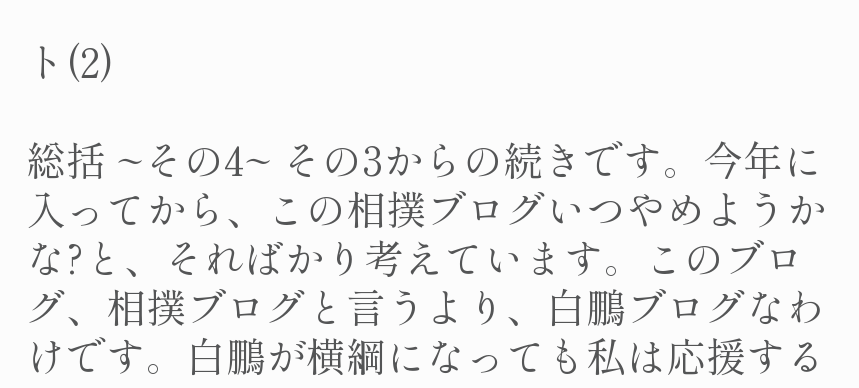ト(2)

総括 ~その4~ その3からの続きです。今年に入ってから、この相撲ブログいつやめようかな?と、そればかり考えています。このブログ、相撲ブログと言うより、白鵬ブログなわけです。白鵬が横綱になっても私は応援する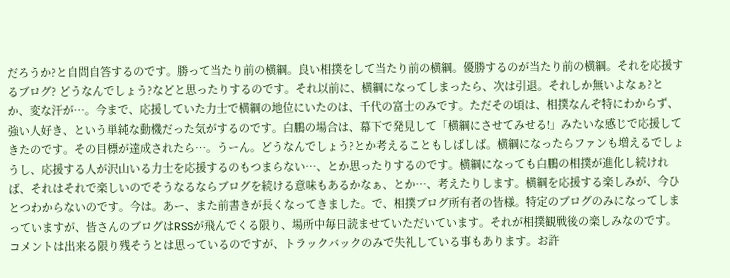だろうか?と自問自答するのです。勝って当たり前の横綱。良い相撲をして当たり前の横綱。優勝するのが当たり前の横綱。それを応援するブログ? どうなんでしょう?などと思ったりするのです。それ以前に、横綱になってしまったら、次は引退。それしか無いよなぁ?とか、変な汗が…。今まで、応援していた力士で横綱の地位にいたのは、千代の富士のみです。ただその頃は、相撲なんぞ特にわからず、強い人好き、という単純な動機だった気がするのです。白鵬の場合は、幕下で発見して「横綱にさせてみせる!」みたいな感じで応援してきたのです。その目標が達成されたら…。うーん。どうなんでしょう?とか考えることもしばしば。横綱になったらファンも増えるでしょうし、応援する人が沢山いる力士を応援するのもつまらない…、とか思ったりするのです。横綱になっても白鵬の相撲が進化し続ければ、それはそれで楽しいのでそうなるならブログを続ける意味もあるかなぁ、とか…、考えたりします。横綱を応援する楽しみが、今ひとつわからないのです。今は。あー、また前書きが長くなってきました。で、相撲ブログ所有者の皆様。特定のブログのみになってしまっていますが、皆さんのブログはRSSが飛んでくる限り、場所中毎日読ませていただいています。それが相撲観戦後の楽しみなのです。コメントは出来る限り残そうとは思っているのですが、トラックバックのみで失礼している事もあります。お許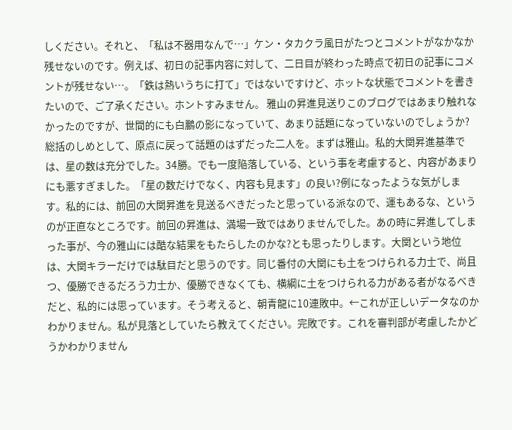しください。それと、「私は不器用なんで…」ケン・タカクラ風日がたつとコメントがなかなか残せないのです。例えば、初日の記事内容に対して、二日目が終わった時点で初日の記事にコメントが残せない…。「鉄は熱いうちに打て」ではないですけど、ホットな状態でコメントを書きたいので、ご了承ください。ホントすみません。 雅山の昇進見送りこのブログではあまり触れなかったのですが、世間的にも白鵬の影になっていて、あまり話題になっていないのでしょうか?総括のしめとして、原点に戻って話題のはずだった二人を。まずは雅山。私的大関昇進基準では、星の数は充分でした。34勝。でも一度陥落している、という事を考慮すると、内容があまりにも悪すぎました。「星の数だけでなく、内容も見ます」の良い?例になったような気がします。私的には、前回の大関昇進を見送るべきだったと思っている派なので、運もあるな、というのが正直なところです。前回の昇進は、満場一致ではありませんでした。あの時に昇進してしまった事が、今の雅山には酷な結果をもたらしたのかな?とも思ったりします。大関という地位は、大関キラーだけでは駄目だと思うのです。同じ番付の大関にも土をつけられる力士で、尚且つ、優勝できるだろう力士か、優勝できなくても、横綱に土をつけられる力がある者がなるべきだと、私的には思っています。そう考えると、朝青龍に10連敗中。←これが正しいデータなのかわかりません。私が見落としていたら教えてください。完敗です。これを審判部が考慮したかどうかわかりません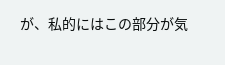が、私的にはこの部分が気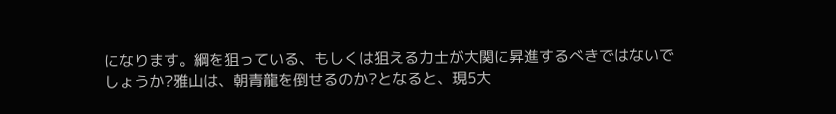になります。綱を狙っている、もしくは狙える力士が大関に昇進するべきではないでしょうか?雅山は、朝青龍を倒せるのか?となると、現5大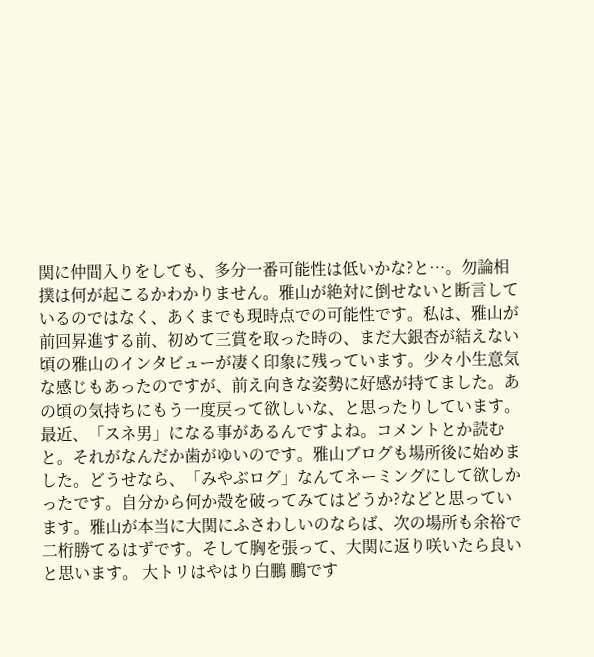関に仲間入りをしても、多分一番可能性は低いかな?と…。勿論相撲は何が起こるかわかりません。雅山が絶対に倒せないと断言しているのではなく、あくまでも現時点での可能性です。私は、雅山が前回昇進する前、初めて三賞を取った時の、まだ大銀杏が結えない頃の雅山のインタビューが凄く印象に残っています。少々小生意気な感じもあったのですが、前え向きな姿勢に好感が持てました。あの頃の気持ちにもう一度戻って欲しいな、と思ったりしています。最近、「スネ男」になる事があるんですよね。コメントとか読むと。それがなんだか歯がゆいのです。雅山ブログも場所後に始めました。どうせなら、「みやぶログ」なんてネーミングにして欲しかったです。自分から何か殻を破ってみてはどうか?などと思っています。雅山が本当に大関にふさわしいのならば、次の場所も余裕で二桁勝てるはずです。そして胸を張って、大関に返り咲いたら良いと思います。 大トリはやはり白鵬 鵬です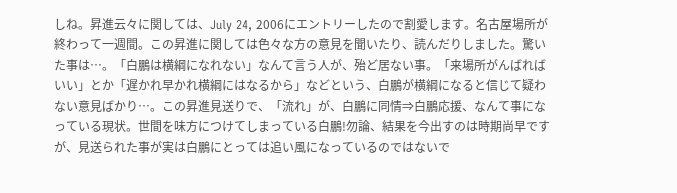しね。昇進云々に関しては、July 24, 2006にエントリーしたので割愛します。名古屋場所が終わって一週間。この昇進に関しては色々な方の意見を聞いたり、読んだりしました。驚いた事は…。「白鵬は横綱になれない」なんて言う人が、殆ど居ない事。「来場所がんばればいい」とか「遅かれ早かれ横綱にはなるから」などという、白鵬が横綱になると信じて疑わない意見ばかり…。この昇進見送りで、「流れ」が、白鵬に同情⇒白鵬応援、なんて事になっている現状。世間を味方につけてしまっている白鵬!勿論、結果を今出すのは時期尚早ですが、見送られた事が実は白鵬にとっては追い風になっているのではないで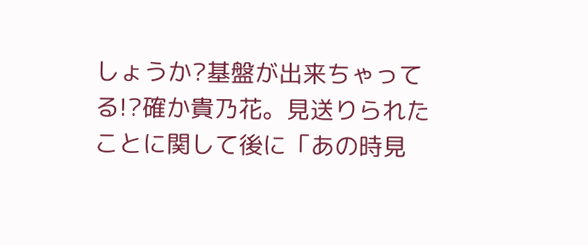しょうか?基盤が出来ちゃってる!?確か貴乃花。見送りられたことに関して後に「あの時見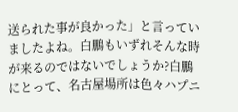送られた事が良かった」と言っていましたよね。白鵬もいずれそんな時が来るのではないでしょうか?白鵬にとって、名古屋場所は色々ハプニ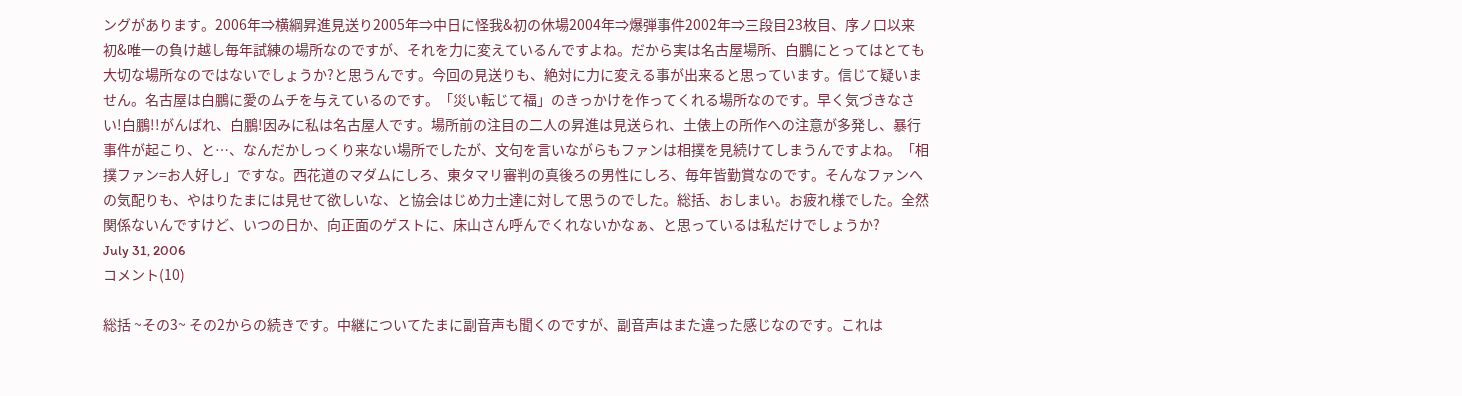ングがあります。2006年⇒横綱昇進見送り2005年⇒中日に怪我&初の休場2004年⇒爆弾事件2002年⇒三段目23枚目、序ノ口以来初&唯一の負け越し毎年試練の場所なのですが、それを力に変えているんですよね。だから実は名古屋場所、白鵬にとってはとても大切な場所なのではないでしょうか?と思うんです。今回の見送りも、絶対に力に変える事が出来ると思っています。信じて疑いません。名古屋は白鵬に愛のムチを与えているのです。「災い転じて福」のきっかけを作ってくれる場所なのです。早く気づきなさい!白鵬!!がんばれ、白鵬!因みに私は名古屋人です。場所前の注目の二人の昇進は見送られ、土俵上の所作への注意が多発し、暴行事件が起こり、と…、なんだかしっくり来ない場所でしたが、文句を言いながらもファンは相撲を見続けてしまうんですよね。「相撲ファン=お人好し」ですな。西花道のマダムにしろ、東タマリ審判の真後ろの男性にしろ、毎年皆勤賞なのです。そんなファンへの気配りも、やはりたまには見せて欲しいな、と協会はじめ力士達に対して思うのでした。総括、おしまい。お疲れ様でした。全然関係ないんですけど、いつの日か、向正面のゲストに、床山さん呼んでくれないかなぁ、と思っているは私だけでしょうか?
July 31, 2006
コメント(10)

総括 ~その3~ その2からの続きです。中継についてたまに副音声も聞くのですが、副音声はまた違った感じなのです。これは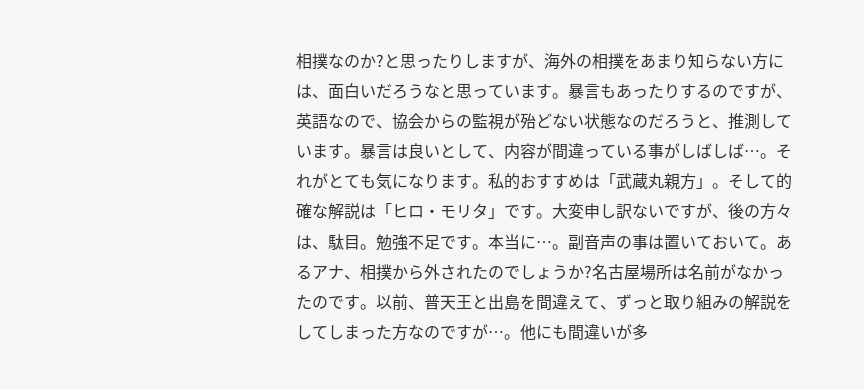相撲なのか?と思ったりしますが、海外の相撲をあまり知らない方には、面白いだろうなと思っています。暴言もあったりするのですが、英語なので、協会からの監視が殆どない状態なのだろうと、推測しています。暴言は良いとして、内容が間違っている事がしばしば…。それがとても気になります。私的おすすめは「武蔵丸親方」。そして的確な解説は「ヒロ・モリタ」です。大変申し訳ないですが、後の方々は、駄目。勉強不足です。本当に…。副音声の事は置いておいて。あるアナ、相撲から外されたのでしょうか?名古屋場所は名前がなかったのです。以前、普天王と出島を間違えて、ずっと取り組みの解説をしてしまった方なのですが…。他にも間違いが多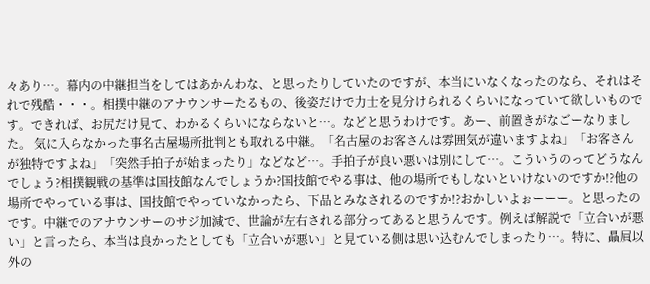々あり…。幕内の中継担当をしてはあかんわな、と思ったりしていたのですが、本当にいなくなったのなら、それはそれで残酷・・・。相撲中継のアナウンサーたるもの、後姿だけで力士を見分けられるくらいになっていて欲しいものです。できれば、お尻だけ見て、わかるくらいにならないと…。などと思うわけです。あー、前置きがなごーなりました。 気に入らなかった事名古屋場所批判とも取れる中継。「名古屋のお客さんは雰囲気が違いますよね」「お客さんが独特ですよね」「突然手拍子が始まったり」などなど…。手拍子が良い悪いは別にして…。こういうのってどうなんでしょう?相撲観戦の基準は国技館なんでしょうか?国技館でやる事は、他の場所でもしないといけないのですか!?他の場所でやっている事は、国技館でやっていなかったら、下品とみなされるのですか!?おかしいよぉーーー。と思ったのです。中継でのアナウンサーのサジ加減で、世論が左右される部分ってあると思うんです。例えば解説で「立合いが悪い」と言ったら、本当は良かったとしても「立合いが悪い」と見ている側は思い込むんでしまったり…。特に、贔屓以外の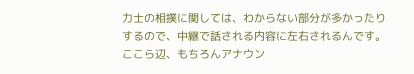力士の相撲に関しては、わからない部分が多かったりするので、中継で話される内容に左右されるんです。ここら辺、もちろんアナウン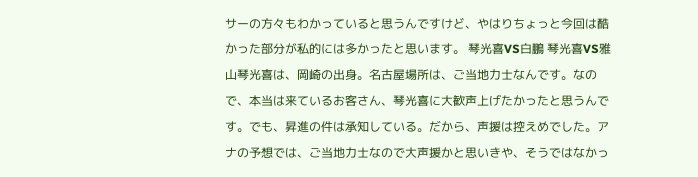サーの方々もわかっていると思うんですけど、やはりちょっと今回は酷かった部分が私的には多かったと思います。 琴光喜VS白鵬 琴光喜VS雅山琴光喜は、岡崎の出身。名古屋場所は、ご当地力士なんです。なので、本当は来ているお客さん、琴光喜に大歓声上げたかったと思うんです。でも、昇進の件は承知している。だから、声援は控えめでした。アナの予想では、ご当地力士なので大声援かと思いきや、そうではなかっ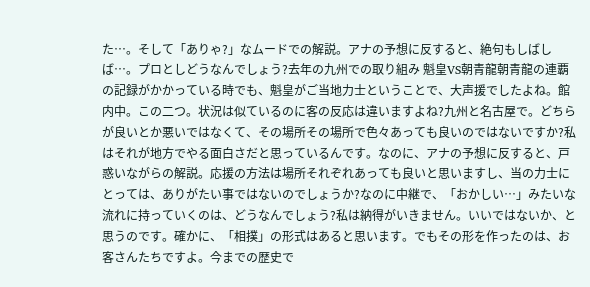た…。そして「ありゃ?」なムードでの解説。アナの予想に反すると、絶句もしばしば…。プロとしどうなんでしょう?去年の九州での取り組み 魁皇VS朝青龍朝青龍の連覇の記録がかかっている時でも、魁皇がご当地力士ということで、大声援でしたよね。館内中。この二つ。状況は似ているのに客の反応は違いますよね?九州と名古屋で。どちらが良いとか悪いではなくて、その場所その場所で色々あっても良いのではないですか?私はそれが地方でやる面白さだと思っているんです。なのに、アナの予想に反すると、戸惑いながらの解説。応援の方法は場所それぞれあっても良いと思いますし、当の力士にとっては、ありがたい事ではないのでしょうか?なのに中継で、「おかしい…」みたいな流れに持っていくのは、どうなんでしょう?私は納得がいきません。いいではないか、と思うのです。確かに、「相撲」の形式はあると思います。でもその形を作ったのは、お客さんたちですよ。今までの歴史で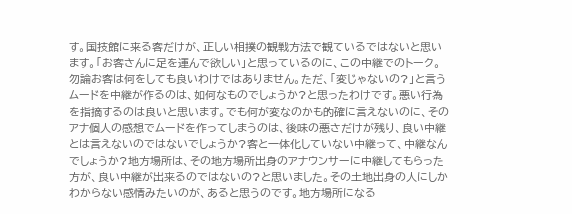す。国技館に来る客だけが、正しい相撲の観戦方法で観ているではないと思います。「お客さんに足を運んで欲しい」と思っているのに、この中継でのトーク。勿論お客は何をしても良いわけではありません。ただ、「変じゃないの?」と言うムードを中継が作るのは、如何なものでしょうか?と思ったわけです。悪い行為を指摘するのは良いと思います。でも何が変なのかも的確に言えないのに、そのアナ個人の感想でムードを作ってしまうのは、後味の悪さだけが残り、良い中継とは言えないのではないでしょうか?客と一体化していない中継って、中継なんでしょうか?地方場所は、その地方場所出身のアナウンサーに中継してもらった方が、良い中継が出来るのではないの?と思いました。その土地出身の人にしかわからない感情みたいのが、あると思うのです。地方場所になる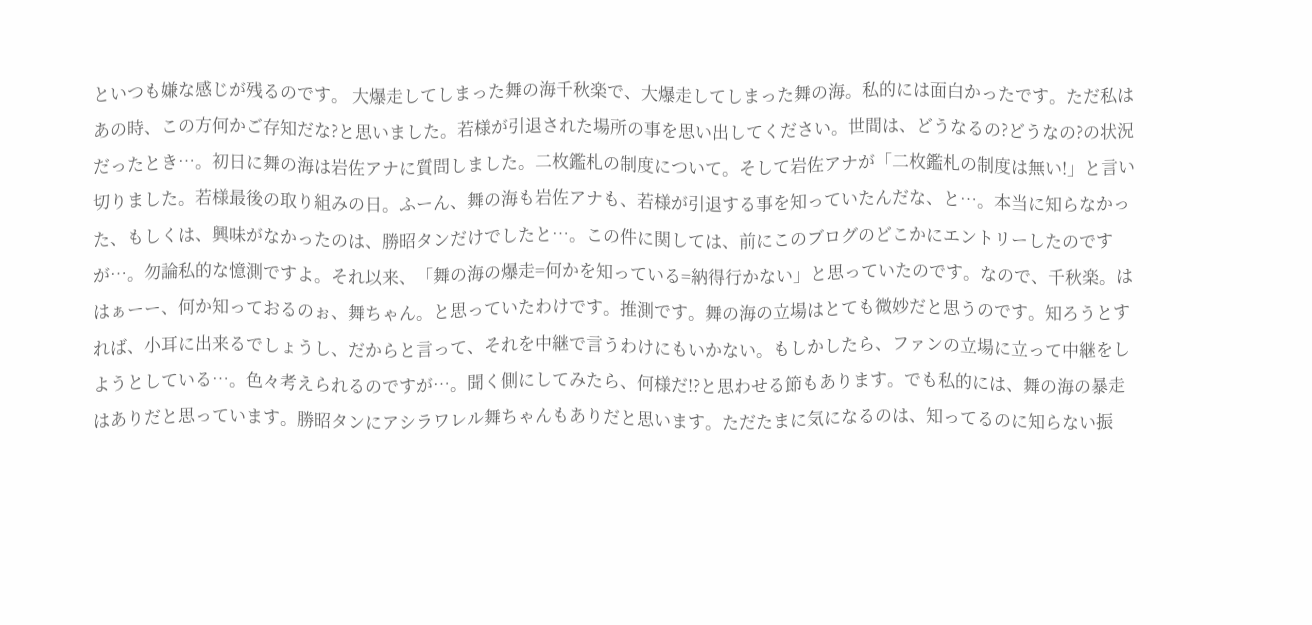といつも嫌な感じが残るのです。 大爆走してしまった舞の海千秋楽で、大爆走してしまった舞の海。私的には面白かったです。ただ私はあの時、この方何かご存知だな?と思いました。若様が引退された場所の事を思い出してください。世間は、どうなるの?どうなの?の状況だったとき…。初日に舞の海は岩佐アナに質問しました。二枚鑑札の制度について。そして岩佐アナが「二枚鑑札の制度は無い!」と言い切りました。若様最後の取り組みの日。ふーん、舞の海も岩佐アナも、若様が引退する事を知っていたんだな、と…。本当に知らなかった、もしくは、興味がなかったのは、勝昭タンだけでしたと…。この件に関しては、前にこのブログのどこかにエントリーしたのですが…。勿論私的な憶測ですよ。それ以来、「舞の海の爆走=何かを知っている=納得行かない」と思っていたのです。なので、千秋楽。ははぁーー、何か知っておるのぉ、舞ちゃん。と思っていたわけです。推測です。舞の海の立場はとても微妙だと思うのです。知ろうとすれば、小耳に出来るでしょうし、だからと言って、それを中継で言うわけにもいかない。もしかしたら、ファンの立場に立って中継をしようとしている…。色々考えられるのですが…。聞く側にしてみたら、何様だ!?と思わせる節もあります。でも私的には、舞の海の暴走はありだと思っています。勝昭タンにアシラワレル舞ちゃんもありだと思います。ただたまに気になるのは、知ってるのに知らない振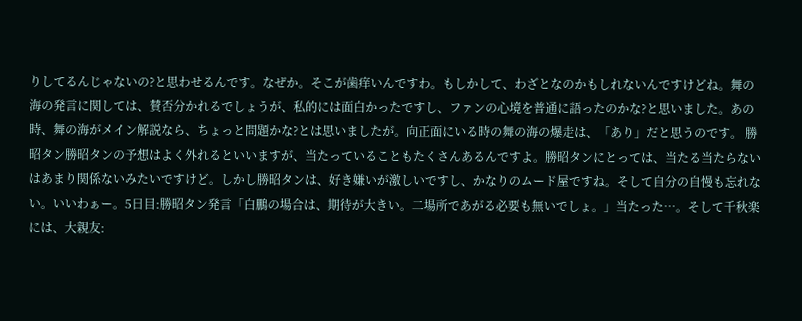りしてるんじゃないの?と思わせるんです。なぜか。そこが歯痒いんですわ。もしかして、わざとなのかもしれないんですけどね。舞の海の発言に関しては、賛否分かれるでしょうが、私的には面白かったですし、ファンの心境を普通に語ったのかな?と思いました。あの時、舞の海がメイン解説なら、ちょっと問題かな?とは思いましたが。向正面にいる時の舞の海の爆走は、「あり」だと思うのです。 勝昭タン勝昭タンの予想はよく外れるといいますが、当たっていることもたくさんあるんですよ。勝昭タンにとっては、当たる当たらないはあまり関係ないみたいですけど。しかし勝昭タンは、好き嫌いが激しいですし、かなりのムード屋ですね。そして自分の自慢も忘れない。いいわぁー。5日目:勝昭タン発言「白鵬の場合は、期待が大きい。二場所であがる必要も無いでしょ。」当たった…。そして千秋楽には、大親友: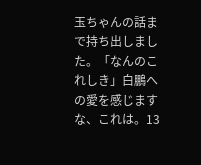玉ちゃんの話まで持ち出しました。「なんのこれしき」白鵬への愛を感じますな、これは。13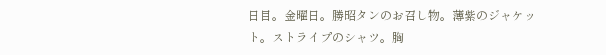日目。金曜日。勝昭タンのお召し物。薄紫のジャケット。ストライプのシャツ。胸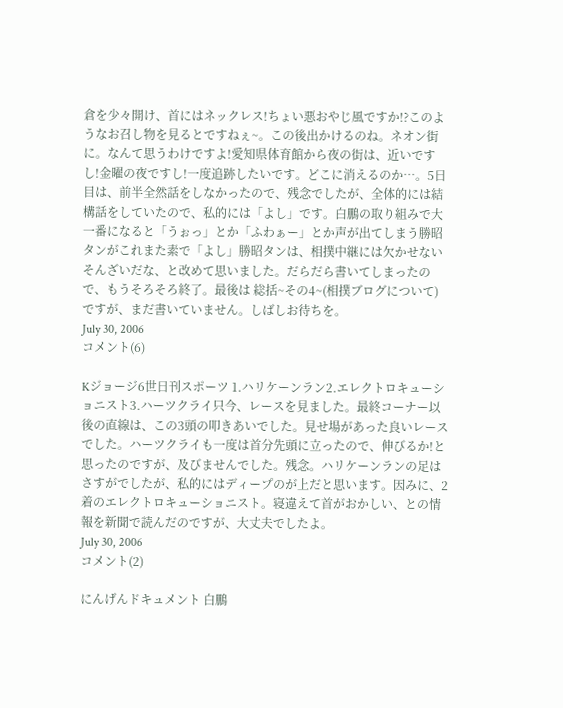倉を少々開け、首にはネックレス!ちょい悪おやじ風ですか!?このようなお召し物を見るとですねぇ~。この後出かけるのね。ネオン街に。なんて思うわけですよ!愛知県体育館から夜の街は、近いですし!金曜の夜ですし!一度追跡したいです。どこに消えるのか…。5日目は、前半全然話をしなかったので、残念でしたが、全体的には結構話をしていたので、私的には「よし」です。白鵬の取り組みで大一番になると「うぉっ」とか「ふわぁー」とか声が出てしまう勝昭タンがこれまた素で「よし」勝昭タンは、相撲中継には欠かせないそんざいだな、と改めて思いました。だらだら書いてしまったので、もうそろそろ終了。最後は 総括~その4~(相撲ブログについて)ですが、まだ書いていません。しばしお待ちを。
July 30, 2006
コメント(6)

Kジョージ6世日刊スポーツ 1.ハリケーンラン2.エレクトロキューショニスト3.ハーツクライ只今、レースを見ました。最終コーナー以後の直線は、この3頭の叩きあいでした。見せ場があった良いレースでした。ハーツクライも一度は首分先頭に立ったので、伸びるか!と思ったのですが、及びませんでした。残念。ハリケーンランの足はさすがでしたが、私的にはディープのが上だと思います。因みに、2着のエレクトロキューショニスト。寝違えて首がおかしい、との情報を新聞で読んだのですが、大丈夫でしたよ。
July 30, 2006
コメント(2)

にんげんドキュメント 白鵬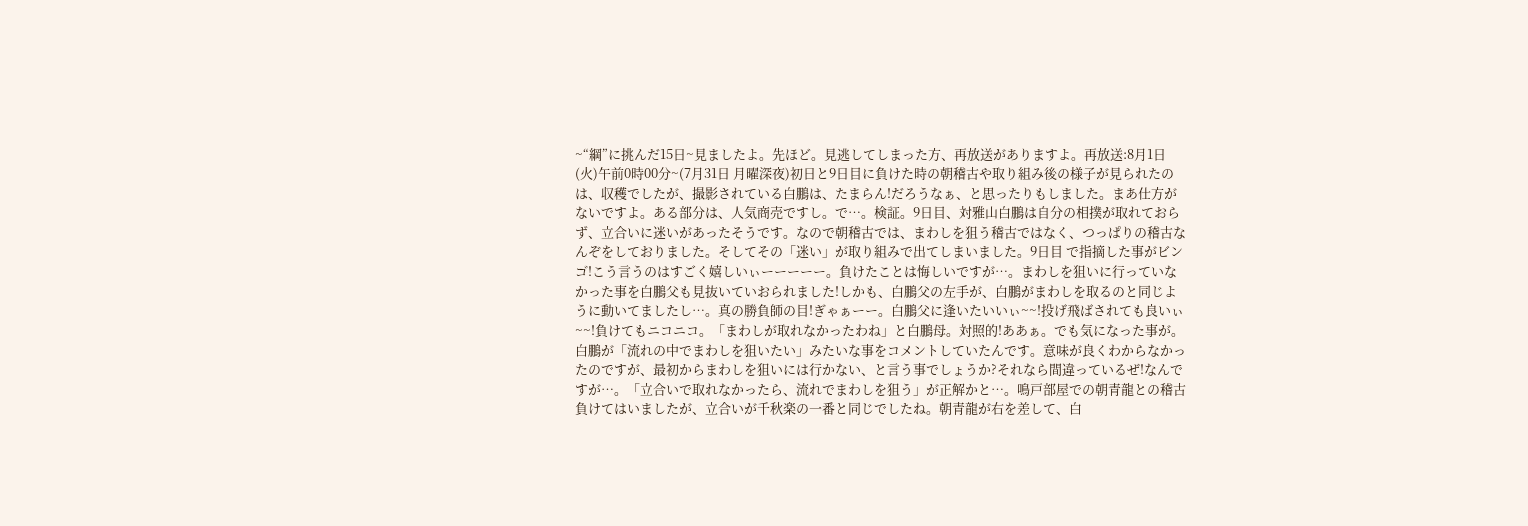~“綱”に挑んだ15日~見ましたよ。先ほど。見逃してしまった方、再放送がありますよ。再放送:8月1日(火)午前0時00分~(7月31日 月曜深夜)初日と9日目に負けた時の朝稽古や取り組み後の様子が見られたのは、収穫でしたが、撮影されている白鵬は、たまらん!だろうなぁ、と思ったりもしました。まあ仕方がないですよ。ある部分は、人気商売ですし。で…。検証。9日目、対雅山白鵬は自分の相撲が取れておらず、立合いに迷いがあったそうです。なので朝稽古では、まわしを狙う稽古ではなく、つっぱりの稽古なんぞをしておりました。そしてその「迷い」が取り組みで出てしまいました。9日目 で指摘した事がビンゴ!こう言うのはすごく嬉しいぃーーーーー。負けたことは悔しいですが…。まわしを狙いに行っていなかった事を白鵬父も見抜いていおられました!しかも、白鵬父の左手が、白鵬がまわしを取るのと同じように動いてましたし…。真の勝負師の目!ぎゃぁーー。白鵬父に逢いたいいぃ~~!投げ飛ばされても良いぃ~~!負けてもニコニコ。「まわしが取れなかったわね」と白鵬母。対照的!ああぁ。でも気になった事が。白鵬が「流れの中でまわしを狙いたい」みたいな事をコメントしていたんです。意味が良くわからなかったのですが、最初からまわしを狙いには行かない、と言う事でしょうか?それなら間違っているぜ!なんですが…。「立合いで取れなかったら、流れでまわしを狙う」が正解かと…。鳴戸部屋での朝青龍との稽古負けてはいましたが、立合いが千秋楽の一番と同じでしたね。朝青龍が右を差して、白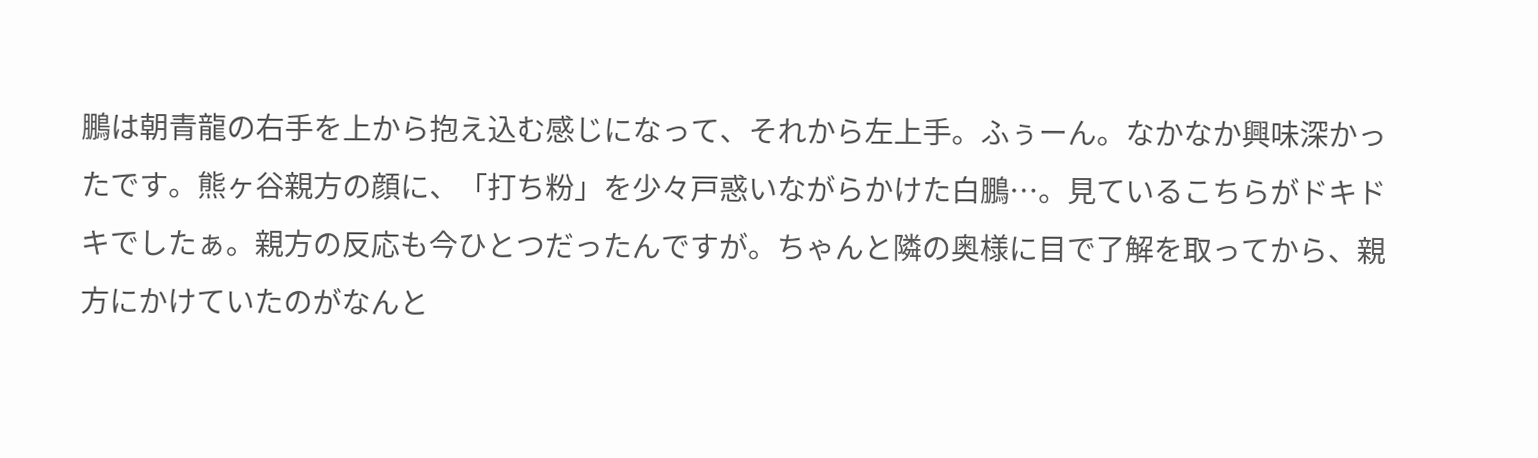鵬は朝青龍の右手を上から抱え込む感じになって、それから左上手。ふぅーん。なかなか興味深かったです。熊ヶ谷親方の顔に、「打ち粉」を少々戸惑いながらかけた白鵬…。見ているこちらがドキドキでしたぁ。親方の反応も今ひとつだったんですが。ちゃんと隣の奥様に目で了解を取ってから、親方にかけていたのがなんと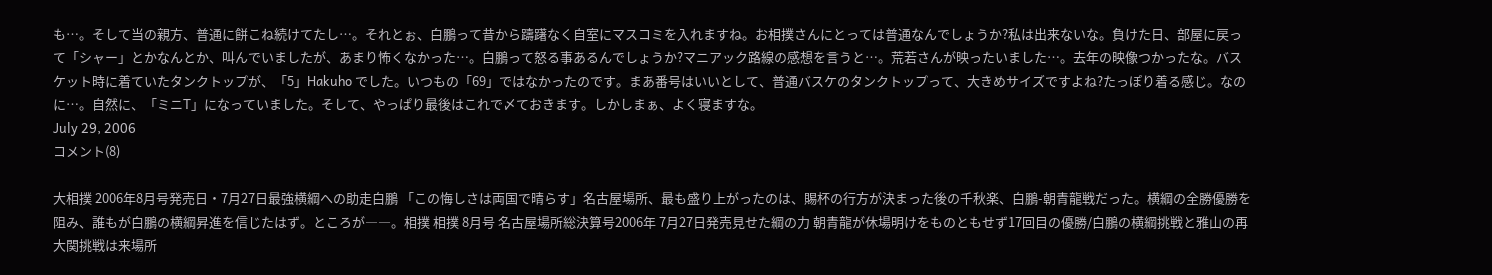も…。そして当の親方、普通に餅こね続けてたし…。それとぉ、白鵬って昔から躊躇なく自室にマスコミを入れますね。お相撲さんにとっては普通なんでしょうか?私は出来ないな。負けた日、部屋に戻って「シャー」とかなんとか、叫んでいましたが、あまり怖くなかった…。白鵬って怒る事あるんでしょうか?マニアック路線の感想を言うと…。荒若さんが映ったいました…。去年の映像つかったな。バスケット時に着ていたタンクトップが、「5」Hakuho でした。いつもの「69」ではなかったのです。まあ番号はいいとして、普通バスケのタンクトップって、大きめサイズですよね?たっぽり着る感じ。なのに…。自然に、「ミニT」になっていました。そして、やっぱり最後はこれで〆ておきます。しかしまぁ、よく寝ますな。
July 29, 2006
コメント(8)

大相撲 2006年8月号発売日・7月27日最強横綱への助走白鵬 「この悔しさは両国で晴らす」名古屋場所、最も盛り上がったのは、賜杯の行方が決まった後の千秋楽、白鵬-朝青龍戦だった。横綱の全勝優勝を阻み、誰もが白鵬の横綱昇進を信じたはず。ところが――。相撲 相撲 8月号 名古屋場所総決算号2006年 7月27日発売見せた綱の力 朝青龍が休場明けをものともせず17回目の優勝/白鵬の横綱挑戦と雅山の再大関挑戦は来場所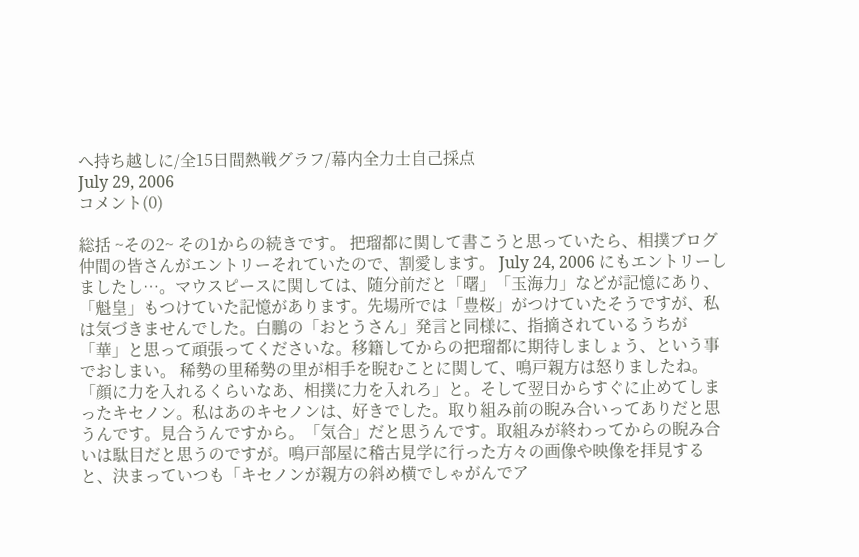へ持ち越しに/全15日間熱戦グラフ/幕内全力士自己採点
July 29, 2006
コメント(0)

総括 ~その2~ その1からの続きです。 把瑠都に関して書こうと思っていたら、相撲ブログ仲間の皆さんがエントリーそれていたので、割愛します。 July 24, 2006 にもエントリーしましたし…。マウスピースに関しては、随分前だと「曙」「玉海力」などが記憶にあり、「魁皇」もつけていた記憶があります。先場所では「豊桜」がつけていたそうですが、私は気づきませんでした。白鵬の「おとうさん」発言と同様に、指摘されているうちが「華」と思って頑張ってくださいな。移籍してからの把瑠都に期待しましょう、という事でおしまい。 稀勢の里稀勢の里が相手を睨むことに関して、鳴戸親方は怒りましたね。「顔に力を入れるくらいなあ、相撲に力を入れろ」と。そして翌日からすぐに止めてしまったキセノン。私はあのキセノンは、好きでした。取り組み前の睨み合いってありだと思うんです。見合うんですから。「気合」だと思うんです。取組みが終わってからの睨み合いは駄目だと思うのですが。鳴戸部屋に稽古見学に行った方々の画像や映像を拝見すると、決まっていつも「キセノンが親方の斜め横でしゃがんでア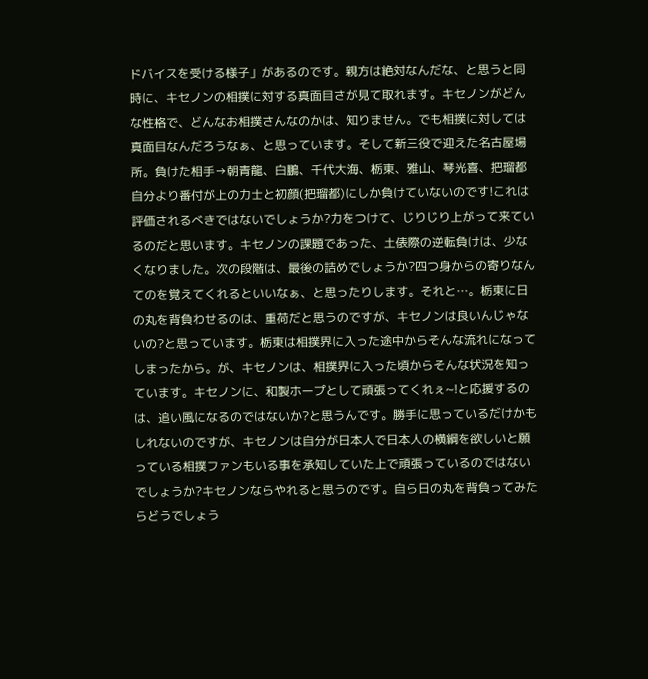ドバイスを受ける様子」があるのです。親方は絶対なんだな、と思うと同時に、キセノンの相撲に対する真面目さが見て取れます。キセノンがどんな性格で、どんなお相撲さんなのかは、知りません。でも相撲に対しては真面目なんだろうなぁ、と思っています。そして新三役で迎えた名古屋場所。負けた相手→朝青龍、白鵬、千代大海、栃東、雅山、琴光喜、把瑠都自分より番付が上の力士と初顔(把瑠都)にしか負けていないのです!これは評価されるべきではないでしょうか?力をつけて、じりじり上がって来ているのだと思います。キセノンの課題であった、土俵際の逆転負けは、少なくなりました。次の段階は、最後の詰めでしょうか?四つ身からの寄りなんてのを覚えてくれるといいなぁ、と思ったりします。それと…。栃東に日の丸を背負わせるのは、重荷だと思うのですが、キセノンは良いんじゃないの?と思っています。栃東は相撲界に入った途中からそんな流れになってしまったから。が、キセノンは、相撲界に入った頃からそんな状況を知っています。キセノンに、和製ホープとして頑張ってくれぇ~!と応援するのは、追い風になるのではないか?と思うんです。勝手に思っているだけかもしれないのですが、キセノンは自分が日本人で日本人の横綱を欲しいと願っている相撲ファンもいる事を承知していた上で頑張っているのではないでしょうか?キセノンならやれると思うのです。自ら日の丸を背負ってみたらどうでしょう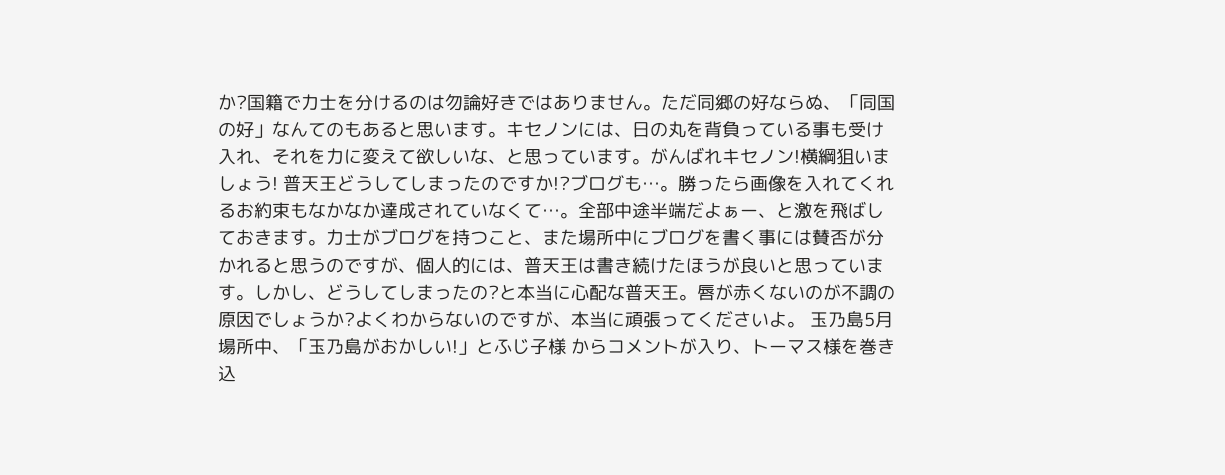か?国籍で力士を分けるのは勿論好きではありません。ただ同郷の好ならぬ、「同国の好」なんてのもあると思います。キセノンには、日の丸を背負っている事も受け入れ、それを力に変えて欲しいな、と思っています。がんばれキセノン!横綱狙いましょう! 普天王どうしてしまったのですか!?ブログも…。勝ったら画像を入れてくれるお約束もなかなか達成されていなくて…。全部中途半端だよぁー、と激を飛ばしておきます。力士がブログを持つこと、また場所中にブログを書く事には賛否が分かれると思うのですが、個人的には、普天王は書き続けたほうが良いと思っています。しかし、どうしてしまったの?と本当に心配な普天王。唇が赤くないのが不調の原因でしょうか?よくわからないのですが、本当に頑張ってくださいよ。 玉乃島5月場所中、「玉乃島がおかしい!」とふじ子様 からコメントが入り、トーマス様を巻き込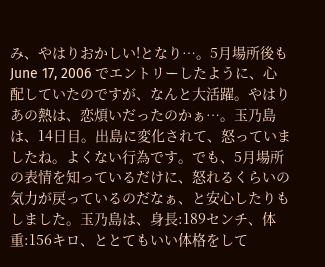み、やはりおかしい!となり…。5月場所後も June 17, 2006 でエントリーしたように、心配していたのですが、なんと大活躍。やはりあの熱は、恋煩いだったのかぁ…。玉乃島は、14日目。出島に変化されて、怒っていましたね。よくない行為です。でも、5月場所の表情を知っているだけに、怒れるくらいの気力が戻っているのだなぁ、と安心したりもしました。玉乃島は、身長:189センチ、体重:156キロ、ととてもいい体格をして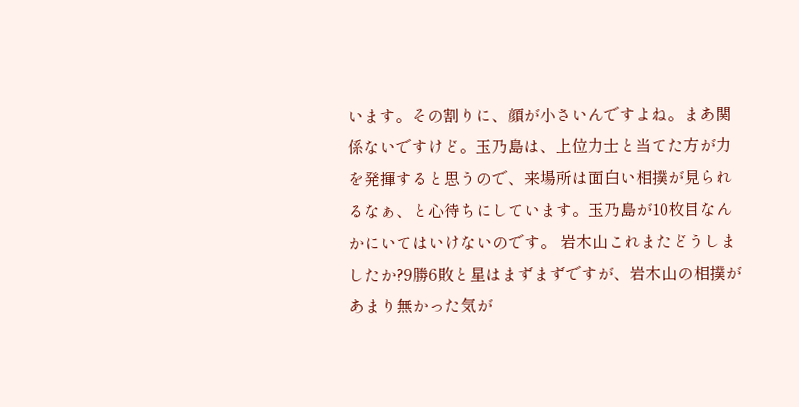います。その割りに、顔が小さいんですよね。まあ関係ないですけど。玉乃島は、上位力士と当てた方が力を発揮すると思うので、来場所は面白い相撲が見られるなぁ、と心待ちにしています。玉乃島が10枚目なんかにいてはいけないのです。 岩木山これまたどうしましたか?9勝6敗と星はまずまずですが、岩木山の相撲があまり無かった気が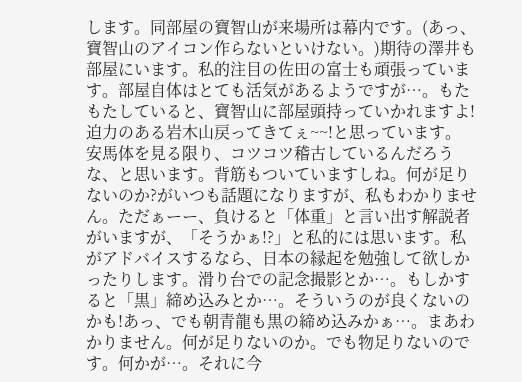します。同部屋の寶智山が来場所は幕内です。(あっ、寶智山のアイコン作らないといけない。)期待の澤井も部屋にいます。私的注目の佐田の富士も頑張っています。部屋自体はとても活気があるようですが…。もたもたしていると、寶智山に部屋頭持っていかれますよ!迫力のある岩木山戻ってきてぇ~~!と思っています。 安馬体を見る限り、コツコツ稽古しているんだろうな、と思います。背筋もついていますしね。何が足りないのか?がいつも話題になりますが、私もわかりません。ただぁーー、負けると「体重」と言い出す解説者がいますが、「そうかぁ!?」と私的には思います。私がアドバイスするなら、日本の縁起を勉強して欲しかったりします。滑り台での記念撮影とか…。もしかすると「黒」締め込みとか…。そういうのが良くないのかも!あっ、でも朝青龍も黒の締め込みかぁ…。まあわかりません。何が足りないのか。でも物足りないのです。何かが…。それに今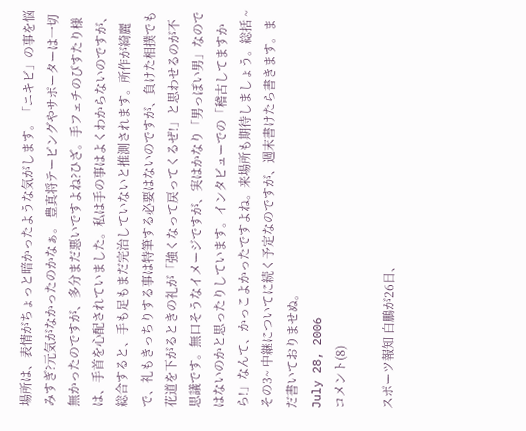場所は、表情がちょっと暗かったような気がします。「ニキビ」の事を悩みすぎ?元気がなかったのかなぁ。 豊真将テーピングやサポーターは一切無かったのですが、多分まだ悪いですよね?ひざ。手フェチのびすたり様は、手首を心配されていました。私は手の事はよくわからないのですが、総合すると、手も足もまだ完治していないと推測されます。所作が綺麗で、礼もきっちりする事は特筆する必要はないのですが、負けた相撲でも花道を下がるときの礼が「強くなって戻ってくるぜ!」と思わせるのが不思議です。無口そうなイメージですが、実はかなり「男っぽい男」なのではないのかと思ったりしています。インタビューでの「稽古してますから!」なんて、かっこよかったですよね。来場所も期待しましょう。総括 ~その3~ 中継についてに続く予定なのですが、週末書けたら書きます。まだ書いておりませぬ。
July 28, 2006
コメント(8)

スポーツ報知 白鵬が26日、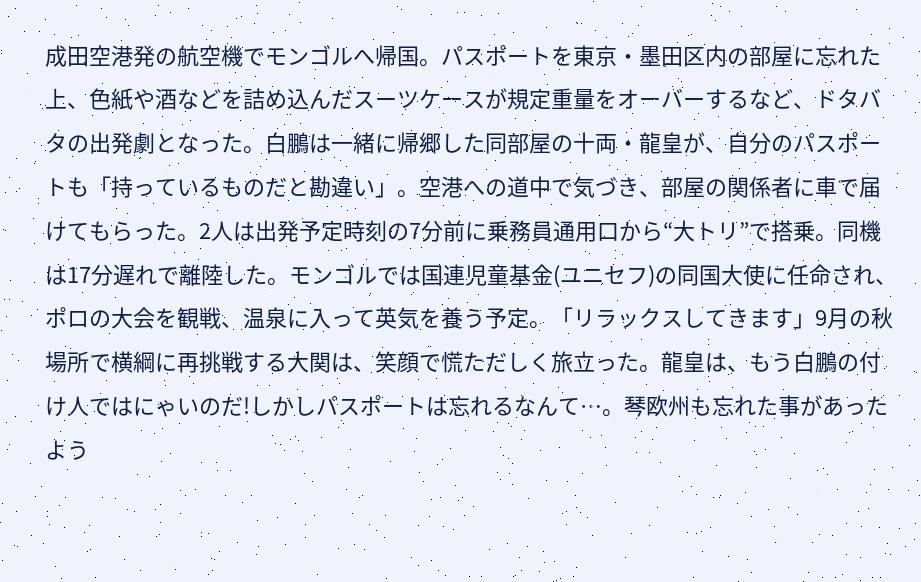成田空港発の航空機でモンゴルへ帰国。パスポートを東京・墨田区内の部屋に忘れた上、色紙や酒などを詰め込んだスーツケースが規定重量をオーバーするなど、ドタバタの出発劇となった。白鵬は一緒に帰郷した同部屋の十両・龍皇が、自分のパスポートも「持っているものだと勘違い」。空港への道中で気づき、部屋の関係者に車で届けてもらった。2人は出発予定時刻の7分前に乗務員通用口から“大トリ”で搭乗。同機は17分遅れで離陸した。モンゴルでは国連児童基金(ユニセフ)の同国大使に任命され、ポロの大会を観戦、温泉に入って英気を養う予定。「リラックスしてきます」9月の秋場所で横綱に再挑戦する大関は、笑顔で慌ただしく旅立った。龍皇は、もう白鵬の付け人ではにゃいのだ!しかしパスポートは忘れるなんて…。琴欧州も忘れた事があったよう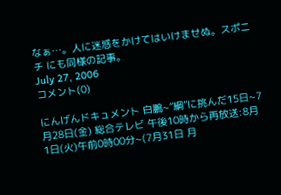なぁ…。人に迷惑をかけてはいけませぬ。スポニチ にも同様の記事。
July 27, 2006
コメント(0)

にんげんドキュメント 白鵬~“綱”に挑んだ15日~7月28日(金) 総合テレビ 午後10時から再放送:8月1日(火)午前0時00分~(7月31日 月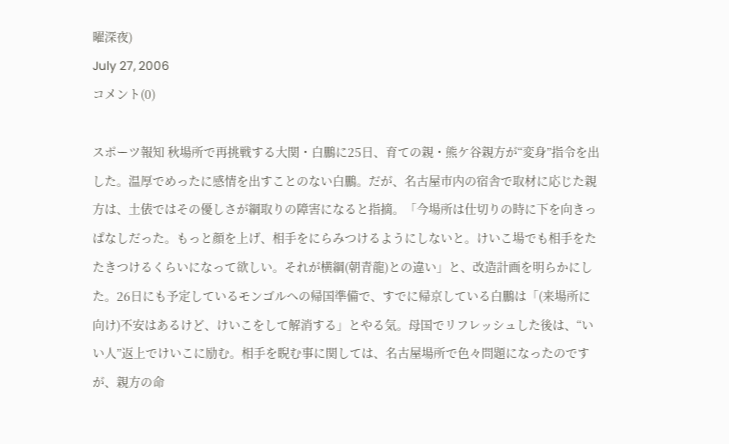曜深夜)
July 27, 2006
コメント(0)

スポーツ報知 秋場所で再挑戦する大関・白鵬に25日、育ての親・熊ケ谷親方が“変身”指令を出した。温厚でめったに感情を出すことのない白鵬。だが、名古屋市内の宿舎で取材に応じた親方は、土俵ではその優しさが綱取りの障害になると指摘。「今場所は仕切りの時に下を向きっぱなしだった。もっと顔を上げ、相手をにらみつけるようにしないと。けいこ場でも相手をたたきつけるくらいになって欲しい。それが横綱(朝青龍)との違い」と、改造計画を明らかにした。26日にも予定しているモンゴルへの帰国準備で、すでに帰京している白鵬は「(来場所に向け)不安はあるけど、けいこをして解消する」とやる気。母国でリフレッシュした後は、“いい人”返上でけいこに励む。相手を睨む事に関しては、名古屋場所で色々問題になったのですが、親方の命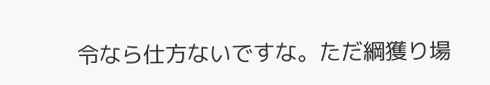令なら仕方ないですな。ただ綱獲り場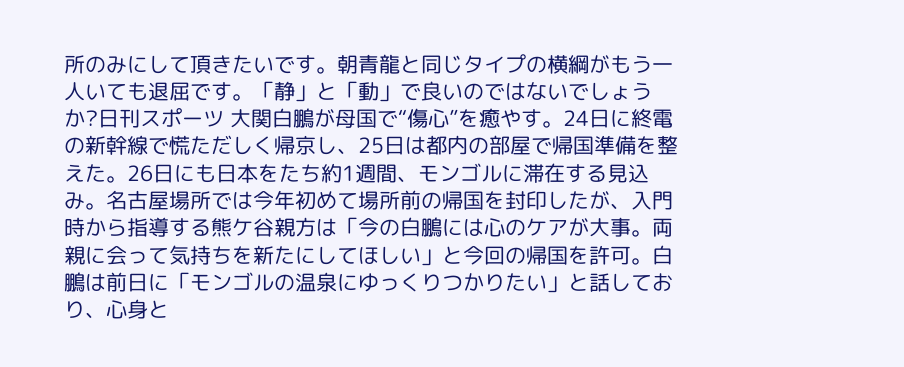所のみにして頂きたいです。朝青龍と同じタイプの横綱がもう一人いても退屈です。「静」と「動」で良いのではないでしょうか?日刊スポーツ 大関白鵬が母国で“傷心”を癒やす。24日に終電の新幹線で慌ただしく帰京し、25日は都内の部屋で帰国準備を整えた。26日にも日本をたち約1週間、モンゴルに滞在する見込み。名古屋場所では今年初めて場所前の帰国を封印したが、入門時から指導する熊ケ谷親方は「今の白鵬には心のケアが大事。両親に会って気持ちを新たにしてほしい」と今回の帰国を許可。白鵬は前日に「モンゴルの温泉にゆっくりつかりたい」と話しており、心身と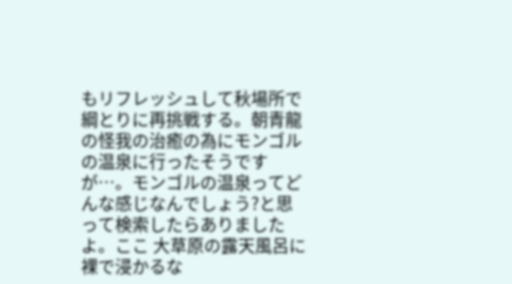もリフレッシュして秋場所で綱とりに再挑戦する。朝青龍の怪我の治癒の為にモンゴルの温泉に行ったそうですが…。モンゴルの温泉ってどんな感じなんでしょう?と思って検索したらありましたよ。ここ 大草原の露天風呂に裸で浸かるな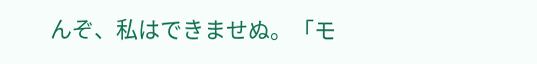んぞ、私はできませぬ。「モ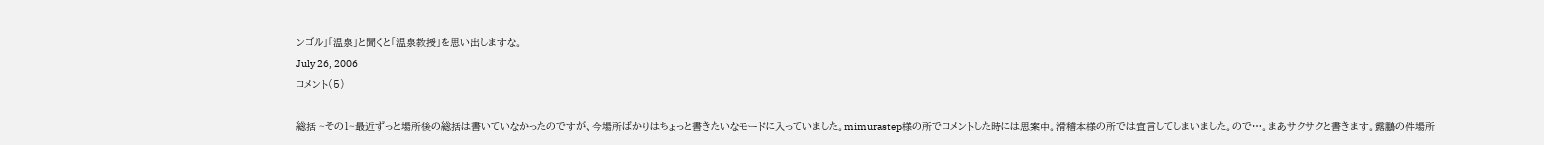ンゴル」「温泉」と聞くと「温泉教授」を思い出しますな。
July 26, 2006
コメント(5)

総括 ~その1~最近ずっと場所後の総括は書いていなかったのですが、今場所ばかりはちょっと書きたいなモードに入っていました。mimurastep様の所でコメントした時には思案中。滑稽本様の所では宣言してしまいました。ので…。まあサクサクと書きます。露鵬の件場所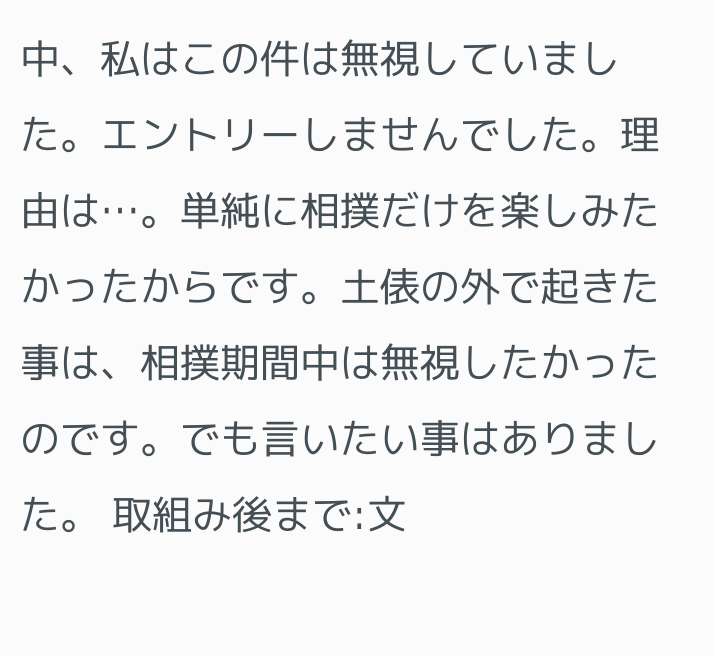中、私はこの件は無視していました。エントリーしませんでした。理由は…。単純に相撲だけを楽しみたかったからです。土俵の外で起きた事は、相撲期間中は無視したかったのです。でも言いたい事はありました。 取組み後まで:文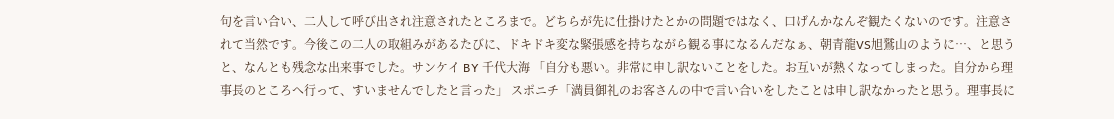句を言い合い、二人して呼び出され注意されたところまで。どちらが先に仕掛けたとかの問題ではなく、口げんかなんぞ観たくないのです。注意されて当然です。今後この二人の取組みがあるたびに、ドキドキ変な緊張感を持ちながら観る事になるんだなぁ、朝青龍VS旭鷲山のように…、と思うと、なんとも残念な出来事でした。サンケイ BY 千代大海 「自分も悪い。非常に申し訳ないことをした。お互いが熱くなってしまった。自分から理事長のところへ行って、すいませんでしたと言った」 スポニチ「満員御礼のお客さんの中で言い合いをしたことは申し訳なかったと思う。理事長に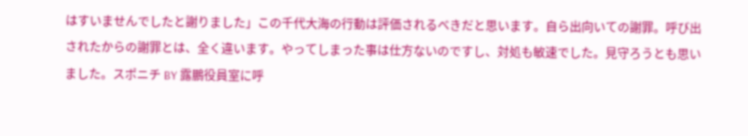はすいませんでしたと謝りました」この千代大海の行動は評価されるべきだと思います。自ら出向いての謝罪。呼び出されたからの謝罪とは、全く違います。やってしまった事は仕方ないのですし、対処も敏速でした。見守ろうとも思いました。スポニチ BY 露鵬役員室に呼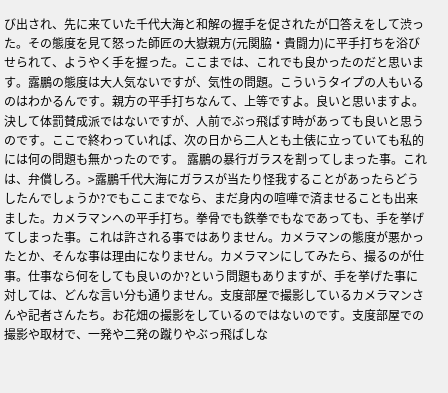び出され、先に来ていた千代大海と和解の握手を促されたが口答えをして渋った。その態度を見て怒った師匠の大嶽親方(元関脇・貴闘力)に平手打ちを浴びせられて、ようやく手を握った。ここまでは、これでも良かったのだと思います。露鵬の態度は大人気ないですが、気性の問題。こういうタイプの人もいるのはわかるんです。親方の平手打ちなんて、上等ですよ。良いと思いますよ。決して体罰賛成派ではないですが、人前でぶっ飛ばす時があっても良いと思うのです。ここで終わっていれば、次の日から二人とも土俵に立っていても私的には何の問題も無かったのです。 露鵬の暴行ガラスを割ってしまった事。これは、弁償しろ。>露鵬千代大海にガラスが当たり怪我することがあったらどうしたんでしょうか?でもここまでなら、まだ身内の喧嘩で済ませることも出来ました。カメラマンへの平手打ち。拳骨でも鉄拳でもなであっても、手を挙げてしまった事。これは許される事ではありません。カメラマンの態度が悪かったとか、そんな事は理由になりません。カメラマンにしてみたら、撮るのが仕事。仕事なら何をしても良いのか?という問題もありますが、手を挙げた事に対しては、どんな言い分も通りません。支度部屋で撮影しているカメラマンさんや記者さんたち。お花畑の撮影をしているのではないのです。支度部屋での撮影や取材で、一発や二発の蹴りやぶっ飛ばしな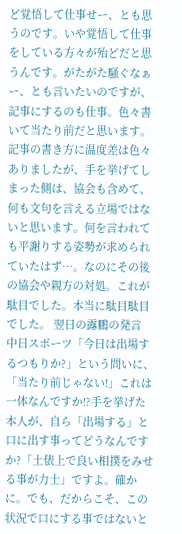ど覚悟して仕事せー、とも思うのです。いや覚悟して仕事をしている方々が殆どだと思うんです。がたがた騒ぐなぁー、とも言いたいのですが、記事にするのも仕事。色々書いて当たり前だと思います。記事の書き方に温度差は色々ありましたが、手を挙げてしまった側は、協会も含めて、何も文句を言える立場ではないと思います。何を言われても平謝りする姿勢が求められていたはず…。なのにその後の協会や親方の対処。これが駄目でした。本当に駄目駄目でした。 翌日の露鵬の発言 中日スポーツ「今日は出場するつもりか?」という問いに、「当たり前じゃない!」これは一体なんですか!?手を挙げた本人が、自ら「出場する」と口に出す事ってどうなんですか?「土俵上で良い相撲をみせる事が力士」ですよ。確かに。でも、だからこそ、この状況で口にする事ではないと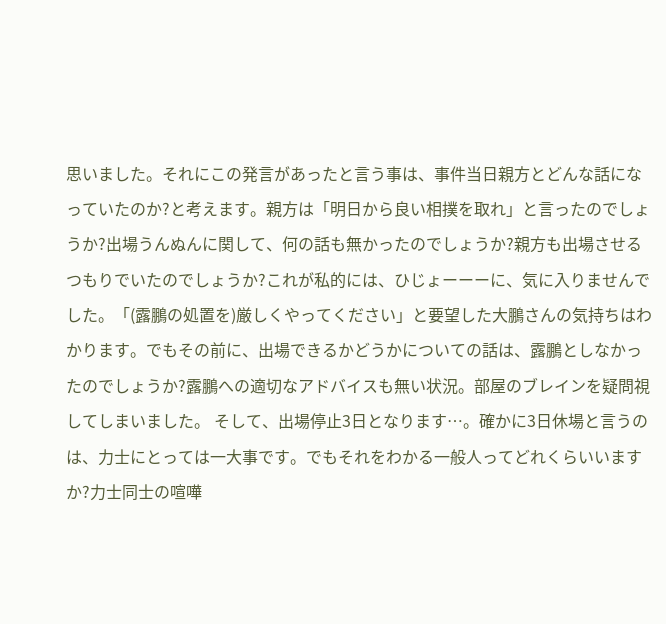思いました。それにこの発言があったと言う事は、事件当日親方とどんな話になっていたのか?と考えます。親方は「明日から良い相撲を取れ」と言ったのでしょうか?出場うんぬんに関して、何の話も無かったのでしょうか?親方も出場させるつもりでいたのでしょうか?これが私的には、ひじょーーーに、気に入りませんでした。「(露鵬の処置を)厳しくやってください」と要望した大鵬さんの気持ちはわかります。でもその前に、出場できるかどうかについての話は、露鵬としなかったのでしょうか?露鵬への適切なアドバイスも無い状況。部屋のブレインを疑問視してしまいました。 そして、出場停止3日となります…。確かに3日休場と言うのは、力士にとっては一大事です。でもそれをわかる一般人ってどれくらいいますか?力士同士の喧嘩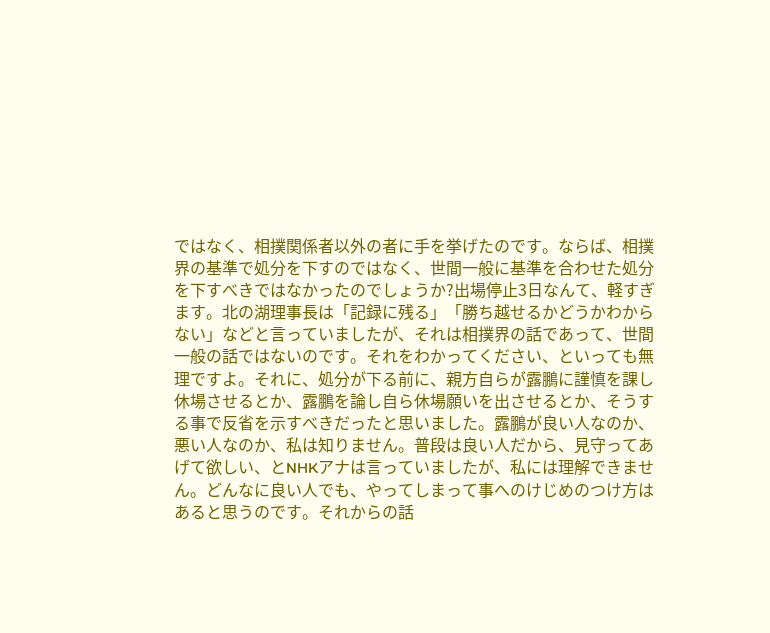ではなく、相撲関係者以外の者に手を挙げたのです。ならば、相撲界の基準で処分を下すのではなく、世間一般に基準を合わせた処分を下すべきではなかったのでしょうか?出場停止3日なんて、軽すぎます。北の湖理事長は「記録に残る」「勝ち越せるかどうかわからない」などと言っていましたが、それは相撲界の話であって、世間一般の話ではないのです。それをわかってください、といっても無理ですよ。それに、処分が下る前に、親方自らが露鵬に謹慎を課し休場させるとか、露鵬を論し自ら休場願いを出させるとか、そうする事で反省を示すべきだったと思いました。露鵬が良い人なのか、悪い人なのか、私は知りません。普段は良い人だから、見守ってあげて欲しい、とNHKアナは言っていましたが、私には理解できません。どんなに良い人でも、やってしまって事へのけじめのつけ方はあると思うのです。それからの話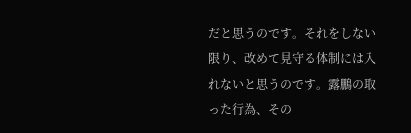だと思うのです。それをしない限り、改めて見守る体制には入れないと思うのです。露鵬の取った行為、その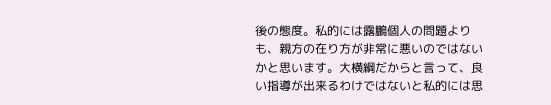後の態度。私的には露鵬個人の問題よりも、親方の在り方が非常に悪いのではないかと思います。大横綱だからと言って、良い指導が出来るわけではないと私的には思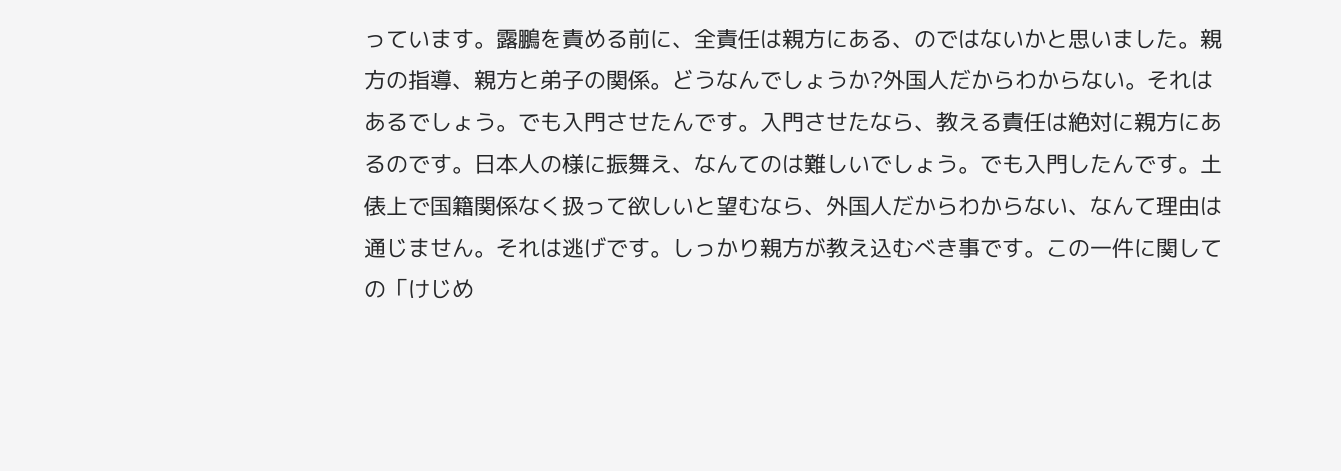っています。露鵬を責める前に、全責任は親方にある、のではないかと思いました。親方の指導、親方と弟子の関係。どうなんでしょうか?外国人だからわからない。それはあるでしょう。でも入門させたんです。入門させたなら、教える責任は絶対に親方にあるのです。日本人の様に振舞え、なんてのは難しいでしょう。でも入門したんです。土俵上で国籍関係なく扱って欲しいと望むなら、外国人だからわからない、なんて理由は通じません。それは逃げです。しっかり親方が教え込むべき事です。この一件に関しての「けじめ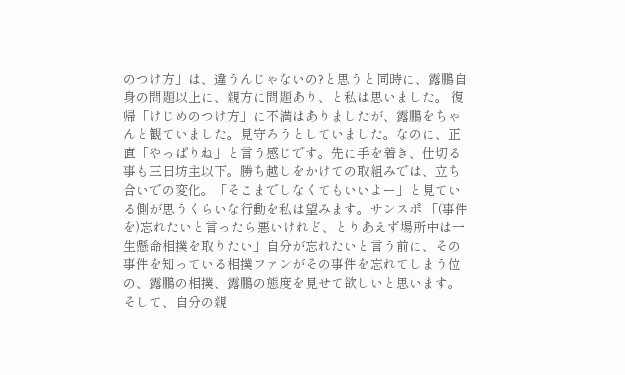のつけ方」は、違うんじゃないの?と思うと同時に、露鵬自身の問題以上に、親方に問題あり、と私は思いました。 復帰「けじめのつけ方」に不満はありましたが、露鵬をちゃんと観ていました。見守ろうとしていました。なのに、正直「やっぱりね」と言う感じです。先に手を着き、仕切る事も三日坊主以下。勝ち越しをかけての取組みでは、立ち合いでの変化。「そこまでしなくてもいいよー」と見ている側が思うくらいな行動を私は望みます。サンスポ 「(事件を)忘れたいと言ったら悪いけれど、とりあえず場所中は一生懸命相撲を取りたい」自分が忘れたいと言う前に、その事件を知っている相撲ファンがその事件を忘れてしまう位の、露鵬の相撲、露鵬の態度を見せて欲しいと思います。そして、自分の親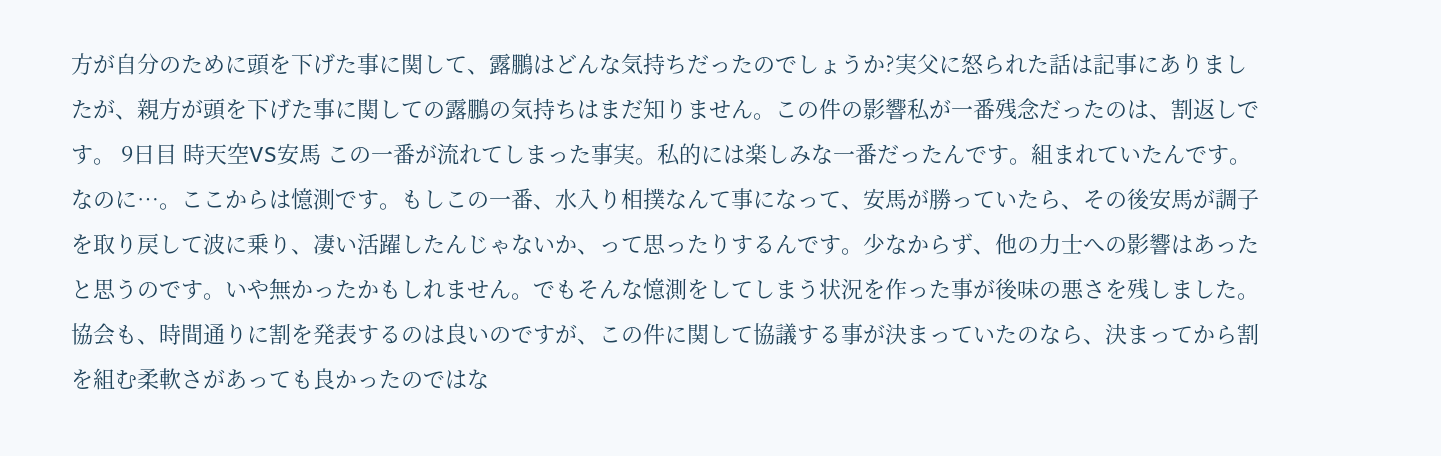方が自分のために頭を下げた事に関して、露鵬はどんな気持ちだったのでしょうか?実父に怒られた話は記事にありましたが、親方が頭を下げた事に関しての露鵬の気持ちはまだ知りません。この件の影響私が一番残念だったのは、割返しです。 9日目 時天空VS安馬 この一番が流れてしまった事実。私的には楽しみな一番だったんです。組まれていたんです。なのに…。ここからは憶測です。もしこの一番、水入り相撲なんて事になって、安馬が勝っていたら、その後安馬が調子を取り戻して波に乗り、凄い活躍したんじゃないか、って思ったりするんです。少なからず、他の力士への影響はあったと思うのです。いや無かったかもしれません。でもそんな憶測をしてしまう状況を作った事が後味の悪さを残しました。協会も、時間通りに割を発表するのは良いのですが、この件に関して協議する事が決まっていたのなら、決まってから割を組む柔軟さがあっても良かったのではな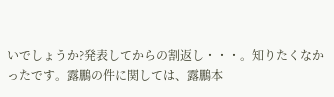いでしょうか?発表してからの割返し・・・。知りたくなかったです。露鵬の件に関しては、露鵬本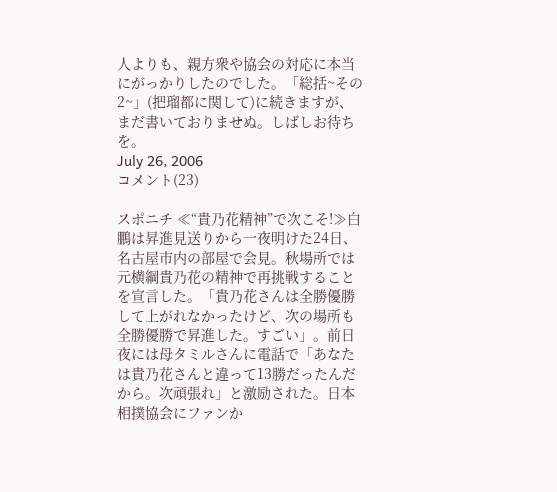人よりも、親方衆や協会の対応に本当にがっかりしたのでした。「総括~その2~」(把瑠都に関して)に続きますが、まだ書いておりませぬ。しばしお待ちを。
July 26, 2006
コメント(23)

スポニチ ≪“貴乃花精神”で次こそ!≫白鵬は昇進見送りから一夜明けた24日、名古屋市内の部屋で会見。秋場所では元横綱貴乃花の精神で再挑戦することを宣言した。「貴乃花さんは全勝優勝して上がれなかったけど、次の場所も全勝優勝で昇進した。すごい」。前日夜には母タミルさんに電話で「あなたは貴乃花さんと違って13勝だったんだから。次頑張れ」と激励された。日本相撲協会にファンか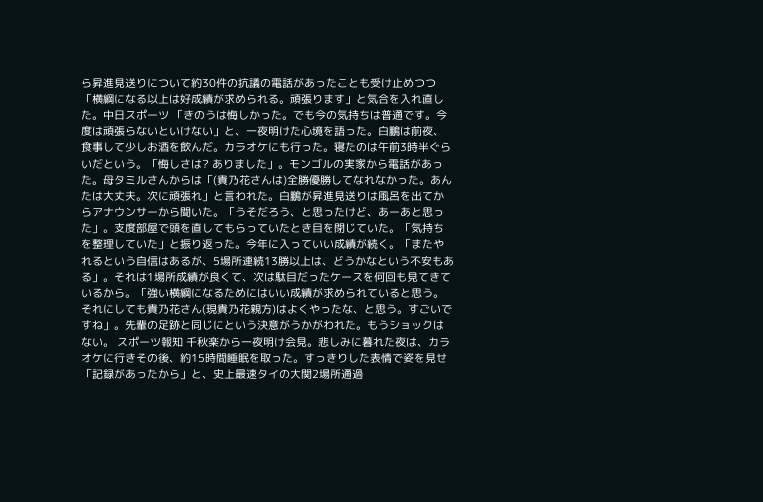ら昇進見送りについて約30件の抗議の電話があったことも受け止めつつ「横綱になる以上は好成績が求められる。頑張ります」と気合を入れ直した。中日スポーツ 「きのうは悔しかった。でも今の気持ちは普通です。今度は頑張らないといけない」と、一夜明けた心境を語った。白鵬は前夜、食事して少しお酒を飲んだ。カラオケにも行った。寝たのは午前3時半ぐらいだという。「悔しさは? ありました」。モンゴルの実家から電話があった。母タミルさんからは「(貴乃花さんは)全勝優勝してなれなかった。あんたは大丈夫。次に頑張れ」と言われた。白鵬が昇進見送りは風呂を出てからアナウンサーから聞いた。「うそだろう、と思ったけど、あーあと思った」。支度部屋で頭を直してもらっていたとき目を閉じていた。「気持ちを整理していた」と振り返った。今年に入っていい成績が続く。「またやれるという自信はあるが、5場所連続13勝以上は、どうかなという不安もある」。それは1場所成績が良くて、次は駄目だったケースを何回も見てきているから。「強い横綱になるためにはいい成績が求められていると思う。それにしても貴乃花さん(現貴乃花親方)はよくやったな、と思う。すごいですね」。先輩の足跡と同じにという決意がうかがわれた。もうショックはない。 スポーツ報知 千秋楽から一夜明け会見。悲しみに暮れた夜は、カラオケに行きその後、約15時間睡眠を取った。すっきりした表情で姿を見せ「記録があったから」と、史上最速タイの大関2場所通過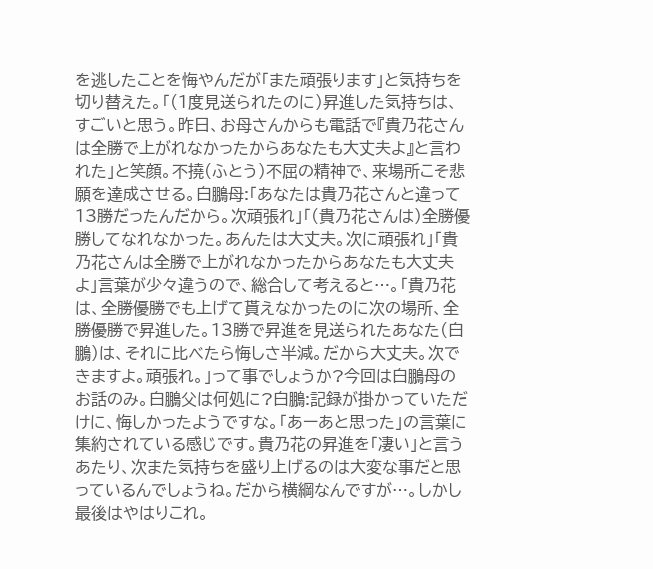を逃したことを悔やんだが「また頑張ります」と気持ちを切り替えた。「(1度見送られたのに)昇進した気持ちは、すごいと思う。昨日、お母さんからも電話で『貴乃花さんは全勝で上がれなかったからあなたも大丈夫よ』と言われた」と笑顔。不撓(ふとう)不屈の精神で、来場所こそ悲願を達成させる。白鵬母:「あなたは貴乃花さんと違って13勝だったんだから。次頑張れ」「(貴乃花さんは)全勝優勝してなれなかった。あんたは大丈夫。次に頑張れ」「貴乃花さんは全勝で上がれなかったからあなたも大丈夫よ」言葉が少々違うので、総合して考えると…。「貴乃花は、全勝優勝でも上げて貰えなかったのに次の場所、全勝優勝で昇進した。13勝で昇進を見送られたあなた(白鵬)は、それに比べたら悔しさ半減。だから大丈夫。次できますよ。頑張れ。」って事でしょうか?今回は白鵬母のお話のみ。白鵬父は何処に?白鵬:記録が掛かっていただけに、悔しかったようですな。「あーあと思った」の言葉に集約されている感じです。貴乃花の昇進を「凄い」と言うあたり、次また気持ちを盛り上げるのは大変な事だと思っているんでしょうね。だから横綱なんですが…。しかし最後はやはりこれ。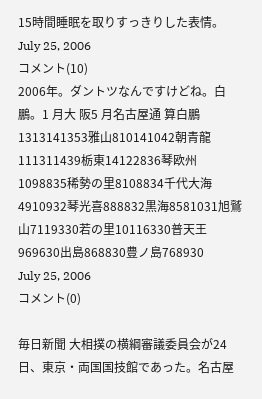15時間睡眠を取りすっきりした表情。
July 25, 2006
コメント(10)
2006年。ダントツなんですけどね。白鵬。1 月大 阪5 月名古屋通 算白鵬1313141353雅山810141042朝青龍111311439栃東14122836琴欧州1098835稀勢の里8108834千代大海4910932琴光喜888832黒海8581031旭鷲山7119330若の里10116330普天王969630出島868830豊ノ島768930
July 25, 2006
コメント(0)

毎日新聞 大相撲の横綱審議委員会が24日、東京・両国国技館であった。名古屋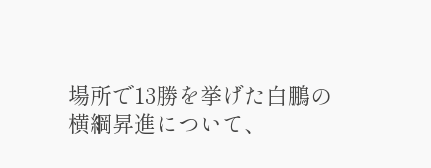場所で13勝を挙げた白鵬の横綱昇進について、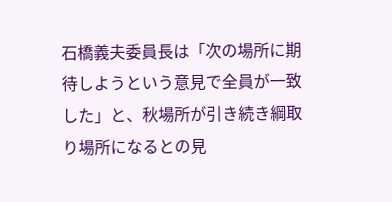石橋義夫委員長は「次の場所に期待しようという意見で全員が一致した」と、秋場所が引き続き綱取り場所になるとの見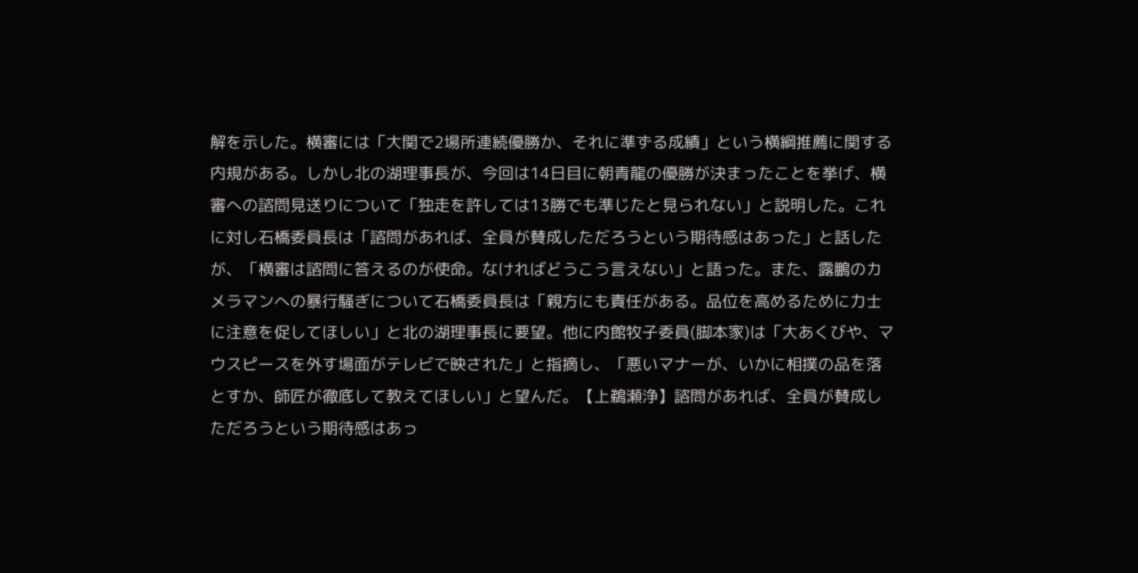解を示した。横審には「大関で2場所連続優勝か、それに準ずる成績」という横綱推薦に関する内規がある。しかし北の湖理事長が、今回は14日目に朝青龍の優勝が決まったことを挙げ、横審への諮問見送りについて「独走を許しては13勝でも準じたと見られない」と説明した。これに対し石橋委員長は「諮問があれば、全員が賛成しただろうという期待感はあった」と話したが、「横審は諮問に答えるのが使命。なければどうこう言えない」と語った。また、露鵬のカメラマンへの暴行騒ぎについて石橋委員長は「親方にも責任がある。品位を高めるために力士に注意を促してほしい」と北の湖理事長に要望。他に内館牧子委員(脚本家)は「大あくびや、マウスピースを外す場面がテレビで映された」と指摘し、「悪いマナーが、いかに相撲の品を落とすか、師匠が徹底して教えてほしい」と望んだ。【上鵜瀬浄】諮問があれば、全員が賛成しただろうという期待感はあっ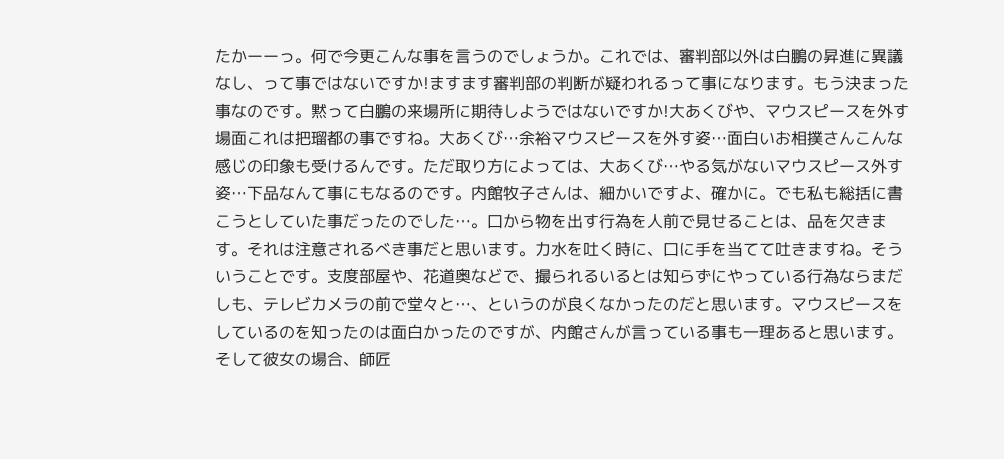たかーーっ。何で今更こんな事を言うのでしょうか。これでは、審判部以外は白鵬の昇進に異議なし、って事ではないですか!ますます審判部の判断が疑われるって事になります。もう決まった事なのです。黙って白鵬の来場所に期待しようではないですか!大あくびや、マウスピースを外す場面これは把瑠都の事ですね。大あくび…余裕マウスピースを外す姿…面白いお相撲さんこんな感じの印象も受けるんです。ただ取り方によっては、大あくび…やる気がないマウスピース外す姿…下品なんて事にもなるのです。内館牧子さんは、細かいですよ、確かに。でも私も総括に書こうとしていた事だったのでした…。口から物を出す行為を人前で見せることは、品を欠きます。それは注意されるべき事だと思います。力水を吐く時に、口に手を当てて吐きますね。そういうことです。支度部屋や、花道奥などで、撮られるいるとは知らずにやっている行為ならまだしも、テレビカメラの前で堂々と…、というのが良くなかったのだと思います。マウスピースをしているのを知ったのは面白かったのですが、内館さんが言っている事も一理あると思います。そして彼女の場合、師匠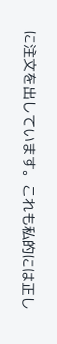に注文を出しています。これも私的には正し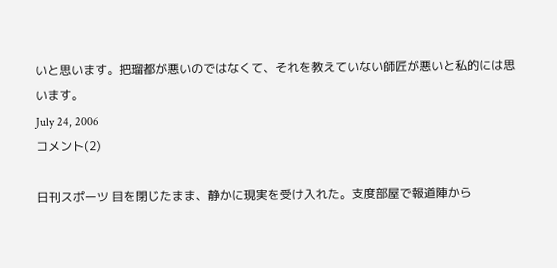いと思います。把瑠都が悪いのではなくて、それを教えていない師匠が悪いと私的には思います。
July 24, 2006
コメント(2)

日刊スポーツ 目を閉じたまま、静かに現実を受け入れた。支度部屋で報道陣から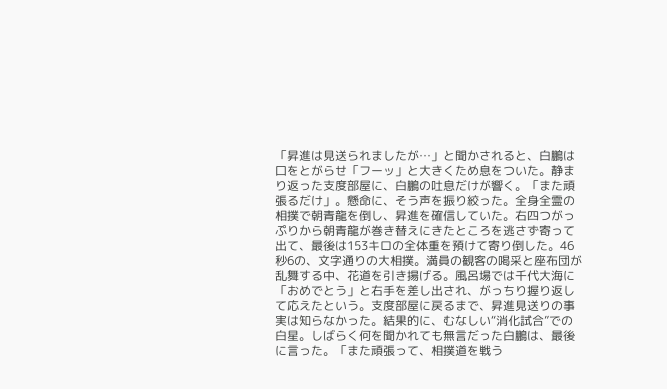「昇進は見送られましたが…」と聞かされると、白鵬は口をとがらせ「フーッ」と大きくため息をついた。静まり返った支度部屋に、白鵬の吐息だけが響く。「また頑張るだけ」。懸命に、そう声を振り絞った。全身全霊の相撲で朝青龍を倒し、昇進を確信していた。右四つがっぷりから朝青龍が巻き替えにきたところを逃さず寄って出て、最後は153キロの全体重を預けて寄り倒した。46秒6の、文字通りの大相撲。満員の観客の喝采と座布団が乱舞する中、花道を引き揚げる。風呂場では千代大海に「おめでとう」と右手を差し出され、がっちり握り返して応えたという。支度部屋に戻るまで、昇進見送りの事実は知らなかった。結果的に、むなしい“消化試合”での白星。しばらく何を聞かれても無言だった白鵬は、最後に言った。「また頑張って、相撲道を戦う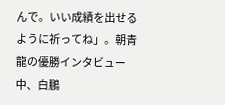んで。いい成績を出せるように祈ってね」。朝青龍の優勝インタビュー中、白鵬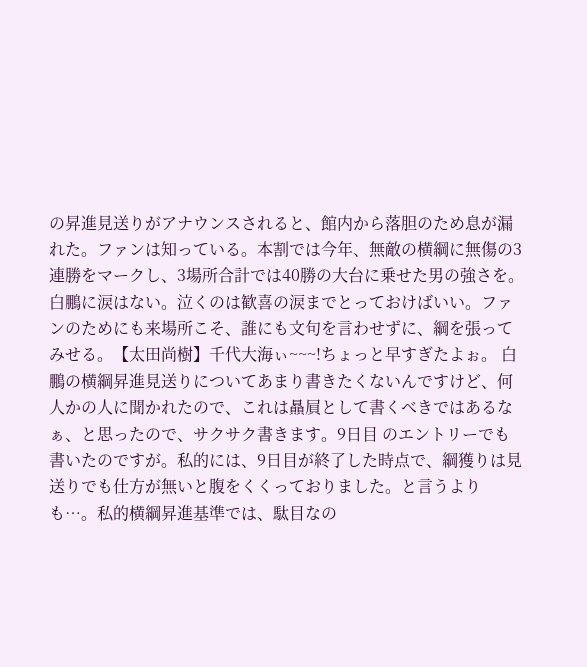の昇進見送りがアナウンスされると、館内から落胆のため息が漏れた。ファンは知っている。本割では今年、無敵の横綱に無傷の3連勝をマークし、3場所合計では40勝の大台に乗せた男の強さを。白鵬に涙はない。泣くのは歓喜の涙までとっておけばいい。ファンのためにも来場所こそ、誰にも文句を言わせずに、綱を張ってみせる。【太田尚樹】千代大海ぃ~~~!ちょっと早すぎたよぉ。 白鵬の横綱昇進見送りについてあまり書きたくないんですけど、何人かの人に聞かれたので、これは贔屓として書くべきではあるなぁ、と思ったので、サクサク書きます。9日目 のエントリーでも書いたのですが。私的には、9日目が終了した時点で、綱獲りは見送りでも仕方が無いと腹をくくっておりました。と言うよりも…。私的横綱昇進基準では、駄目なの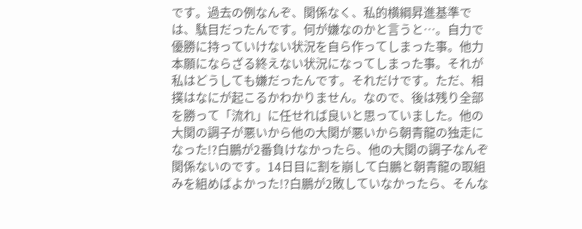です。過去の例なんぞ、関係なく、私的横綱昇進基準では、駄目だったんです。何が嫌なのかと言うと…。自力で優勝に持っていけない状況を自ら作ってしまった事。他力本願にならざる終えない状況になってしまった事。それが私はどうしても嫌だったんです。それだけです。ただ、相撲はなにが起こるかわかりません。なので、後は残り全部を勝って「流れ」に任せれば良いと思っていました。他の大関の調子が悪いから他の大関が悪いから朝青龍の独走になった!?白鵬が2番負けなかったら、他の大関の調子なんぞ関係ないのです。14日目に割を崩して白鵬と朝青龍の取組みを組めばよかった!?白鵬が2敗していなかったら、そんな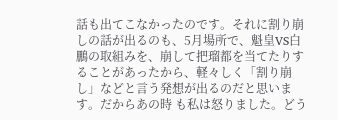話も出てこなかったのです。それに割り崩しの話が出るのも、5月場所で、魁皇VS白鵬の取組みを、崩して把瑠都を当てたりすることがあったから、軽々しく「割り崩し」などと言う発想が出るのだと思います。だからあの時 も私は怒りました。どう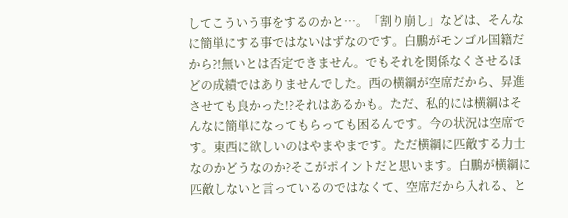してこういう事をするのかと…。「割り崩し」などは、そんなに簡単にする事ではないはずなのです。白鵬がモンゴル国籍だから?!無いとは否定できません。でもそれを関係なくさせるほどの成績ではありませんでした。西の横綱が空席だから、昇進させても良かった!?それはあるかも。ただ、私的には横綱はそんなに簡単になってもらっても困るんです。今の状況は空席です。東西に欲しいのはやまやまです。ただ横綱に匹敵する力士なのかどうなのか?そこがポイントだと思います。白鵬が横綱に匹敵しないと言っているのではなくて、空席だから入れる、と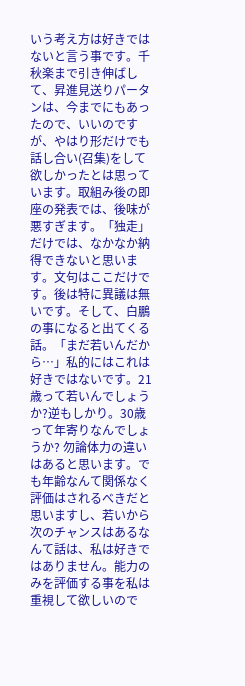いう考え方は好きではないと言う事です。千秋楽まで引き伸ばして、昇進見送りパータンは、今までにもあったので、いいのですが、やはり形だけでも話し合い(召集)をして欲しかったとは思っています。取組み後の即座の発表では、後味が悪すぎます。「独走」だけでは、なかなか納得できないと思います。文句はここだけです。後は特に異議は無いです。そして、白鵬の事になると出てくる話。「まだ若いんだから…」私的にはこれは好きではないです。21歳って若いんでしょうか?逆もしかり。30歳って年寄りなんでしょうか? 勿論体力の違いはあると思います。でも年齢なんて関係なく評価はされるべきだと思いますし、若いから次のチャンスはあるなんて話は、私は好きではありません。能力のみを評価する事を私は重視して欲しいので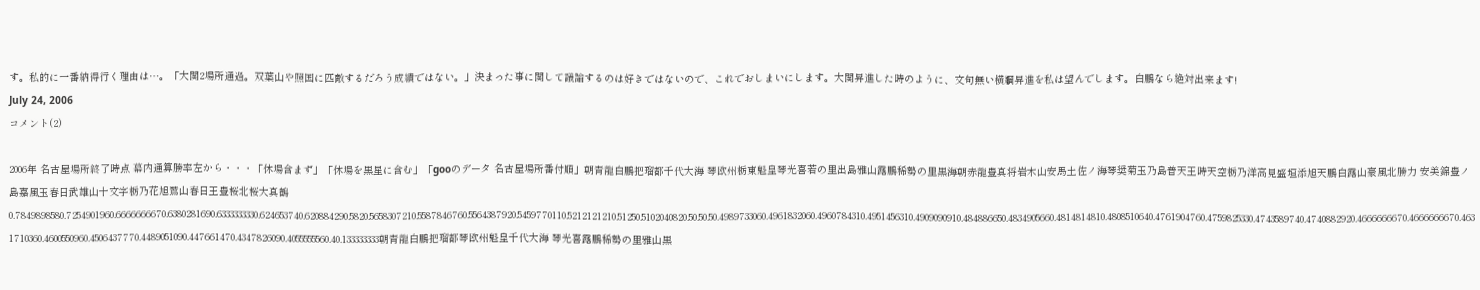す。私的に一番納得行く理由は…。「大関2場所通過。双葉山や照国に匹敵するだろう成績ではない。」決まった事に関して議論するのは好きではないので、これでおしまいにします。大関昇進した時のように、文句無い横綱昇進を私は望んでします。白鵬なら絶対出来ます!
July 24, 2006
コメント(2)

2006年 名古屋場所終了時点 幕内通算勝率左から・・・「休場含まず」「休場を黒星に含む」「gooのデータ 名古屋場所番付順」朝青龍白鵬把瑠都千代大海 琴欧州栃東魁皇琴光喜若の里出島雅山露鵬稀勢の里黒海朝赤龍豊真将岩木山安馬土佐ノ海琴奨菊玉乃島普天王時天空栃乃洋高見盛垣添旭天鵬白露山豪風北勝力 安美錦豊ノ島嘉風玉春日武雄山十文字栃乃花旭鷲山春日王豊桜北桜大真鶴0.7849898580.7254901960.6666666670.6380281690.6333333330.624653740.620884290.5820.5658307210.5587846760.5564387920.5459770110.5212121210.51250.5102040820.50.50.50.4989733060.4961832060.4960784310.4951456310.4909090910.484886650.4834905660.4814814810.4808510640.4761904760.4759825330.4743589740.4740882920.4666666670.4666666670.4631710360.4600550960.4506437770.4489051090.447661470.4347826090.4055555560.40.133333333朝青龍白鵬把瑠都琴欧州魁皇千代大海 琴光喜露鵬稀勢の里雅山黒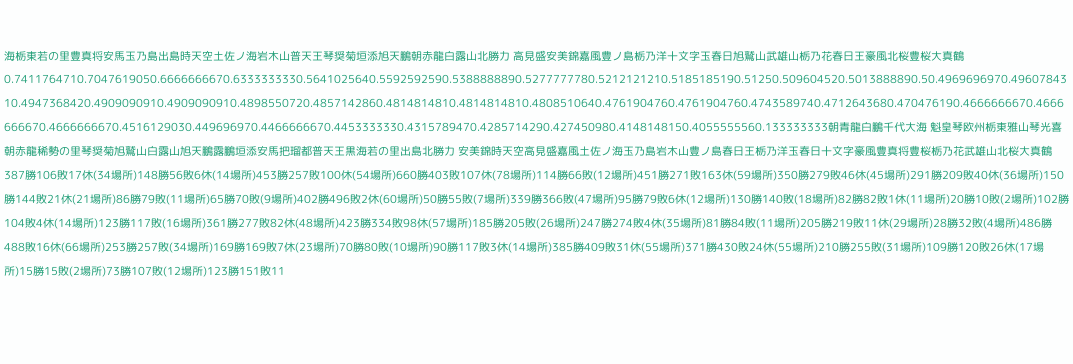海栃東若の里豊真将安馬玉乃島出島時天空土佐ノ海岩木山普天王琴奨菊垣添旭天鵬朝赤龍白露山北勝力 高見盛安美錦嘉風豊ノ島栃乃洋十文字玉春日旭鷲山武雄山栃乃花春日王豪風北桜豊桜大真鶴0.7411764710.7047619050.6666666670.6333333330.5641025640.5592592590.5388888890.5277777780.5212121210.5185185190.51250.509604520.5013888890.50.4969696970.4960784310.4947368420.4909090910.4909090910.4898550720.4857142860.4814814810.4814814810.4808510640.4761904760.4761904760.4743589740.4712643680.470476190.4666666670.4666666670.4666666670.4516129030.449696970.4466666670.4453333330.4315789470.4285714290.427450980.4148148150.4055555560.133333333朝青龍白鵬千代大海 魁皇琴欧州栃東雅山琴光喜朝赤龍稀勢の里琴奨菊旭鷲山白露山旭天鵬露鵬垣添安馬把瑠都普天王黒海若の里出島北勝力 安美錦時天空高見盛嘉風土佐ノ海玉乃島岩木山豊ノ島春日王栃乃洋玉春日十文字豪風豊真将豊桜栃乃花武雄山北桜大真鶴387勝106敗17休(34場所)148勝56敗6休(14場所)453勝257敗100休(54場所)660勝403敗107休(78場所)114勝66敗(12場所)451勝271敗163休(59場所)350勝279敗46休(45場所)291勝209敗40休(36場所)150勝144敗21休(21場所)86勝79敗(11場所)65勝70敗(9場所)402勝496敗2休(60場所)50勝55敗(7場所)339勝366敗(47場所)95勝79敗6休(12場所)130勝140敗(18場所)82勝82敗1休(11場所)20勝10敗(2場所)102勝104敗4休(14場所)123勝117敗(16場所)361勝277敗82休(48場所)423勝334敗98休(57場所)185勝205敗(26場所)247勝274敗4休(35場所)81勝84敗(11場所)205勝219敗11休(29場所)28勝32敗(4場所)486勝488敗16休(66場所)253勝257敗(34場所)169勝169敗7休(23場所)70勝80敗(10場所)90勝117敗3休(14場所)385勝409敗31休(55場所)371勝430敗24休(55場所)210勝255敗(31場所)109勝120敗26休(17場所)15勝15敗(2場所)73勝107敗(12場所)123勝151敗11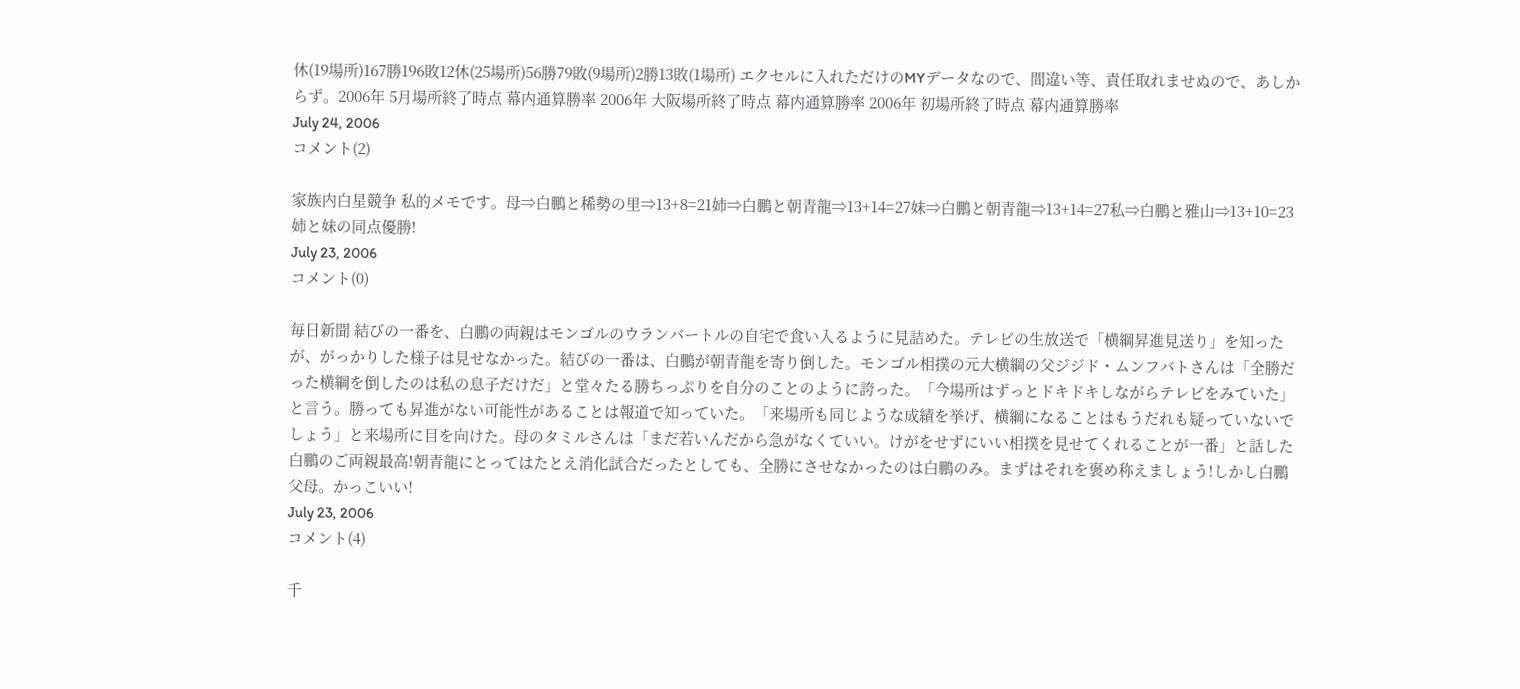休(19場所)167勝196敗12休(25場所)56勝79敗(9場所)2勝13敗(1場所) エクセルに入れただけのMYデータなので、間違い等、責任取れませぬので、あしからず。2006年 5月場所終了時点 幕内通算勝率 2006年 大阪場所終了時点 幕内通算勝率 2006年 初場所終了時点 幕内通算勝率
July 24, 2006
コメント(2)

家族内白星競争 私的メモです。母⇒白鵬と稀勢の里⇒13+8=21姉⇒白鵬と朝青龍⇒13+14=27妹⇒白鵬と朝青龍⇒13+14=27私⇒白鵬と雅山⇒13+10=23姉と妹の同点優勝!
July 23, 2006
コメント(0)

毎日新聞 結びの一番を、白鵬の両親はモンゴルのウランバートルの自宅で食い入るように見詰めた。テレビの生放送で「横綱昇進見送り」を知ったが、がっかりした様子は見せなかった。結びの一番は、白鵬が朝青龍を寄り倒した。モンゴル相撲の元大横綱の父ジジド・ムンフバトさんは「全勝だった横綱を倒したのは私の息子だけだ」と堂々たる勝ちっぷりを自分のことのように誇った。「今場所はずっとドキドキしながらテレビをみていた」と言う。勝っても昇進がない可能性があることは報道で知っていた。「来場所も同じような成績を挙げ、横綱になることはもうだれも疑っていないでしょう」と来場所に目を向けた。母のタミルさんは「まだ若いんだから急がなくていい。けがをせずにいい相撲を見せてくれることが一番」と話した白鵬のご両親最高!朝青龍にとってはたとえ消化試合だったとしても、全勝にさせなかったのは白鵬のみ。まずはそれを褒め称えましょう!しかし白鵬父母。かっこいい!
July 23, 2006
コメント(4)

千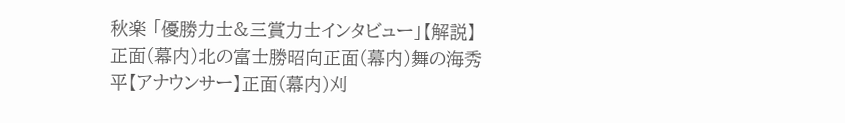秋楽 「優勝力士&三賞力士インタビュー」【解説】正面(幕内)北の富士勝昭向正面(幕内)舞の海秀平【アナウンサー】正面(幕内)刈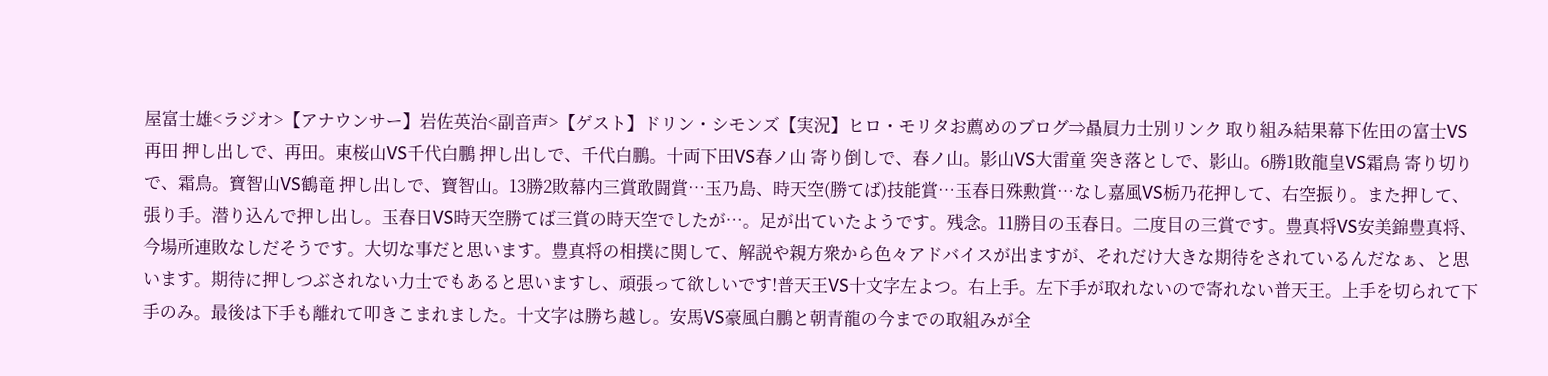屋富士雄<ラジオ>【アナウンサー】岩佐英治<副音声>【ゲスト】ドリン・シモンズ【実況】ヒロ・モリタお薦めのブログ⇒贔屓力士別リンク 取り組み結果幕下佐田の富士VS再田 押し出しで、再田。東桜山VS千代白鵬 押し出しで、千代白鵬。十両下田VS春ノ山 寄り倒しで、春ノ山。影山VS大雷童 突き落としで、影山。6勝1敗龍皇VS霜鳥 寄り切りで、霜鳥。寶智山VS鶴竜 押し出しで、寶智山。13勝2敗幕内三賞敢闘賞…玉乃島、時天空(勝てば)技能賞…玉春日殊勲賞…なし嘉風VS栃乃花押して、右空振り。また押して、張り手。潜り込んで押し出し。玉春日VS時天空勝てば三賞の時天空でしたが…。足が出ていたようです。残念。11勝目の玉春日。二度目の三賞です。豊真将VS安美錦豊真将、今場所連敗なしだそうです。大切な事だと思います。豊真将の相撲に関して、解説や親方衆から色々アドバイスが出ますが、それだけ大きな期待をされているんだなぁ、と思います。期待に押しつぶされない力士でもあると思いますし、頑張って欲しいです!普天王VS十文字左よつ。右上手。左下手が取れないので寄れない普天王。上手を切られて下手のみ。最後は下手も離れて叩きこまれました。十文字は勝ち越し。安馬VS豪風白鵬と朝青龍の今までの取組みが全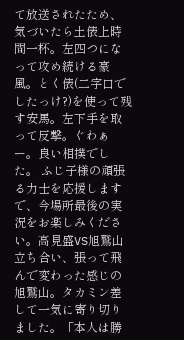て放送されたため、気づいたら土俵上時間一杯。左四つになって攻め続ける豪風。とく俵(二字口でしたっけ?)を使って残す安馬。左下手を取って反撃。ぐわぁー。良い相撲でした。 ふじ子様の頑張る力士を応援しますで、今場所最後の実況をお楽しみください。高見盛VS旭鷲山立ち合い、張って飛んで変わった感じの旭鷲山。タカミン差して一気に寄り切りました。「本人は勝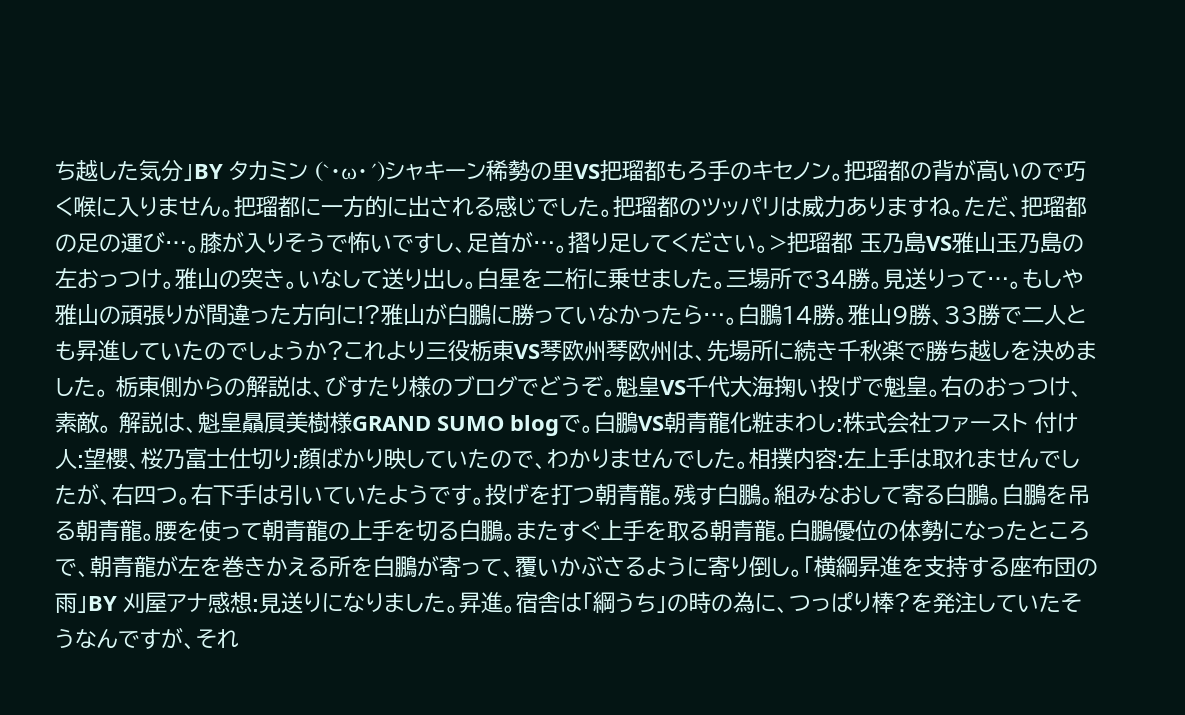ち越した気分」BY タカミン (`・ω・´)シャキーン稀勢の里VS把瑠都もろ手のキセノン。把瑠都の背が高いので巧く喉に入りません。把瑠都に一方的に出される感じでした。把瑠都のツッパリは威力ありますね。ただ、把瑠都の足の運び…。膝が入りそうで怖いですし、足首が…。摺り足してください。>把瑠都 玉乃島VS雅山玉乃島の左おっつけ。雅山の突き。いなして送り出し。白星を二桁に乗せました。三場所で34勝。見送りって…。もしや雅山の頑張りが間違った方向に!?雅山が白鵬に勝っていなかったら…。白鵬14勝。雅山9勝、33勝で二人とも昇進していたのでしょうか?これより三役栃東VS琴欧州琴欧州は、先場所に続き千秋楽で勝ち越しを決めました。 栃東側からの解説は、びすたり様のブログでどうぞ。魁皇VS千代大海掬い投げで魁皇。右のおっつけ、素敵。 解説は、魁皇贔屓美樹様GRAND SUMO blogで。白鵬VS朝青龍化粧まわし:株式会社ファースト 付け人:望櫻、桜乃富士仕切り:顔ばかり映していたので、わかりませんでした。相撲内容:左上手は取れませんでしたが、右四つ。右下手は引いていたようです。投げを打つ朝青龍。残す白鵬。組みなおして寄る白鵬。白鵬を吊る朝青龍。腰を使って朝青龍の上手を切る白鵬。またすぐ上手を取る朝青龍。白鵬優位の体勢になったところで、朝青龍が左を巻きかえる所を白鵬が寄って、覆いかぶさるように寄り倒し。「横綱昇進を支持する座布団の雨」BY 刈屋アナ感想:見送りになりました。昇進。宿舎は「綱うち」の時の為に、つっぱり棒?を発注していたそうなんですが、それ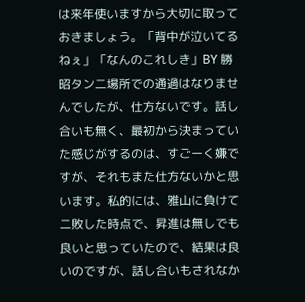は来年使いますから大切に取っておきましょう。「背中が泣いてるねぇ」「なんのこれしき」BY 勝昭タン二場所での通過はなりませんでしたが、仕方ないです。話し合いも無く、最初から決まっていた感じがするのは、すごーく嫌ですが、それもまた仕方ないかと思います。私的には、雅山に負けて二敗した時点で、昇進は無しでも良いと思っていたので、結果は良いのですが、話し合いもされなか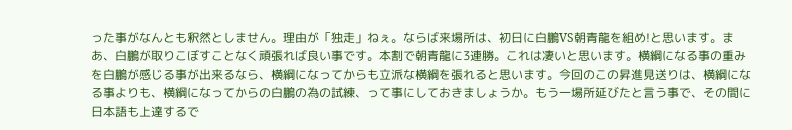った事がなんとも釈然としません。理由が「独走」ねぇ。ならば来場所は、初日に白鵬VS朝青龍を組め!と思います。まあ、白鵬が取りこぼすことなく頑張れば良い事です。本割で朝青龍に3連勝。これは凄いと思います。横綱になる事の重みを白鵬が感じる事が出来るなら、横綱になってからも立派な横綱を張れると思います。今回のこの昇進見送りは、横綱になる事よりも、横綱になってからの白鵬の為の試練、って事にしておきましょうか。もう一場所延びたと言う事で、その間に日本語も上達するで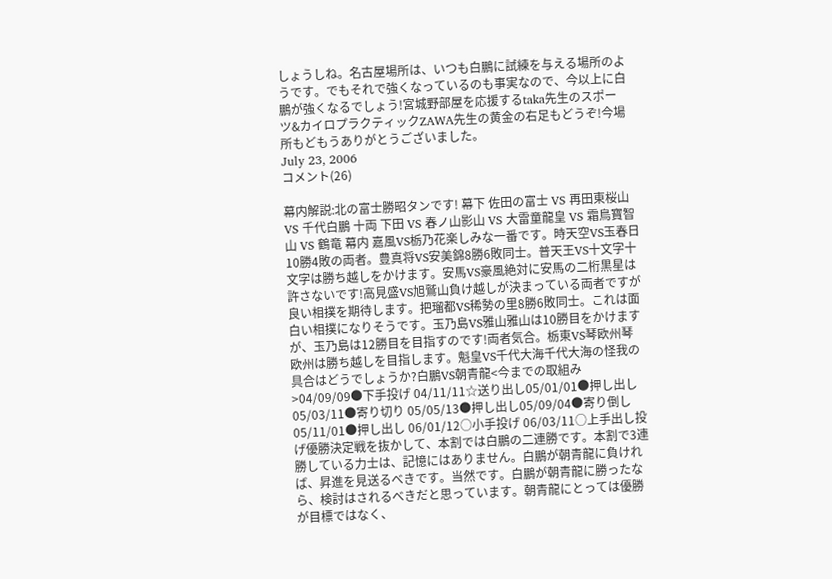しょうしね。名古屋場所は、いつも白鵬に試練を与える場所のようです。でもそれで強くなっているのも事実なので、今以上に白鵬が強くなるでしょう!宮城野部屋を応援するtaka先生のスポーツ&カイロプラクティックZAWA先生の黄金の右足もどうぞ!今場所もどもうありがとうございました。
July 23, 2006
コメント(26)

幕内解説:北の富士勝昭タンです! 幕下 佐田の富士 VS 再田東桜山 VS 千代白鵬 十両 下田 VS 春ノ山影山 VS 大雷童龍皇 VS 霜鳥寶智山 VS 鶴竜 幕内 嘉風VS栃乃花楽しみな一番です。時天空VS玉春日10勝4敗の両者。豊真将VS安美錦8勝6敗同士。普天王VS十文字十文字は勝ち越しをかけます。安馬VS豪風絶対に安馬の二桁黒星は許さないです!高見盛VS旭鷲山負け越しが決まっている両者ですが良い相撲を期待します。把瑠都VS稀勢の里8勝6敗同士。これは面白い相撲になりそうです。玉乃島VS雅山雅山は10勝目をかけますが、玉乃島は12勝目を目指すのです!両者気合。栃東VS琴欧州琴欧州は勝ち越しを目指します。魁皇VS千代大海千代大海の怪我の具合はどうでしょうか?白鵬VS朝青龍<今までの取組み>04/09/09●下手投げ 04/11/11☆送り出し05/01/01●押し出し 05/03/11●寄り切り 05/05/13●押し出し05/09/04●寄り倒し 05/11/01●押し出し 06/01/12○小手投げ 06/03/11○上手出し投げ優勝決定戦を抜かして、本割では白鵬の二連勝です。本割で3連勝している力士は、記憶にはありません。白鵬が朝青龍に負ければ、昇進を見送るべきです。当然です。白鵬が朝青龍に勝ったなら、検討はされるべきだと思っています。朝青龍にとっては優勝が目標ではなく、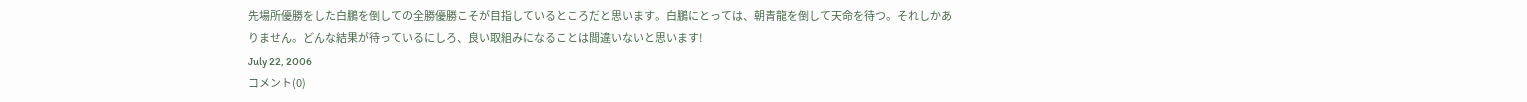先場所優勝をした白鵬を倒しての全勝優勝こそが目指しているところだと思います。白鵬にとっては、朝青龍を倒して天命を待つ。それしかありません。どんな結果が待っているにしろ、良い取組みになることは間違いないと思います!
July 22, 2006
コメント(0)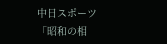中日スポーツ 「昭和の相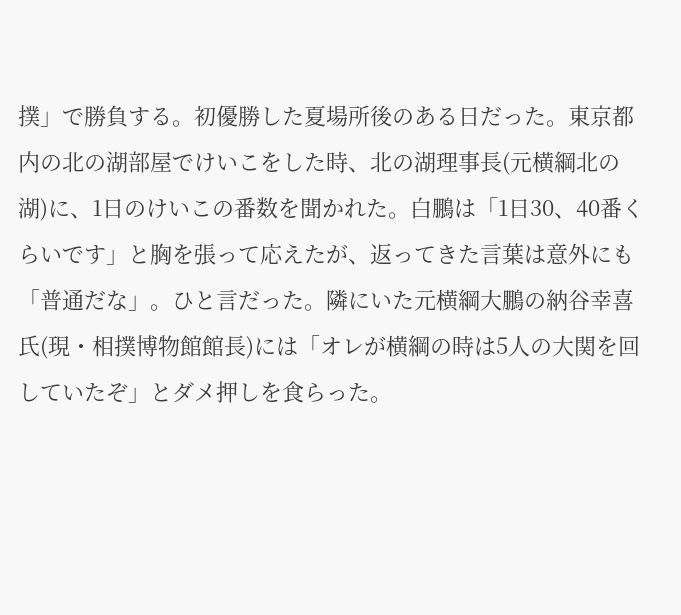撲」で勝負する。初優勝した夏場所後のある日だった。東京都内の北の湖部屋でけいこをした時、北の湖理事長(元横綱北の湖)に、1日のけいこの番数を聞かれた。白鵬は「1日30、40番くらいです」と胸を張って応えたが、返ってきた言葉は意外にも「普通だな」。ひと言だった。隣にいた元横綱大鵬の納谷幸喜氏(現・相撲博物館館長)には「オレが横綱の時は5人の大関を回していたぞ」とダメ押しを食らった。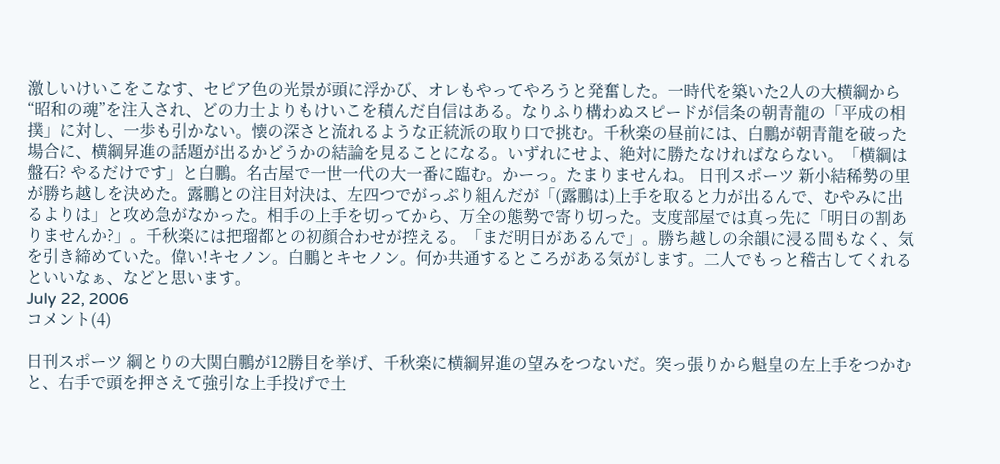激しいけいこをこなす、セピア色の光景が頭に浮かび、オレもやってやろうと発奮した。一時代を築いた2人の大横綱から“昭和の魂”を注入され、どの力士よりもけいこを積んだ自信はある。なりふり構わぬスピードが信条の朝青龍の「平成の相撲」に対し、一歩も引かない。懐の深さと流れるような正統派の取り口で挑む。千秋楽の昼前には、白鵬が朝青龍を破った場合に、横綱昇進の話題が出るかどうかの結論を見ることになる。いずれにせよ、絶対に勝たなければならない。「横綱は盤石? やるだけです」と白鵬。名古屋で一世一代の大一番に臨む。かーっ。たまりませんね。 日刊スポーツ 新小結稀勢の里が勝ち越しを決めた。露鵬との注目対決は、左四つでがっぷり組んだが「(露鵬は)上手を取ると力が出るんで、むやみに出るよりは」と攻め急がなかった。相手の上手を切ってから、万全の態勢で寄り切った。支度部屋では真っ先に「明日の割ありませんか?」。千秋楽には把瑠都との初顔合わせが控える。「まだ明日があるんで」。勝ち越しの余韻に浸る間もなく、気を引き締めていた。偉い!キセノン。白鵬とキセノン。何か共通するところがある気がします。二人でもっと稽古してくれるといいなぁ、などと思います。
July 22, 2006
コメント(4)

日刊スポーツ 綱とりの大関白鵬が12勝目を挙げ、千秋楽に横綱昇進の望みをつないだ。突っ張りから魁皇の左上手をつかむと、右手で頭を押さえて強引な上手投げで土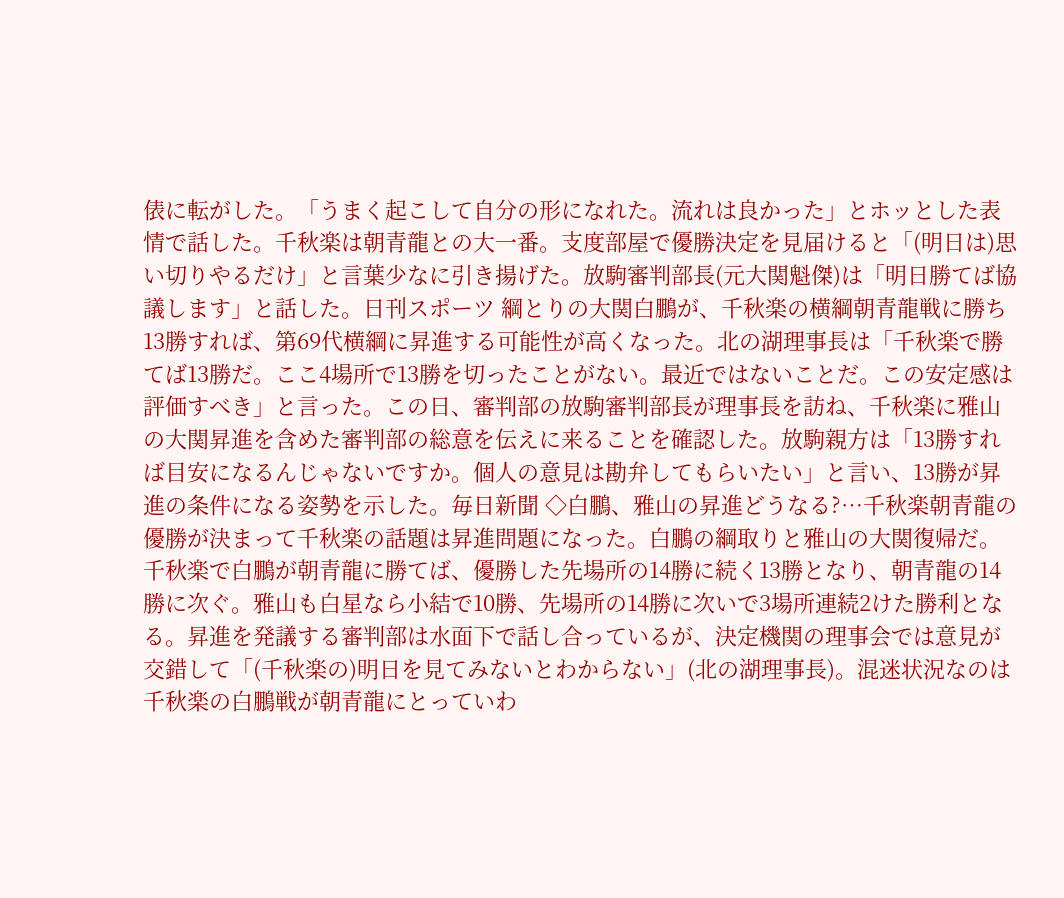俵に転がした。「うまく起こして自分の形になれた。流れは良かった」とホッとした表情で話した。千秋楽は朝青龍との大一番。支度部屋で優勝決定を見届けると「(明日は)思い切りやるだけ」と言葉少なに引き揚げた。放駒審判部長(元大関魁傑)は「明日勝てば協議します」と話した。日刊スポーツ 綱とりの大関白鵬が、千秋楽の横綱朝青龍戦に勝ち13勝すれば、第69代横綱に昇進する可能性が高くなった。北の湖理事長は「千秋楽で勝てば13勝だ。ここ4場所で13勝を切ったことがない。最近ではないことだ。この安定感は評価すべき」と言った。この日、審判部の放駒審判部長が理事長を訪ね、千秋楽に雅山の大関昇進を含めた審判部の総意を伝えに来ることを確認した。放駒親方は「13勝すれば目安になるんじゃないですか。個人の意見は勘弁してもらいたい」と言い、13勝が昇進の条件になる姿勢を示した。毎日新聞 ◇白鵬、雅山の昇進どうなる?…千秋楽朝青龍の優勝が決まって千秋楽の話題は昇進問題になった。白鵬の綱取りと雅山の大関復帰だ。千秋楽で白鵬が朝青龍に勝てば、優勝した先場所の14勝に続く13勝となり、朝青龍の14勝に次ぐ。雅山も白星なら小結で10勝、先場所の14勝に次いで3場所連続2けた勝利となる。昇進を発議する審判部は水面下で話し合っているが、決定機関の理事会では意見が交錯して「(千秋楽の)明日を見てみないとわからない」(北の湖理事長)。混迷状況なのは千秋楽の白鵬戦が朝青龍にとっていわ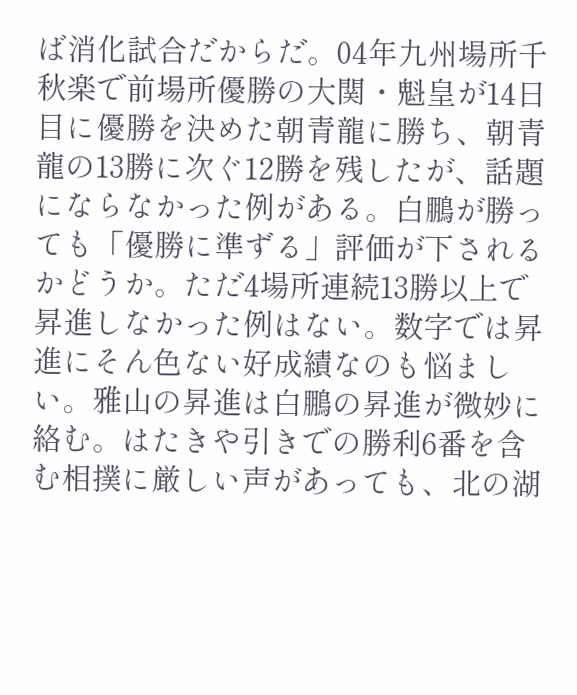ば消化試合だからだ。04年九州場所千秋楽で前場所優勝の大関・魁皇が14日目に優勝を決めた朝青龍に勝ち、朝青龍の13勝に次ぐ12勝を残したが、話題にならなかった例がある。白鵬が勝っても「優勝に準ずる」評価が下されるかどうか。ただ4場所連続13勝以上で昇進しなかった例はない。数字では昇進にそん色ない好成績なのも悩ましい。雅山の昇進は白鵬の昇進が微妙に絡む。はたきや引きでの勝利6番を含む相撲に厳しい声があっても、北の湖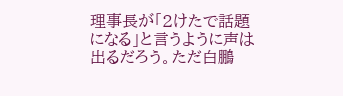理事長が「2けたで話題になる」と言うように声は出るだろう。ただ白鵬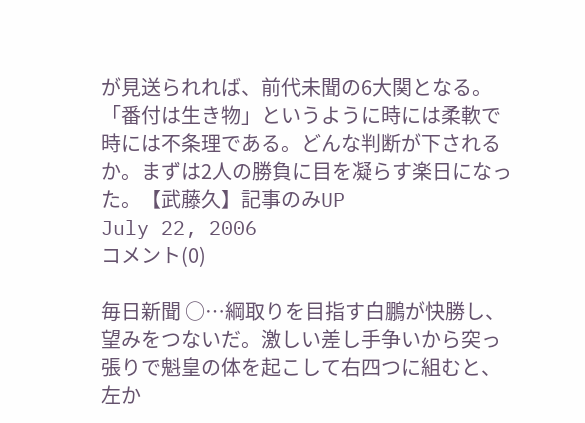が見送られれば、前代未聞の6大関となる。「番付は生き物」というように時には柔軟で時には不条理である。どんな判断が下されるか。まずは2人の勝負に目を凝らす楽日になった。【武藤久】記事のみUP
July 22, 2006
コメント(0)

毎日新聞 ○…綱取りを目指す白鵬が快勝し、望みをつないだ。激しい差し手争いから突っ張りで魁皇の体を起こして右四つに組むと、左か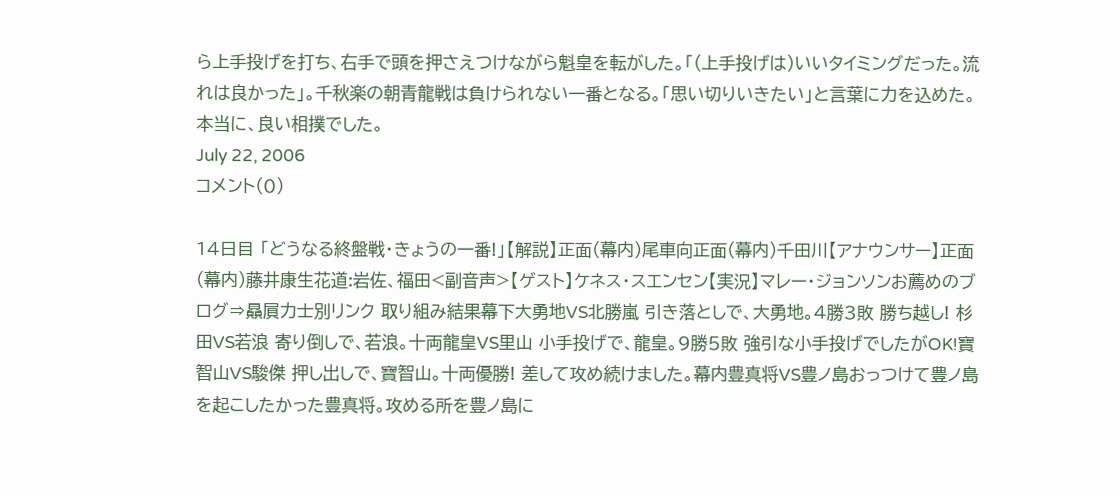ら上手投げを打ち、右手で頭を押さえつけながら魁皇を転がした。「(上手投げは)いいタイミングだった。流れは良かった」。千秋楽の朝青龍戦は負けられない一番となる。「思い切りいきたい」と言葉に力を込めた。本当に、良い相撲でした。
July 22, 2006
コメント(0)

14日目 「どうなる終盤戦・きょうの一番!」【解説】正面(幕内)尾車向正面(幕内)千田川【アナウンサー】正面(幕内)藤井康生花道:岩佐、福田<副音声>【ゲスト】ケネス・スエンセン【実況】マレー・ジョンソンお薦めのブログ⇒贔屓力士別リンク 取り組み結果幕下大勇地VS北勝嵐 引き落としで、大勇地。4勝3敗 勝ち越し! 杉田VS若浪 寄り倒しで、若浪。十両龍皇VS里山 小手投げで、龍皇。9勝5敗 強引な小手投げでしたがOK!寶智山VS駿傑 押し出しで、寶智山。十両優勝! 差して攻め続けました。幕内豊真将VS豊ノ島おっつけて豊ノ島を起こしたかった豊真将。攻める所を豊ノ島に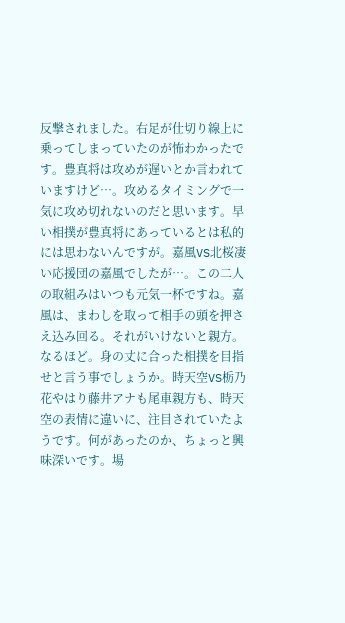反撃されました。右足が仕切り線上に乗ってしまっていたのが怖わかったです。豊真将は攻めが遅いとか言われていますけど…。攻めるタイミングで一気に攻め切れないのだと思います。早い相撲が豊真将にあっているとは私的には思わないんですが。嘉風VS北桜凄い応援団の嘉風でしたが…。この二人の取組みはいつも元気一杯ですね。嘉風は、まわしを取って相手の頭を押さえ込み回る。それがいけないと親方。なるほど。身の丈に合った相撲を目指せと言う事でしょうか。時天空VS栃乃花やはり藤井アナも尾車親方も、時天空の表情に違いに、注目されていたようです。何があったのか、ちょっと興味深いです。場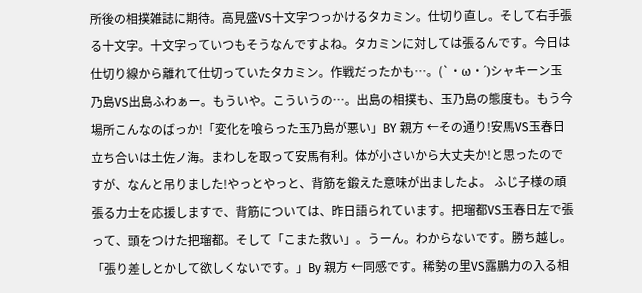所後の相撲雑誌に期待。高見盛VS十文字つっかけるタカミン。仕切り直し。そして右手張る十文字。十文字っていつもそうなんですよね。タカミンに対しては張るんです。今日は仕切り線から離れて仕切っていたタカミン。作戦だったかも…。(`・ω・´)シャキーン玉乃島VS出島ふわぁー。もういや。こういうの…。出島の相撲も、玉乃島の態度も。もう今場所こんなのばっか!「変化を喰らった玉乃島が悪い」BY 親方 ←その通り!安馬VS玉春日立ち合いは土佐ノ海。まわしを取って安馬有利。体が小さいから大丈夫か!と思ったのですが、なんと吊りました!やっとやっと、背筋を鍛えた意味が出ましたよ。 ふじ子様の頑張る力士を応援しますで、背筋については、昨日語られています。把瑠都VS玉春日左で張って、頭をつけた把瑠都。そして「こまた救い」。うーん。わからないです。勝ち越し。「張り差しとかして欲しくないです。」By 親方 ←同感です。稀勢の里VS露鵬力の入る相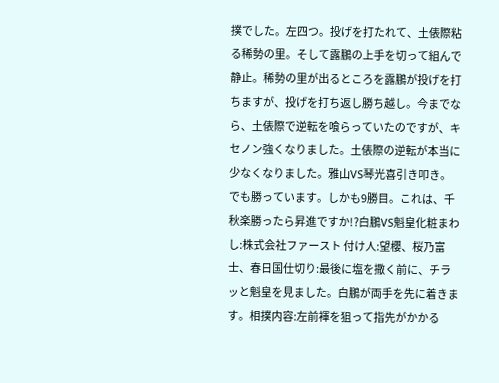撲でした。左四つ。投げを打たれて、土俵際粘る稀勢の里。そして露鵬の上手を切って組んで静止。稀勢の里が出るところを露鵬が投げを打ちますが、投げを打ち返し勝ち越し。今までなら、土俵際で逆転を喰らっていたのですが、キセノン強くなりました。土俵際の逆転が本当に少なくなりました。雅山VS琴光喜引き叩き。でも勝っています。しかも9勝目。これは、千秋楽勝ったら昇進ですか!?白鵬VS魁皇化粧まわし:株式会社ファースト 付け人:望櫻、桜乃富士、春日国仕切り:最後に塩を撒く前に、チラッと魁皇を見ました。白鵬が両手を先に着きます。相撲内容:左前褌を狙って指先がかかる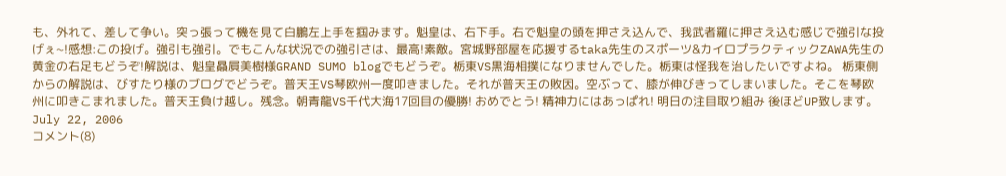も、外れて、差して争い。突っ張って機を見て白鵬左上手を掴みます。魁皇は、右下手。右で魁皇の頭を押さえ込んで、我武者羅に押さえ込む感じで強引な投げぇ~!感想:この投げ。強引も強引。でもこんな状況での強引さは、最高!素敵。宮城野部屋を応援するtaka先生のスポーツ&カイロプラクティックZAWA先生の黄金の右足もどうぞ!解説は、魁皇贔屓美樹様GRAND SUMO blogでもどうぞ。栃東VS黒海相撲になりませんでした。栃東は怪我を治したいですよね。 栃東側からの解説は、びすたり様のブログでどうぞ。普天王VS琴欧州一度叩きました。それが普天王の敗因。空ぶって、膝が伸びきってしまいました。そこを琴欧州に叩きこまれました。普天王負け越し。残念。朝青龍VS千代大海17回目の優勝! おめでとう! 精神力にはあっぱれ! 明日の注目取り組み 後ほどUP致します。
July 22, 2006
コメント(8)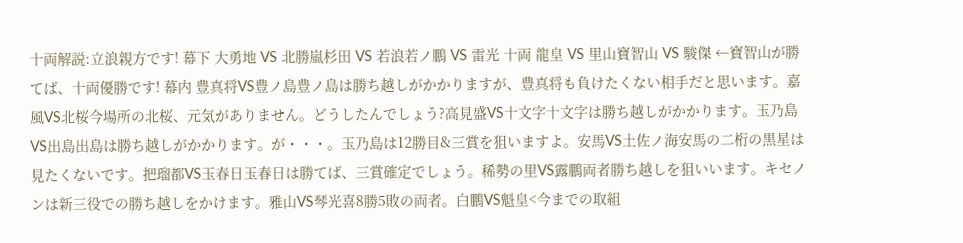十両解説:立浪親方です! 幕下 大勇地 VS 北勝嵐杉田 VS 若浪若ノ鵬 VS 雷光 十両 龍皇 VS 里山寶智山 VS 駿傑 ←寶智山が勝てば、十両優勝です! 幕内 豊真将VS豊ノ島豊ノ島は勝ち越しがかかりますが、豊真将も負けたくない相手だと思います。嘉風VS北桜今場所の北桜、元気がありません。どうしたんでしょう?高見盛VS十文字十文字は勝ち越しがかかります。玉乃島VS出島出島は勝ち越しがかかります。が・・・。玉乃島は12勝目&三賞を狙いますよ。安馬VS土佐ノ海安馬の二桁の黒星は見たくないです。把瑠都VS玉春日玉春日は勝てば、三賞確定でしょう。稀勢の里VS露鵬両者勝ち越しを狙いいます。キセノンは新三役での勝ち越しをかけます。雅山VS琴光喜8勝5敗の両者。白鵬VS魁皇<今までの取組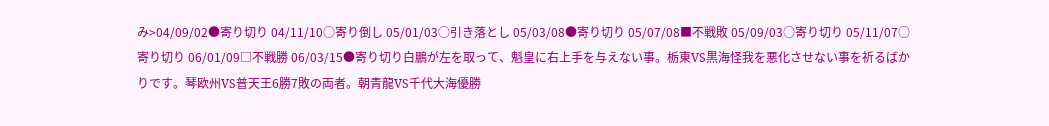み>04/09/02●寄り切り 04/11/10○寄り倒し 05/01/03○引き落とし 05/03/08●寄り切り 05/07/08■不戦敗 05/09/03○寄り切り 05/11/07○寄り切り 06/01/09□不戦勝 06/03/15●寄り切り白鵬が左を取って、魁皇に右上手を与えない事。栃東VS黒海怪我を悪化させない事を祈るばかりです。琴欧州VS普天王6勝7敗の両者。朝青龍VS千代大海優勝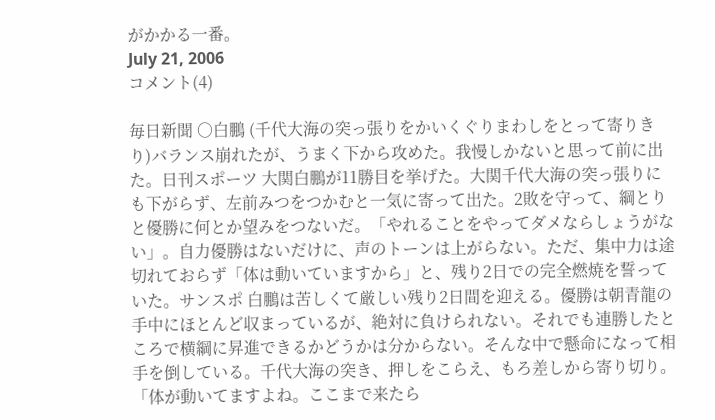がかかる一番。
July 21, 2006
コメント(4)

毎日新聞 ○白鵬 (千代大海の突っ張りをかいくぐりまわしをとって寄りきり)バランス崩れたが、うまく下から攻めた。我慢しかないと思って前に出た。日刊スポーツ 大関白鵬が11勝目を挙げた。大関千代大海の突っ張りにも下がらず、左前みつをつかむと一気に寄って出た。2敗を守って、綱とりと優勝に何とか望みをつないだ。「やれることをやってダメならしょうがない」。自力優勝はないだけに、声のトーンは上がらない。ただ、集中力は途切れておらず「体は動いていますから」と、残り2日での完全燃焼を誓っていた。サンスポ 白鵬は苦しくて厳しい残り2日間を迎える。優勝は朝青龍の手中にほとんど収まっているが、絶対に負けられない。それでも連勝したところで横綱に昇進できるかどうかは分からない。そんな中で懸命になって相手を倒している。千代大海の突き、押しをこらえ、もろ差しから寄り切り。「体が動いてますよね。ここまで来たら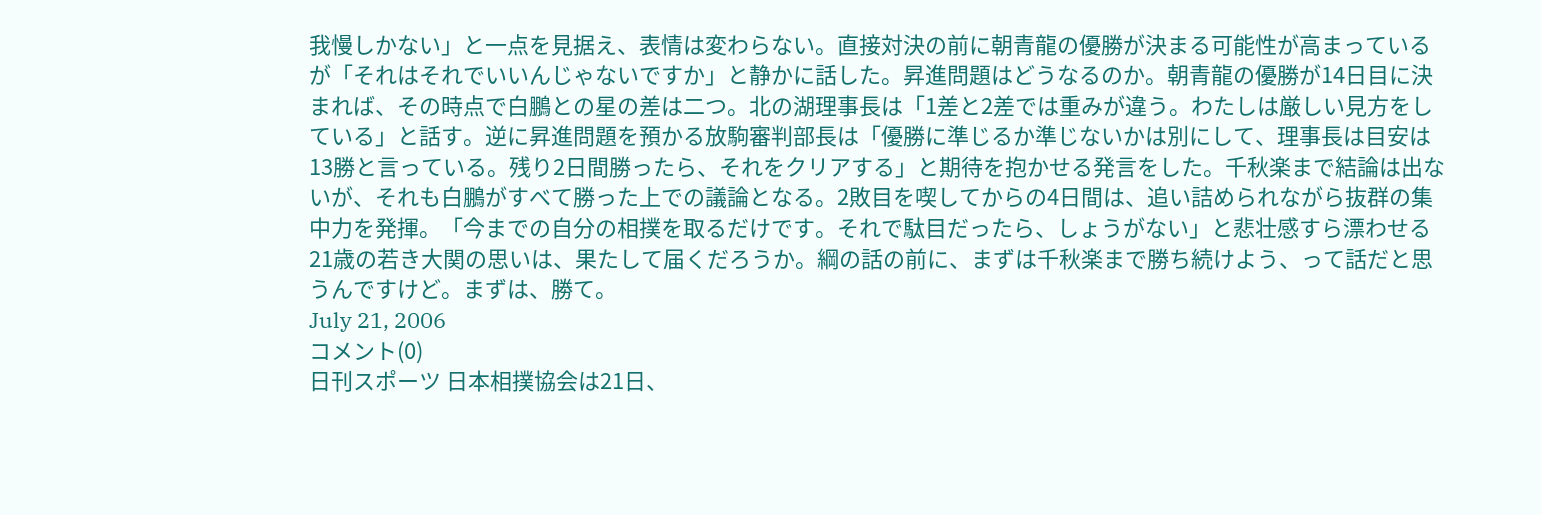我慢しかない」と一点を見据え、表情は変わらない。直接対決の前に朝青龍の優勝が決まる可能性が高まっているが「それはそれでいいんじゃないですか」と静かに話した。昇進問題はどうなるのか。朝青龍の優勝が14日目に決まれば、その時点で白鵬との星の差は二つ。北の湖理事長は「1差と2差では重みが違う。わたしは厳しい見方をしている」と話す。逆に昇進問題を預かる放駒審判部長は「優勝に準じるか準じないかは別にして、理事長は目安は13勝と言っている。残り2日間勝ったら、それをクリアする」と期待を抱かせる発言をした。千秋楽まで結論は出ないが、それも白鵬がすべて勝った上での議論となる。2敗目を喫してからの4日間は、追い詰められながら抜群の集中力を発揮。「今までの自分の相撲を取るだけです。それで駄目だったら、しょうがない」と悲壮感すら漂わせる21歳の若き大関の思いは、果たして届くだろうか。綱の話の前に、まずは千秋楽まで勝ち続けよう、って話だと思うんですけど。まずは、勝て。
July 21, 2006
コメント(0)
日刊スポーツ 日本相撲協会は21日、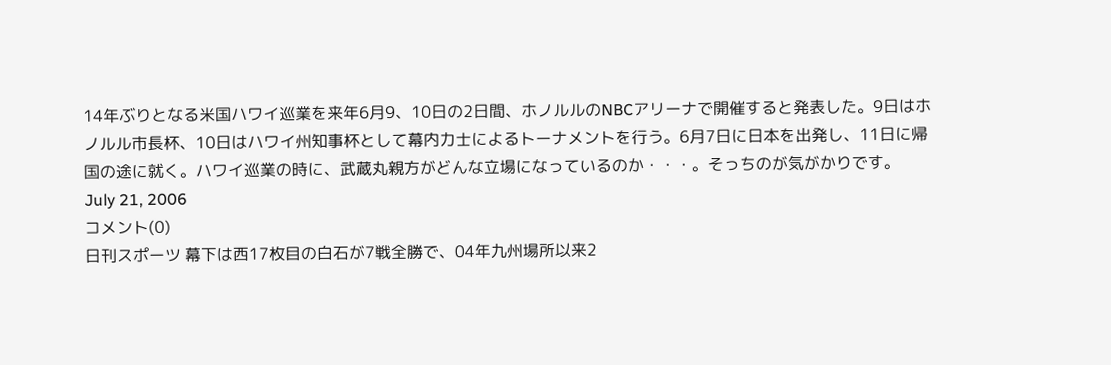14年ぶりとなる米国ハワイ巡業を来年6月9、10日の2日間、ホノルルのNBCアリーナで開催すると発表した。9日はホノルル市長杯、10日はハワイ州知事杯として幕内力士によるトーナメントを行う。6月7日に日本を出発し、11日に帰国の途に就く。ハワイ巡業の時に、武蔵丸親方がどんな立場になっているのか・・・。そっちのが気がかりです。
July 21, 2006
コメント(0)
日刊スポーツ 幕下は西17枚目の白石が7戦全勝で、04年九州場所以来2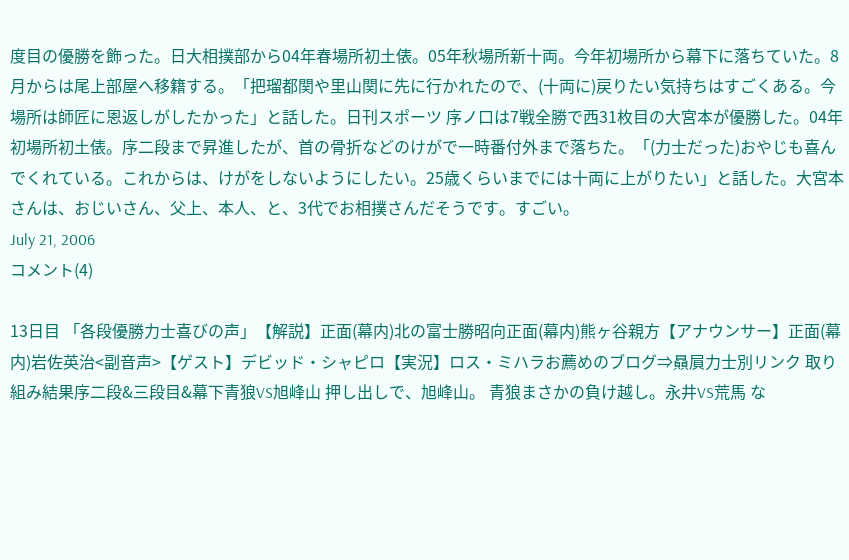度目の優勝を飾った。日大相撲部から04年春場所初土俵。05年秋場所新十両。今年初場所から幕下に落ちていた。8月からは尾上部屋へ移籍する。「把瑠都関や里山関に先に行かれたので、(十両に)戻りたい気持ちはすごくある。今場所は師匠に恩返しがしたかった」と話した。日刊スポーツ 序ノ口は7戦全勝で西31枚目の大宮本が優勝した。04年初場所初土俵。序二段まで昇進したが、首の骨折などのけがで一時番付外まで落ちた。「(力士だった)おやじも喜んでくれている。これからは、けがをしないようにしたい。25歳くらいまでには十両に上がりたい」と話した。大宮本さんは、おじいさん、父上、本人、と、3代でお相撲さんだそうです。すごい。
July 21, 2006
コメント(4)

13日目 「各段優勝力士喜びの声」【解説】正面(幕内)北の富士勝昭向正面(幕内)熊ヶ谷親方【アナウンサー】正面(幕内)岩佐英治<副音声>【ゲスト】デビッド・シャピロ【実況】ロス・ミハラお薦めのブログ⇒贔屓力士別リンク 取り組み結果序二段&三段目&幕下青狼VS旭峰山 押し出しで、旭峰山。 青狼まさかの負け越し。永井VS荒馬 な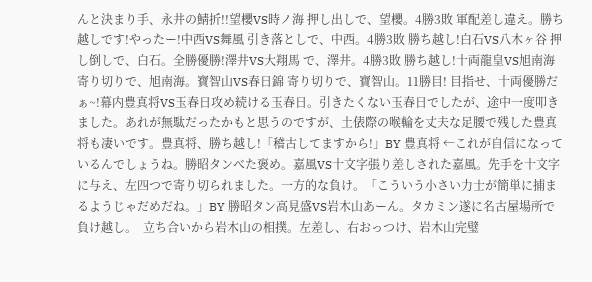んと決まり手、永井の鯖折!!望櫻VS時ノ海 押し出しで、望櫻。4勝3敗 軍配差し違え。勝ち越しです!やったー!中西VS舞風 引き落としで、中西。4勝3敗 勝ち越し!白石VS八木ヶ谷 押し倒しで、白石。全勝優勝!澤井VS大翔馬 で、澤井。4勝3敗 勝ち越し!十両龍皇VS旭南海 寄り切りで、旭南海。寶智山VS春日錦 寄り切りで、寶智山。11勝目! 目指せ、十両優勝だぁ~!幕内豊真将VS玉春日攻め続ける玉春日。引きたくない玉春日でしたが、途中一度叩きました。あれが無駄だったかもと思うのですが、土俵際の喉輪を丈夫な足腰で残した豊真将も凄いです。豊真将、勝ち越し!「稽古してますから!」BY 豊真将 ←これが自信になっているんでしょうね。勝昭タンべた褒め。嘉風VS十文字張り差しされた嘉風。先手を十文字に与え、左四つで寄り切られました。一方的な負け。「こういう小さい力士が簡単に捕まるようじゃだめだね。」BY 勝昭タン高見盛VS岩木山あーん。タカミン遂に名古屋場所で負け越し。  立ち合いから岩木山の相撲。左差し、右おっつけ、岩木山完璧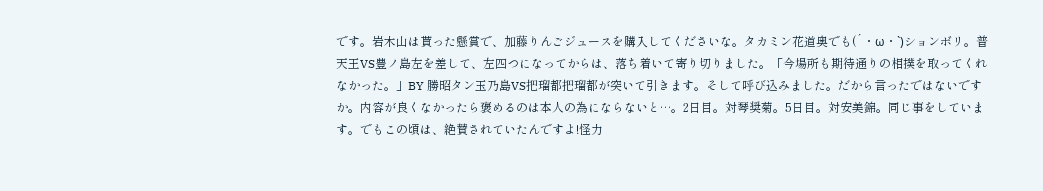です。岩木山は貰った懸賞で、加藤りんごジュースを購入してくださいな。タカミン花道奥でも(´・ω・`)ションボリ。普天王VS豊ノ島左を差して、左四つになってからは、落ち着いて寄り切りました。「今場所も期待通りの相撲を取ってくれなかった。」BY 勝昭タン玉乃島VS把瑠都把瑠都が突いて引きます。そして呼び込みました。だから言ったではないですか。内容が良くなかったら褒めるのは本人の為にならないと…。2日目。対琴奨菊。5日目。対安美錦。同じ事をしています。でもこの頃は、絶賛されていたんですよ!怪力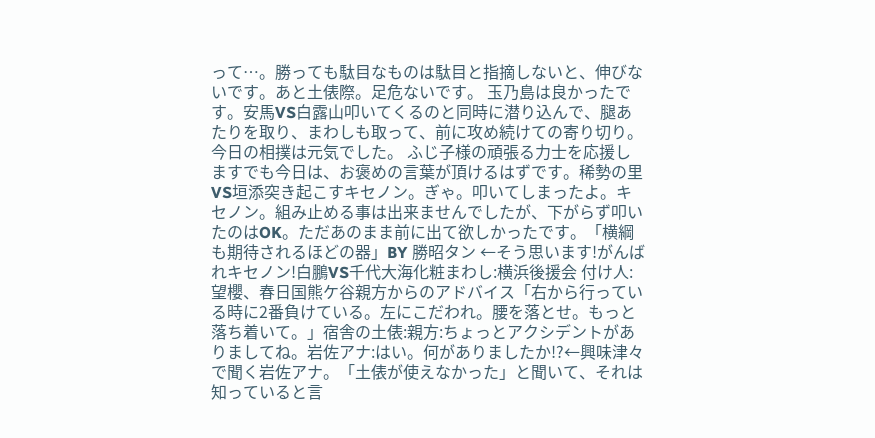って…。勝っても駄目なものは駄目と指摘しないと、伸びないです。あと土俵際。足危ないです。 玉乃島は良かったです。安馬VS白露山叩いてくるのと同時に潜り込んで、腿あたりを取り、まわしも取って、前に攻め続けての寄り切り。今日の相撲は元気でした。 ふじ子様の頑張る力士を応援しますでも今日は、お褒めの言葉が頂けるはずです。稀勢の里VS垣添突き起こすキセノン。ぎゃ。叩いてしまったよ。キセノン。組み止める事は出来ませんでしたが、下がらず叩いたのはOK。ただあのまま前に出て欲しかったです。「横綱も期待されるほどの器」BY 勝昭タン ←そう思います!がんばれキセノン!白鵬VS千代大海化粧まわし:横浜後援会 付け人:望櫻、春日国熊ケ谷親方からのアドバイス「右から行っている時に2番負けている。左にこだわれ。腰を落とせ。もっと落ち着いて。」宿舎の土俵:親方:ちょっとアクシデントがありましてね。岩佐アナ:はい。何がありましたか!?←興味津々で聞く岩佐アナ。「土俵が使えなかった」と聞いて、それは知っていると言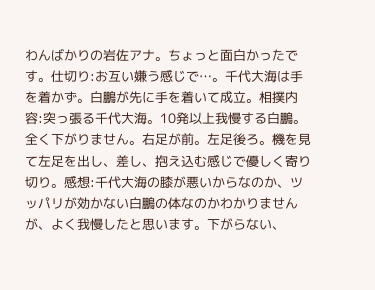わんばかりの岩佐アナ。ちょっと面白かったです。仕切り:お互い嫌う感じで…。千代大海は手を着かず。白鵬が先に手を着いて成立。相撲内容:突っ張る千代大海。10発以上我慢する白鵬。全く下がりません。右足が前。左足後ろ。機を見て左足を出し、差し、抱え込む感じで優しく寄り切り。感想:千代大海の膝が悪いからなのか、ツッパリが効かない白鵬の体なのかわかりませんが、よく我慢したと思います。下がらない、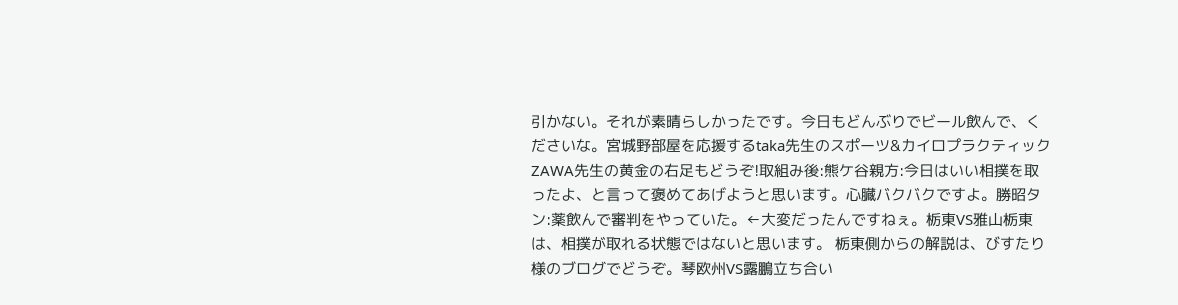引かない。それが素晴らしかったです。今日もどんぶりでビール飲んで、くださいな。宮城野部屋を応援するtaka先生のスポーツ&カイロプラクティックZAWA先生の黄金の右足もどうぞ!取組み後:熊ケ谷親方:今日はいい相撲を取ったよ、と言って褒めてあげようと思います。心臓バクバクですよ。勝昭タン:薬飲んで審判をやっていた。←大変だったんですねぇ。栃東VS雅山栃東は、相撲が取れる状態ではないと思います。 栃東側からの解説は、びすたり様のブログでどうぞ。琴欧州VS露鵬立ち合い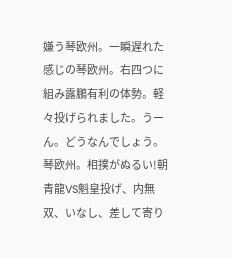嫌う琴欧州。一瞬遅れた感じの琴欧州。右四つに組み露鵬有利の体勢。軽々投げられました。うーん。どうなんでしょう。琴欧州。相撲がぬるい!朝青龍VS魁皇投げ、内無双、いなし、差して寄り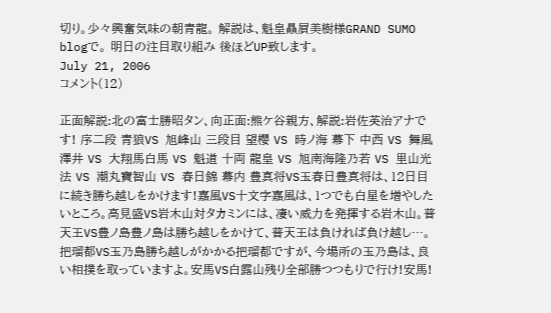切り。少々興奮気味の朝青龍。 解説は、魁皇贔屓美樹様GRAND SUMO blogで。 明日の注目取り組み 後ほどUP致します。
July 21, 2006
コメント(12)

正面解説:北の富士勝昭タン、向正面:熊ケ谷親方、解説:岩佐英治アナです! 序二段 青狼VS 旭峰山 三段目 望櫻 VS 時ノ海 幕下 中西 VS 舞風澤井 VS 大翔馬白馬 VS 魁道 十両 龍皇 VS 旭南海隆乃若 VS 里山光法 VS 潮丸寶智山 VS 春日錦 幕内 豊真将VS玉春日豊真将は、12日目に続き勝ち越しをかけます!嘉風VS十文字嘉風は、1つでも白星を増やしたいところ。高見盛VS岩木山対タカミンには、凄い威力を発揮する岩木山。普天王VS豊ノ島豊ノ島は勝ち越しをかけて、普天王は負ければ負け越し…。把瑠都VS玉乃島勝ち越しがかかる把瑠都ですが、今場所の玉乃島は、良い相撲を取っていますよ。安馬VS白露山残り全部勝つつもりで行け!安馬!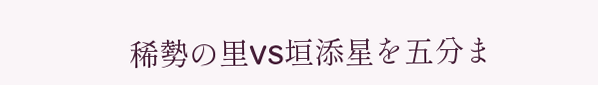稀勢の里VS垣添星を五分ま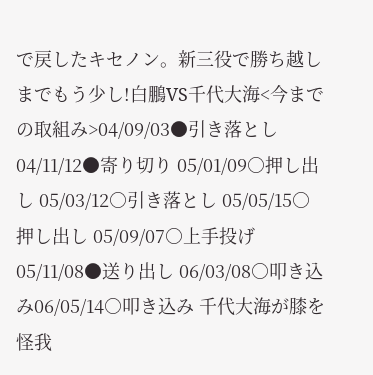で戻したキセノン。新三役で勝ち越しまでもう少し!白鵬VS千代大海<今までの取組み>04/09/03●引き落とし 04/11/12●寄り切り 05/01/09○押し出し 05/03/12○引き落とし 05/05/15○押し出し 05/09/07○上手投げ 05/11/08●送り出し 06/03/08○叩き込み06/05/14○叩き込み 千代大海が膝を怪我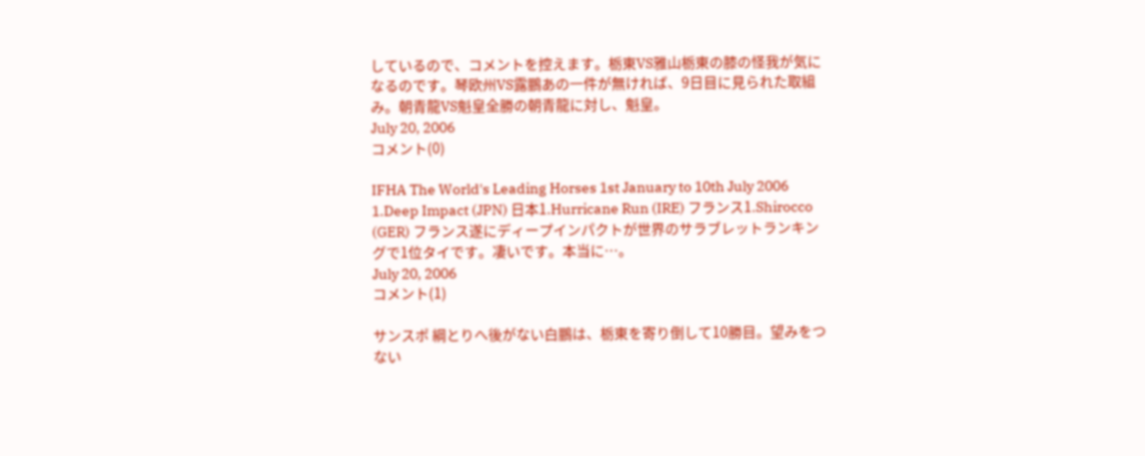しているので、コメントを控えます。栃東VS雅山栃東の膝の怪我が気になるのです。琴欧州VS露鵬あの一件が無ければ、9日目に見られた取組み。朝青龍VS魁皇全勝の朝青龍に対し、魁皇。
July 20, 2006
コメント(0)

IFHA The World's Leading Horses 1st January to 10th July 2006 1.Deep Impact (JPN) 日本1.Hurricane Run (IRE) フランス1.Shirocco (GER) フランス遂にディープインパクトが世界のサラブレットランキングで1位タイです。凄いです。本当に…。
July 20, 2006
コメント(1)

サンスポ 綱とりへ後がない白鵬は、栃東を寄り倒して10勝目。望みをつない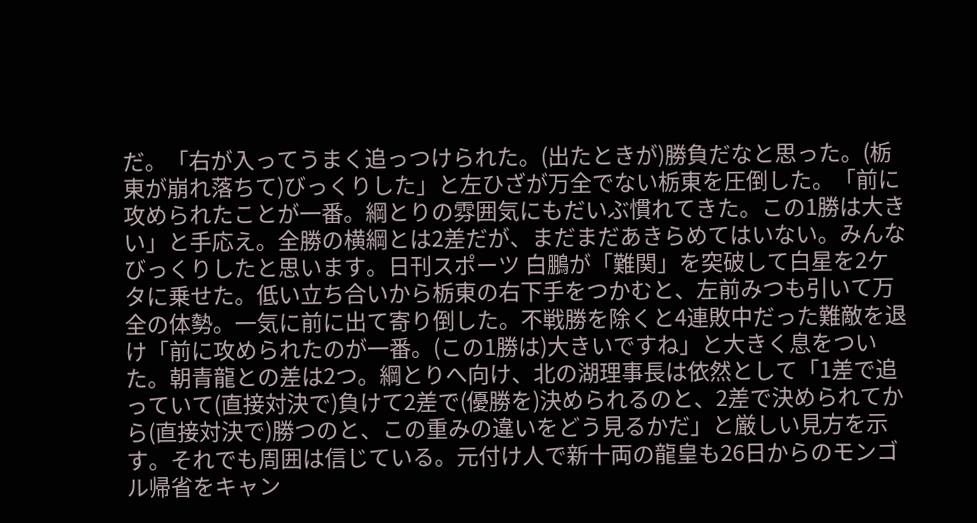だ。「右が入ってうまく追っつけられた。(出たときが)勝負だなと思った。(栃東が崩れ落ちて)びっくりした」と左ひざが万全でない栃東を圧倒した。「前に攻められたことが一番。綱とりの雰囲気にもだいぶ慣れてきた。この1勝は大きい」と手応え。全勝の横綱とは2差だが、まだまだあきらめてはいない。みんなびっくりしたと思います。日刊スポーツ 白鵬が「難関」を突破して白星を2ケタに乗せた。低い立ち合いから栃東の右下手をつかむと、左前みつも引いて万全の体勢。一気に前に出て寄り倒した。不戦勝を除くと4連敗中だった難敵を退け「前に攻められたのが一番。(この1勝は)大きいですね」と大きく息をついた。朝青龍との差は2つ。綱とりへ向け、北の湖理事長は依然として「1差で追っていて(直接対決で)負けて2差で(優勝を)決められるのと、2差で決められてから(直接対決で)勝つのと、この重みの違いをどう見るかだ」と厳しい見方を示す。それでも周囲は信じている。元付け人で新十両の龍皇も26日からのモンゴル帰省をキャン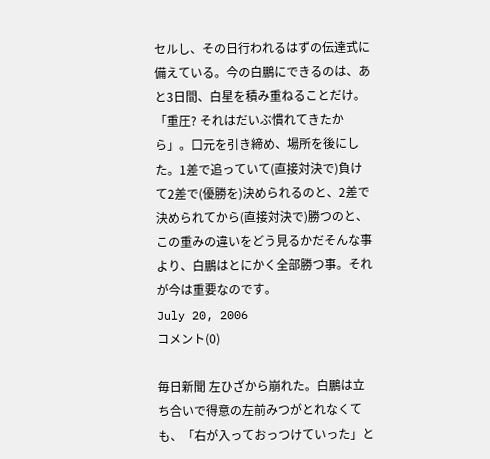セルし、その日行われるはずの伝達式に備えている。今の白鵬にできるのは、あと3日間、白星を積み重ねることだけ。「重圧? それはだいぶ慣れてきたから」。口元を引き締め、場所を後にした。1差で追っていて(直接対決で)負けて2差で(優勝を)決められるのと、2差で決められてから(直接対決で)勝つのと、この重みの違いをどう見るかだそんな事より、白鵬はとにかく全部勝つ事。それが今は重要なのです。
July 20, 2006
コメント(0)

毎日新聞 左ひざから崩れた。白鵬は立ち合いで得意の左前みつがとれなくても、「右が入っておっつけていった」と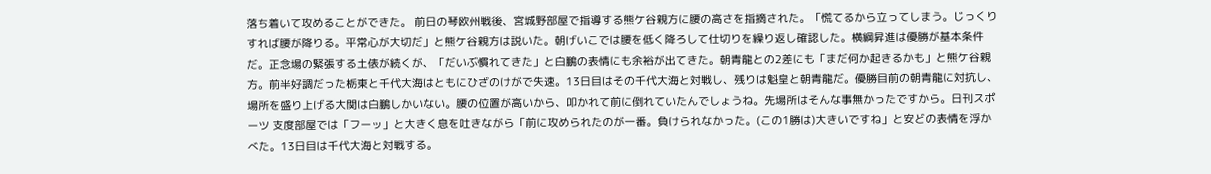落ち着いて攻めることができた。 前日の琴欧州戦後、宮城野部屋で指導する熊ケ谷親方に腰の高さを指摘された。「慌てるから立ってしまう。じっくりすれば腰が降りる。平常心が大切だ」と熊ケ谷親方は説いた。朝げいこでは腰を低く降ろして仕切りを繰り返し確認した。横綱昇進は優勝が基本条件だ。正念場の緊張する土俵が続くが、「だいぶ慣れてきた」と白鵬の表情にも余裕が出てきた。朝青龍との2差にも「まだ何か起きるかも」と熊ケ谷親方。前半好調だった栃東と千代大海はともにひざのけがで失速。13日目はその千代大海と対戦し、残りは魁皇と朝青龍だ。優勝目前の朝青龍に対抗し、場所を盛り上げる大関は白鵬しかいない。腰の位置が高いから、叩かれて前に倒れていたんでしょうね。先場所はそんな事無かったですから。日刊スポーツ 支度部屋では「フーッ」と大きく息を吐きながら「前に攻められたのが一番。負けられなかった。(この1勝は)大きいですね」と安どの表情を浮かべた。13日目は千代大海と対戦する。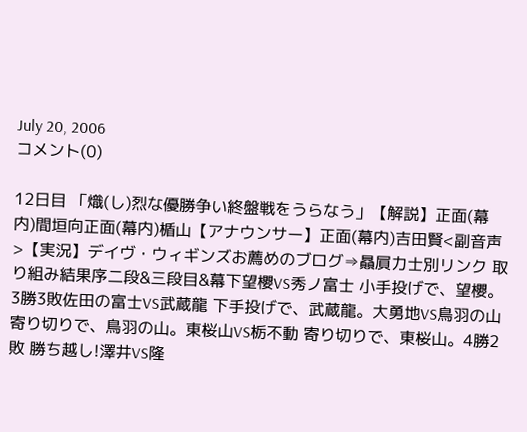July 20, 2006
コメント(0)

12日目 「熾(し)烈な優勝争い終盤戦をうらなう」【解説】正面(幕内)間垣向正面(幕内)楯山【アナウンサー】正面(幕内)吉田賢<副音声>【実況】デイヴ・ウィギンズお薦めのブログ⇒贔屓力士別リンク 取り組み結果序二段&三段目&幕下望櫻VS秀ノ富士 小手投げで、望櫻。3勝3敗佐田の富士VS武蔵龍 下手投げで、武蔵龍。大勇地VS鳥羽の山 寄り切りで、鳥羽の山。東桜山VS栃不動 寄り切りで、東桜山。4勝2敗 勝ち越し!澤井VS隆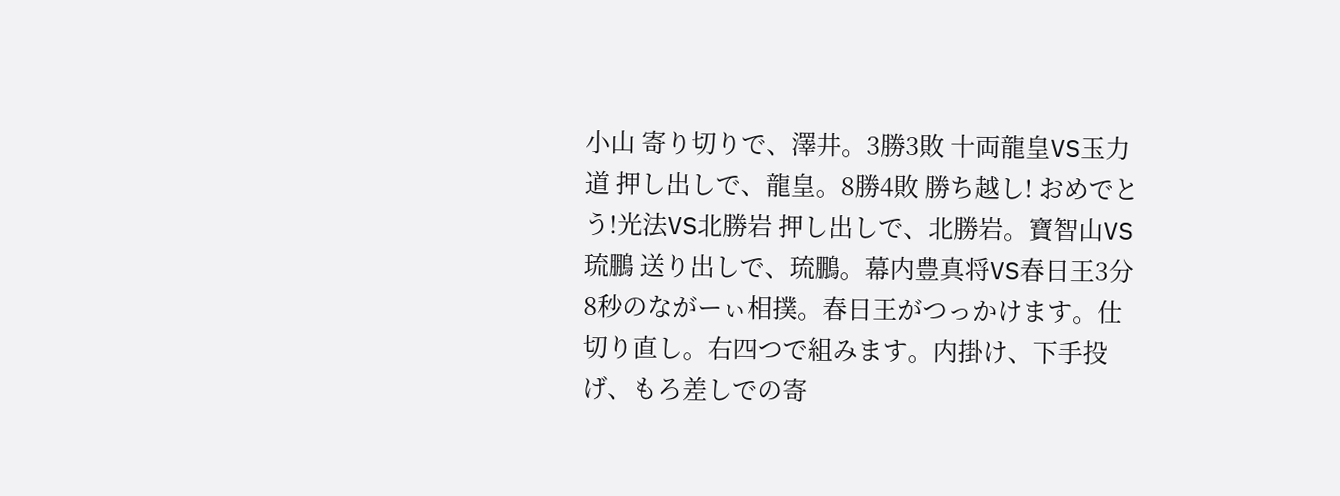小山 寄り切りで、澤井。3勝3敗 十両龍皇VS玉力道 押し出しで、龍皇。8勝4敗 勝ち越し! おめでとう!光法VS北勝岩 押し出しで、北勝岩。寶智山VS琉鵬 送り出しで、琉鵬。幕内豊真将VS春日王3分8秒のながーぃ相撲。春日王がつっかけます。仕切り直し。右四つで組みます。内掛け、下手投げ、もろ差しでの寄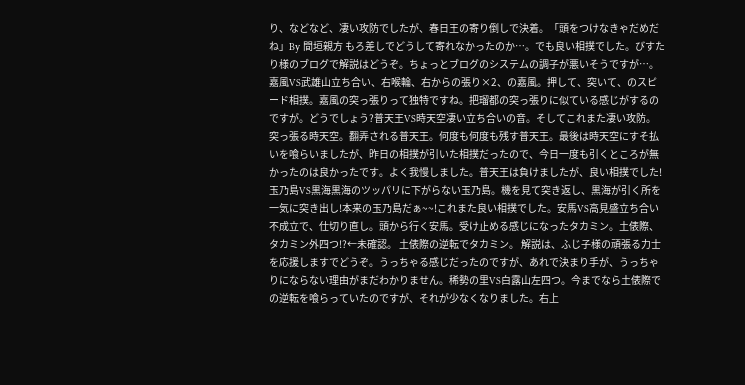り、などなど、凄い攻防でしたが、春日王の寄り倒しで決着。「頭をつけなきゃだめだね」By 間垣親方 もろ差しでどうして寄れなかったのか…。でも良い相撲でした。びすたり様のブログで解説はどうぞ。ちょっとブログのシステムの調子が悪いそうですが…。嘉風VS武雄山立ち合い、右喉輪、右からの張り×2、の嘉風。押して、突いて、のスピード相撲。嘉風の突っ張りって独特ですね。把瑠都の突っ張りに似ている感じがするのですが。どうでしょう?普天王VS時天空凄い立ち合いの音。そしてこれまた凄い攻防。突っ張る時天空。翻弄される普天王。何度も何度も残す普天王。最後は時天空にすそ払いを喰らいましたが、昨日の相撲が引いた相撲だったので、今日一度も引くところが無かったのは良かったです。よく我慢しました。普天王は負けましたが、良い相撲でした!玉乃島VS黒海黒海のツッパリに下がらない玉乃島。機を見て突き返し、黒海が引く所を一気に突き出し!本来の玉乃島だぁ~~!これまた良い相撲でした。安馬VS高見盛立ち合い不成立で、仕切り直し。頭から行く安馬。受け止める感じになったタカミン。土俵際、タカミン外四つ!?←未確認。 土俵際の逆転でタカミン。 解説は、ふじ子様の頑張る力士を応援しますでどうぞ。うっちゃる感じだったのですが、あれで決まり手が、うっちゃりにならない理由がまだわかりません。稀勢の里VS白露山左四つ。今までなら土俵際での逆転を喰らっていたのですが、それが少なくなりました。右上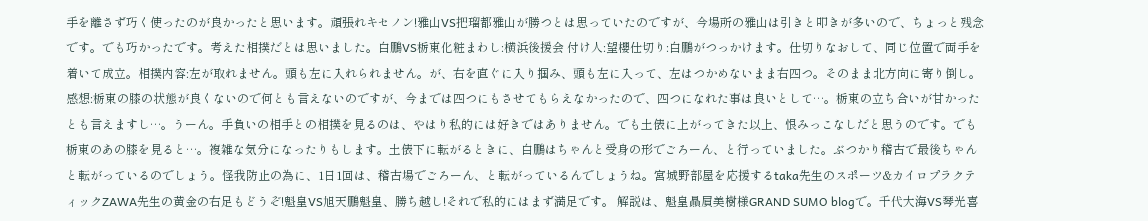手を離さず巧く使ったのが良かったと思います。頑張れキセノン!雅山VS把瑠都雅山が勝つとは思っていたのですが、今場所の雅山は引きと叩きが多いので、ちょっと残念です。でも巧かったです。考えた相撲だとは思いました。白鵬VS栃東化粧まわし:横浜後援会 付け人:望櫻仕切り:白鵬がつっかけます。仕切りなおして、同じ位置で両手を着いて成立。相撲内容:左が取れません。頭も左に入れられません。が、右を直ぐに入り掴み、頭も左に入って、左はつかめないまま右四つ。そのまま北方向に寄り倒し。感想:栃東の膝の状態が良くないので何とも言えないのですが、今までは四つにもさせてもらえなかったので、四つになれた事は良いとして…。栃東の立ち合いが甘かったとも言えますし…。うーん。手負いの相手との相撲を見るのは、やはり私的には好きではありません。でも土俵に上がってきた以上、恨みっこなしだと思うのです。でも栃東のあの膝を見ると…。複雑な気分になったりもします。土俵下に転がるときに、白鵬はちゃんと受身の形でごろーん、と行っていました。ぶつかり稽古で最後ちゃんと転がっているのでしょう。怪我防止の為に、1日1回は、稽古場でごろーん、と転がっているんでしょうね。宮城野部屋を応援するtaka先生のスポーツ&カイロプラクティックZAWA先生の黄金の右足もどうぞ!魁皇VS旭天鵬魁皇、勝ち越し!それで私的にはまず満足です。 解説は、魁皇贔屓美樹様GRAND SUMO blogで。千代大海VS琴光喜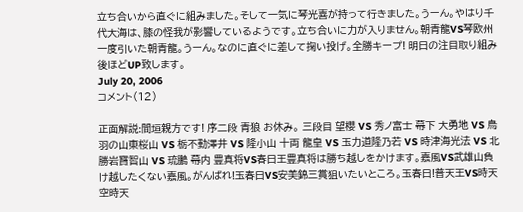立ち合いから直ぐに組みました。そして一気に琴光喜が持って行きました。うーん。やはり千代大海は、膝の怪我が影響しているようです。立ち合いに力が入りません。朝青龍VS琴欧州一度引いた朝青龍。うーん。なのに直ぐに差して掬い投げ。全勝キープ! 明日の注目取り組み 後ほどUP致します。
July 20, 2006
コメント(12)

正面解説:間垣親方です! 序二段 青狼 お休み。 三段目 望櫻 VS 秀ノ富士 幕下 大勇地 VS 鳥羽の山東桜山 VS 栃不動澤井 VS 隆小山 十両 龍皇 VS 玉力道隆乃若 VS 時津海光法 VS 北勝岩寶智山 VS 琉鵬 幕内 豊真将VS春日王豊真将は勝ち越しをかけます。嘉風VS武雄山負け越したくない嘉風。がんばれ!玉春日VS安美錦三賞狙いたいところ。玉春日!普天王VS時天空時天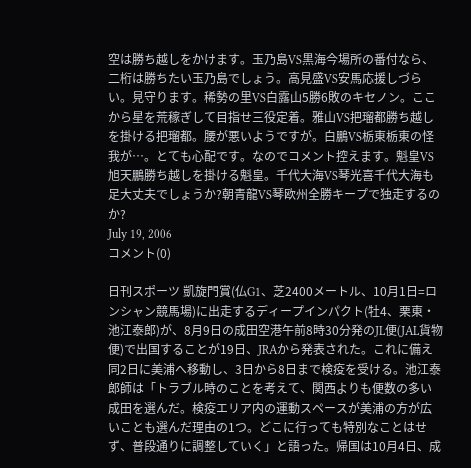空は勝ち越しをかけます。玉乃島VS黒海今場所の番付なら、二桁は勝ちたい玉乃島でしょう。高見盛VS安馬応援しづらい。見守ります。稀勢の里VS白露山5勝6敗のキセノン。ここから星を荒稼ぎして目指せ三役定着。雅山VS把瑠都勝ち越しを掛ける把瑠都。腰が悪いようですが。白鵬VS栃東栃東の怪我が…。とても心配です。なのでコメント控えます。魁皇VS旭天鵬勝ち越しを掛ける魁皇。千代大海VS琴光喜千代大海も足大丈夫でしょうか?朝青龍VS琴欧州全勝キープで独走するのか?
July 19, 2006
コメント(0)

日刊スポーツ 凱旋門賞(仏G1、芝2400メートル、10月1日=ロンシャン競馬場)に出走するディープインパクト(牡4、栗東・池江泰郎)が、8月9日の成田空港午前8時30分発のJL便(JAL貨物便)で出国することが19日、JRAから発表された。これに備え同2日に美浦へ移動し、3日から8日まで検疫を受ける。池江泰郎師は「トラブル時のことを考えて、関西よりも便数の多い成田を選んだ。検疫エリア内の運動スペースが美浦の方が広いことも選んだ理由の1つ。どこに行っても特別なことはせず、普段通りに調整していく」と語った。帰国は10月4日、成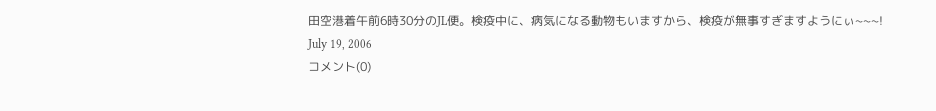田空港着午前6時30分のJL便。検疫中に、病気になる動物もいますから、検疫が無事すぎますようにぃ~~~!
July 19, 2006
コメント(0)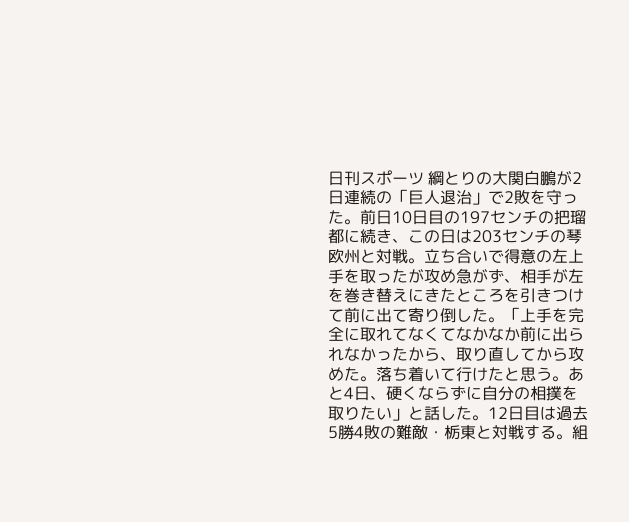日刊スポーツ 綱とりの大関白鵬が2日連続の「巨人退治」で2敗を守った。前日10日目の197センチの把瑠都に続き、この日は203センチの琴欧州と対戦。立ち合いで得意の左上手を取ったが攻め急がず、相手が左を巻き替えにきたところを引きつけて前に出て寄り倒した。「上手を完全に取れてなくてなかなか前に出られなかったから、取り直してから攻めた。落ち着いて行けたと思う。あと4日、硬くならずに自分の相撲を取りたい」と話した。12日目は過去5勝4敗の難敵・栃東と対戦する。組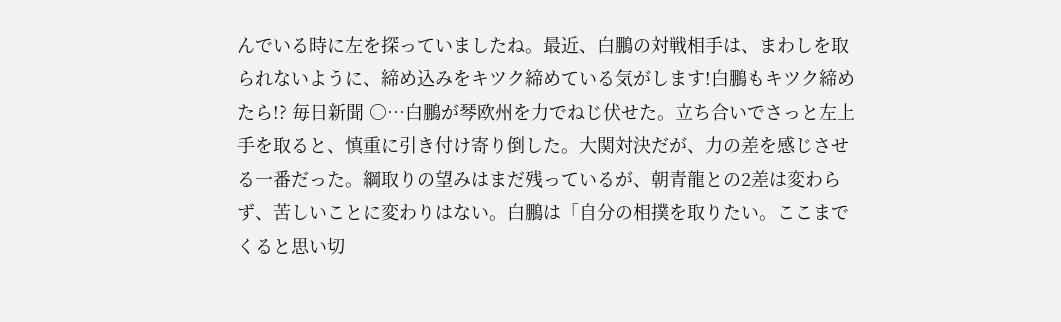んでいる時に左を探っていましたね。最近、白鵬の対戦相手は、まわしを取られないように、締め込みをキツク締めている気がします!白鵬もキツク締めたら!? 毎日新聞 ○…白鵬が琴欧州を力でねじ伏せた。立ち合いでさっと左上手を取ると、慎重に引き付け寄り倒した。大関対決だが、力の差を感じさせる一番だった。綱取りの望みはまだ残っているが、朝青龍との2差は変わらず、苦しいことに変わりはない。白鵬は「自分の相撲を取りたい。ここまでくると思い切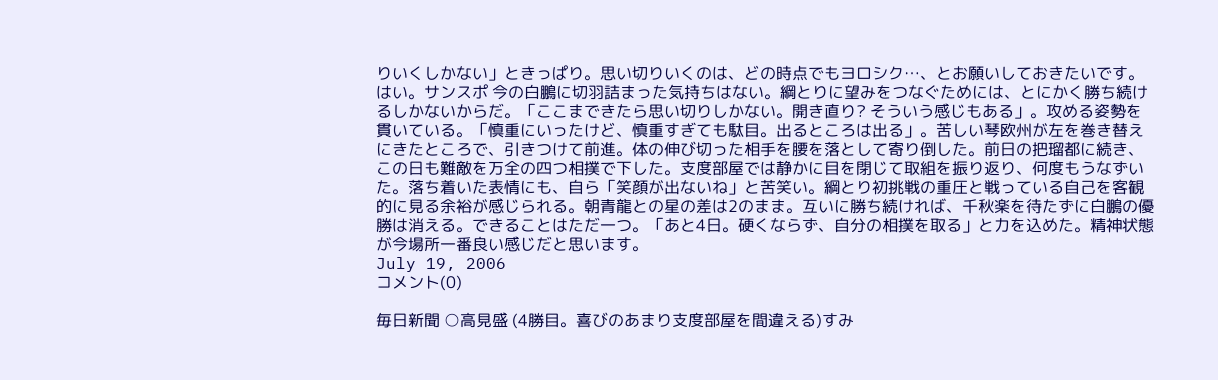りいくしかない」ときっぱり。思い切りいくのは、どの時点でもヨロシク…、とお願いしておきたいです。はい。サンスポ 今の白鵬に切羽詰まった気持ちはない。綱とりに望みをつなぐためには、とにかく勝ち続けるしかないからだ。「ここまできたら思い切りしかない。開き直り? そういう感じもある」。攻める姿勢を貫いている。「慎重にいったけど、慎重すぎても駄目。出るところは出る」。苦しい琴欧州が左を巻き替えにきたところで、引きつけて前進。体の伸び切った相手を腰を落として寄り倒した。前日の把瑠都に続き、この日も難敵を万全の四つ相撲で下した。支度部屋では静かに目を閉じて取組を振り返り、何度もうなずいた。落ち着いた表情にも、自ら「笑顔が出ないね」と苦笑い。綱とり初挑戦の重圧と戦っている自己を客観的に見る余裕が感じられる。朝青龍との星の差は2のまま。互いに勝ち続ければ、千秋楽を待たずに白鵬の優勝は消える。できることはただ一つ。「あと4日。硬くならず、自分の相撲を取る」と力を込めた。精神状態が今場所一番良い感じだと思います。
July 19, 2006
コメント(0)

毎日新聞 ○高見盛 (4勝目。喜びのあまり支度部屋を間違える)すみ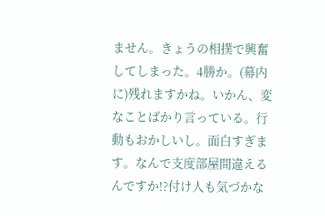ません。きょうの相撲で興奮してしまった。4勝か。(幕内に)残れますかね。いかん、変なことばかり言っている。行動もおかしいし。面白すぎます。なんで支度部屋間違えるんですか!?付け人も気づかな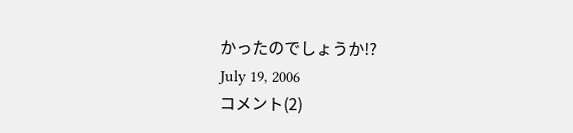かったのでしょうか!?
July 19, 2006
コメント(2)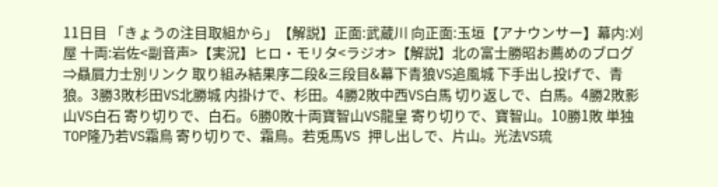11日目 「きょうの注目取組から」【解説】正面:武蔵川 向正面:玉垣【アナウンサー】幕内:刈屋 十両:岩佐<副音声>【実況】ヒロ・モリタ<ラジオ>【解説】北の富士勝昭お薦めのブログ⇒贔屓力士別リンク 取り組み結果序二段&三段目&幕下青狼VS追風城 下手出し投げで、青狼。3勝3敗杉田VS北勝城 内掛けで、杉田。4勝2敗中西VS白馬 切り返しで、白馬。4勝2敗影山VS白石 寄り切りで、白石。6勝0敗十両寶智山VS龍皇 寄り切りで、寶智山。10勝1敗 単独TOP隆乃若VS霜鳥 寄り切りで、霜鳥。若兎馬VS 押し出しで、片山。光法VS琉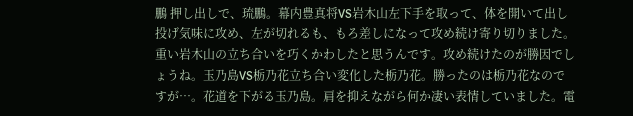鵬 押し出しで、琉鵬。幕内豊真将VS岩木山左下手を取って、体を開いて出し投げ気味に攻め、左が切れるも、もろ差しになって攻め続け寄り切りました。重い岩木山の立ち合いを巧くかわしたと思うんです。攻め続けたのが勝因でしょうね。玉乃島VS栃乃花立ち合い変化した栃乃花。勝ったのは栃乃花なのですが…。花道を下がる玉乃島。肩を抑えながら何か凄い表情していました。電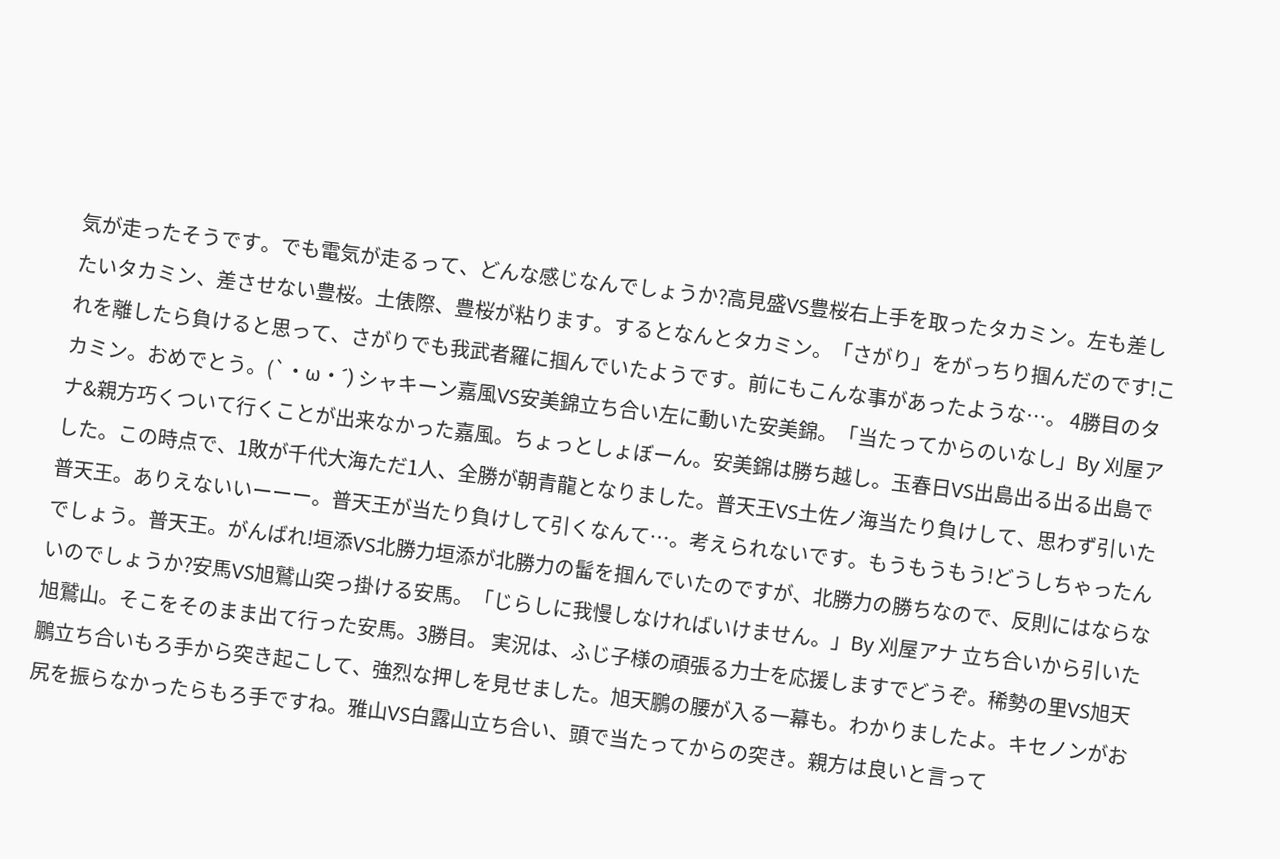気が走ったそうです。でも電気が走るって、どんな感じなんでしょうか?高見盛VS豊桜右上手を取ったタカミン。左も差したいタカミン、差させない豊桜。土俵際、豊桜が粘ります。するとなんとタカミン。「さがり」をがっちり掴んだのです!これを離したら負けると思って、さがりでも我武者羅に掴んでいたようです。前にもこんな事があったような…。 4勝目のタカミン。おめでとう。(`・ω・´) シャキーン嘉風VS安美錦立ち合い左に動いた安美錦。「当たってからのいなし」By 刈屋アナ&親方巧くついて行くことが出来なかった嘉風。ちょっとしょぼーん。安美錦は勝ち越し。玉春日VS出島出る出る出島でした。この時点で、1敗が千代大海ただ1人、全勝が朝青龍となりました。普天王VS土佐ノ海当たり負けして、思わず引いた普天王。ありえないいーーー。普天王が当たり負けして引くなんて…。考えられないです。もうもうもう!どうしちゃったんでしょう。普天王。がんばれ!垣添VS北勝力垣添が北勝力の髷を掴んでいたのですが、北勝力の勝ちなので、反則にはならないのでしょうか?安馬VS旭鷲山突っ掛ける安馬。「じらしに我慢しなければいけません。」By 刈屋アナ 立ち合いから引いた旭鷲山。そこをそのまま出て行った安馬。3勝目。 実況は、ふじ子様の頑張る力士を応援しますでどうぞ。稀勢の里VS旭天鵬立ち合いもろ手から突き起こして、強烈な押しを見せました。旭天鵬の腰が入る一幕も。わかりましたよ。キセノンがお尻を振らなかったらもろ手ですね。雅山VS白露山立ち合い、頭で当たってからの突き。親方は良いと言って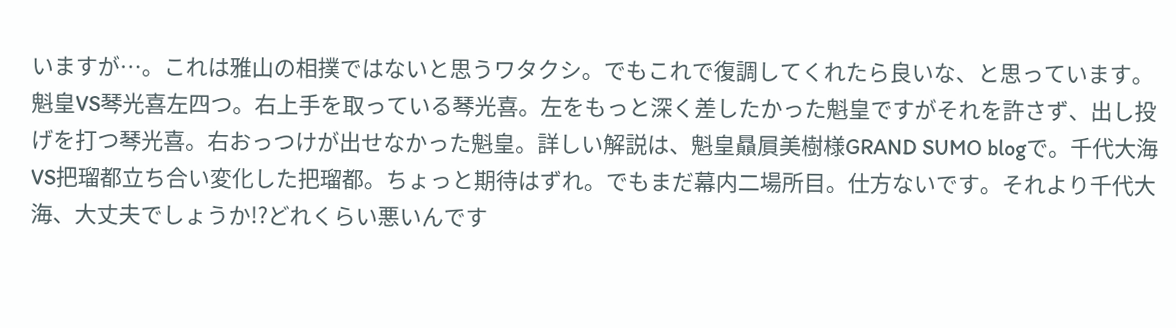いますが…。これは雅山の相撲ではないと思うワタクシ。でもこれで復調してくれたら良いな、と思っています。魁皇VS琴光喜左四つ。右上手を取っている琴光喜。左をもっと深く差したかった魁皇ですがそれを許さず、出し投げを打つ琴光喜。右おっつけが出せなかった魁皇。詳しい解説は、魁皇贔屓美樹様GRAND SUMO blogで。千代大海VS把瑠都立ち合い変化した把瑠都。ちょっと期待はずれ。でもまだ幕内二場所目。仕方ないです。それより千代大海、大丈夫でしょうか!?どれくらい悪いんです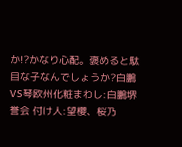か!?かなり心配。褒めると駄目な子なんでしょうか?白鵬VS琴欧州化粧まわし:白鵬堺誉会 付け人:望櫻、桜乃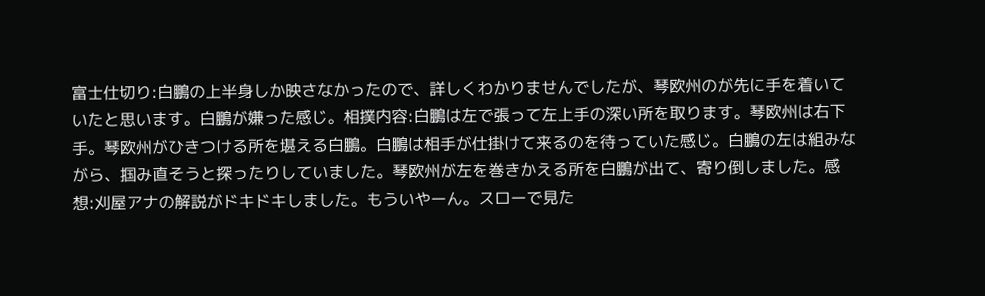富士仕切り:白鵬の上半身しか映さなかったので、詳しくわかりませんでしたが、琴欧州のが先に手を着いていたと思います。白鵬が嫌った感じ。相撲内容:白鵬は左で張って左上手の深い所を取ります。琴欧州は右下手。琴欧州がひきつける所を堪える白鵬。白鵬は相手が仕掛けて来るのを待っていた感じ。白鵬の左は組みながら、掴み直そうと探ったりしていました。琴欧州が左を巻きかえる所を白鵬が出て、寄り倒しました。感想:刈屋アナの解説がドキドキしました。もういやーん。スローで見た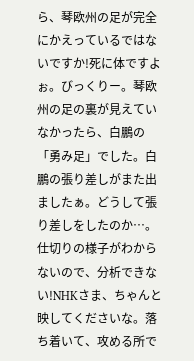ら、琴欧州の足が完全にかえっているではないですか!死に体ですよぉ。びっくりー。琴欧州の足の裏が見えていなかったら、白鵬の「勇み足」でした。白鵬の張り差しがまた出ましたぁ。どうして張り差しをしたのか…。仕切りの様子がわからないので、分析できない!NHKさま、ちゃんと映してくださいな。落ち着いて、攻める所で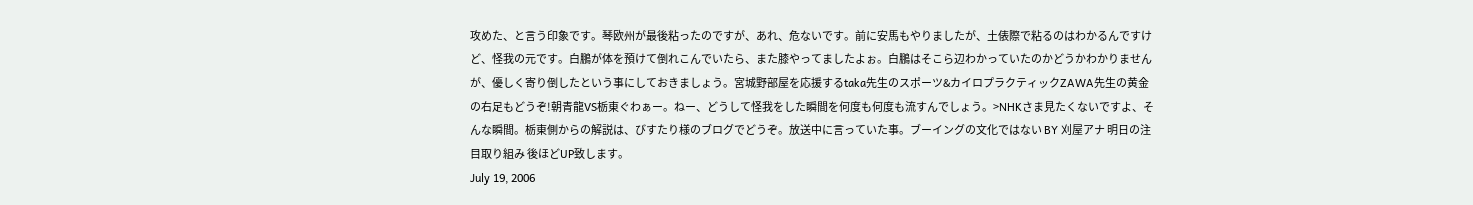攻めた、と言う印象です。琴欧州が最後粘ったのですが、あれ、危ないです。前に安馬もやりましたが、土俵際で粘るのはわかるんですけど、怪我の元です。白鵬が体を預けて倒れこんでいたら、また膝やってましたよぉ。白鵬はそこら辺わかっていたのかどうかわかりませんが、優しく寄り倒したという事にしておきましょう。宮城野部屋を応援するtaka先生のスポーツ&カイロプラクティックZAWA先生の黄金の右足もどうぞ!朝青龍VS栃東ぐわぁー。ねー、どうして怪我をした瞬間を何度も何度も流すんでしょう。>NHKさま見たくないですよ、そんな瞬間。栃東側からの解説は、びすたり様のブログでどうぞ。放送中に言っていた事。ブーイングの文化ではない BY 刈屋アナ 明日の注目取り組み 後ほどUP致します。
July 19, 2006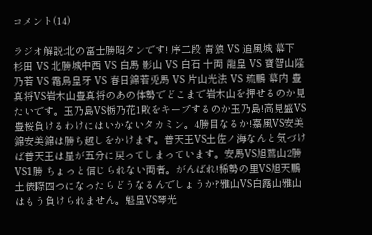コメント(14)

ラジオ解説:北の富士勝昭タンです! 序二段 青狼 VS 追風城 幕下 杉田 VS 北勝城中西 VS 白馬 影山 VS 白石 十両 龍皇 VS 寶智山隆乃若 VS 霜鳥皇牙 VS 春日錦若兎馬 VS 片山光法 VS 琉鵬 幕内 豊真将VS岩木山豊真将のあの体勢でどこまで岩木山を押せるのか見たいです。玉乃島VS栃乃花1敗をキープするのか玉乃島!高見盛VS豊桜負けるわけにはいかないタカミン。4勝目なるか!嘉風VS安美錦安美錦は勝ち越しをかけます。普天王VS土佐ノ海なんと気づけば普天王は星が五分に戻ってしまっています。安馬VS旭鷲山2勝VS1勝 ちょっと信じられない両者。がんばれ!稀勢の里VS旭天鵬土俵際四つになったらどうなるんでしょうか?雅山VS白露山雅山はもう負けられません。魁皇VS琴光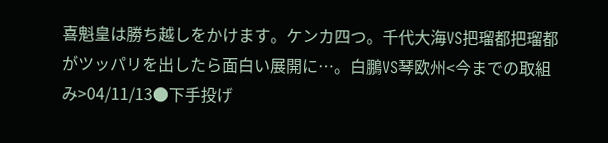喜魁皇は勝ち越しをかけます。ケンカ四つ。千代大海VS把瑠都把瑠都がツッパリを出したら面白い展開に…。白鵬VS琴欧州<今までの取組み>04/11/13●下手投げ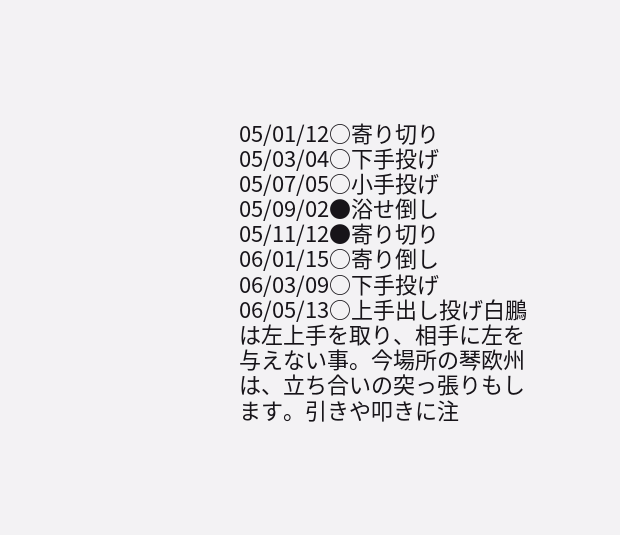05/01/12○寄り切り 05/03/04○下手投げ 05/07/05○小手投げ 05/09/02●浴せ倒し 05/11/12●寄り切り 06/01/15○寄り倒し06/03/09○下手投げ 06/05/13○上手出し投げ白鵬は左上手を取り、相手に左を与えない事。今場所の琴欧州は、立ち合いの突っ張りもします。引きや叩きに注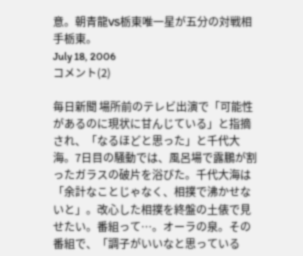意。朝青龍VS栃東唯一星が五分の対戦相手栃東。
July 18, 2006
コメント(2)

毎日新聞 場所前のテレビ出演で「可能性があるのに現状に甘んじている」と指摘され、「なるほどと思った」と千代大海。7日目の騒動では、風呂場で露鵬が割ったガラスの破片を浴びた。千代大海は「余計なことじゃなく、相撲で沸かせないと」。改心した相撲を終盤の土俵で見せたい。番組って…。オーラの泉。その番組で、「調子がいいなと思っている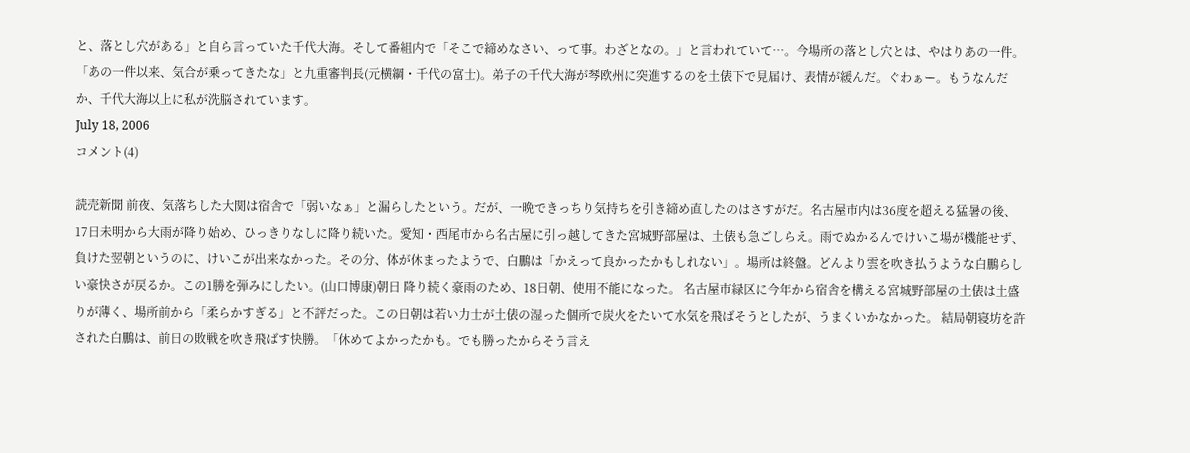と、落とし穴がある」と自ら言っていた千代大海。そして番組内で「そこで締めなさい、って事。わざとなの。」と言われていて…。今場所の落とし穴とは、やはりあの一件。「あの一件以来、気合が乗ってきたな」と九重審判長(元横綱・千代の富士)。弟子の千代大海が琴欧州に突進するのを土俵下で見届け、表情が緩んだ。ぐわぁー。もうなんだか、千代大海以上に私が洗脳されています。
July 18, 2006
コメント(4)

読売新聞 前夜、気落ちした大関は宿舎で「弱いなぁ」と漏らしたという。だが、一晩できっちり気持ちを引き締め直したのはさすがだ。名古屋市内は36度を超える猛暑の後、17日未明から大雨が降り始め、ひっきりなしに降り続いた。愛知・西尾市から名古屋に引っ越してきた宮城野部屋は、土俵も急ごしらえ。雨でぬかるんでけいこ場が機能せず、負けた翌朝というのに、けいこが出来なかった。その分、体が休まったようで、白鵬は「かえって良かったかもしれない」。場所は終盤。どんより雲を吹き払うような白鵬らしい豪快さが戻るか。この1勝を弾みにしたい。(山口博康)朝日 降り続く豪雨のため、18日朝、使用不能になった。 名古屋市緑区に今年から宿舎を構える宮城野部屋の土俵は土盛りが薄く、場所前から「柔らかすぎる」と不評だった。この日朝は若い力士が土俵の湿った個所で炭火をたいて水気を飛ばそうとしたが、うまくいかなかった。 結局朝寝坊を許された白鵬は、前日の敗戦を吹き飛ばす快勝。「休めてよかったかも。でも勝ったからそう言え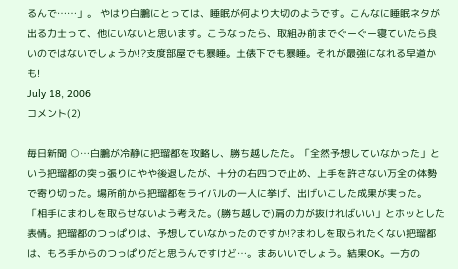るんで……」。 やはり白鵬にとっては、睡眠が何より大切のようです。こんなに睡眠ネタが出る力士って、他にいないと思います。こうなったら、取組み前までぐーぐー寝ていたら良いのではないでしょうか!?支度部屋でも暴睡。土俵下でも暴睡。それが最強になれる早道かも!
July 18, 2006
コメント(2)

毎日新聞 ○…白鵬が冷静に把瑠都を攻略し、勝ち越したた。「全然予想していなかった」という把瑠都の突っ張りにやや後退したが、十分の右四つで止め、上手を許さない万全の体勢で寄り切った。場所前から把瑠都をライバルの一人に挙げ、出げいこした成果が実った。「相手にまわしを取らせないよう考えた。(勝ち越しで)肩の力が抜ければいい」とホッとした表情。把瑠都のつっぱりは、予想していなかったのですか!?まわしを取られたくない把瑠都は、もろ手からのつっぱりだと思うんですけど…。まあいいでしょう。結果OK。一方の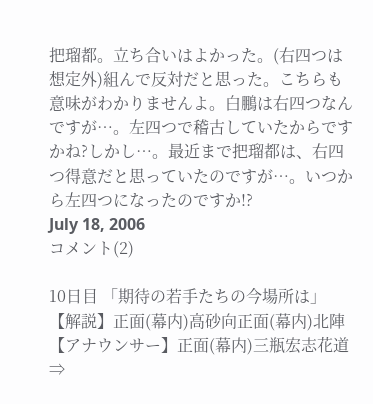把瑠都。立ち合いはよかった。(右四つは想定外)組んで反対だと思った。こちらも意味がわかりませんよ。白鵬は右四つなんですが…。左四つで稽古していたからですかね?しかし…。最近まで把瑠都は、右四つ得意だと思っていたのですが…。いつから左四つになったのですか!?
July 18, 2006
コメント(2)

10日目 「期待の若手たちの今場所は」【解説】正面(幕内)高砂向正面(幕内)北陣【アナウンサー】正面(幕内)三瓶宏志花道⇒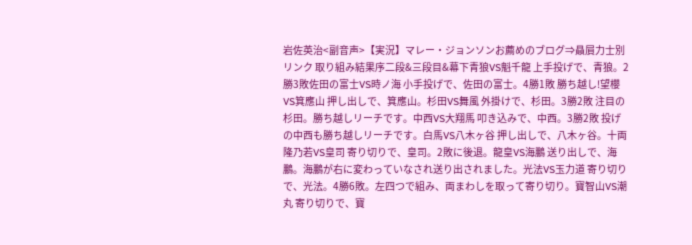岩佐英治<副音声>【実況】マレー・ジョンソンお薦めのブログ⇒贔屓力士別リンク 取り組み結果序二段&三段目&幕下青狼VS魁千龍 上手投げで、青狼。2勝3敗佐田の富士VS時ノ海 小手投げで、佐田の富士。4勝1敗 勝ち越し!望櫻VS箕應山 押し出しで、箕應山。杉田VS舞風 外掛けで、杉田。3勝2敗 注目の杉田。勝ち越しリーチです。中西VS大翔馬 叩き込みで、中西。3勝2敗 投げの中西も勝ち越しリーチです。白馬VS八木ヶ谷 押し出しで、八木ヶ谷。十両隆乃若VS皇司 寄り切りで、皇司。2敗に後退。龍皇VS海鵬 送り出しで、海鵬。海鵬が右に変わっていなされ送り出されました。光法VS玉力道 寄り切りで、光法。4勝6敗。左四つで組み、両まわしを取って寄り切り。寶智山VS潮丸 寄り切りで、寶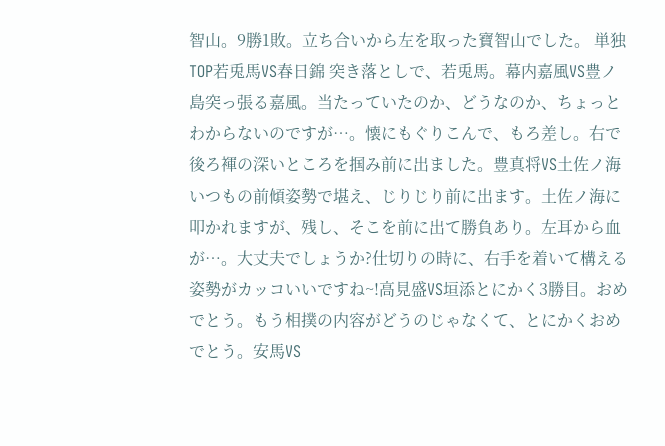智山。9勝1敗。立ち合いから左を取った寶智山でした。 単独TOP若兎馬VS春日錦 突き落としで、若兎馬。幕内嘉風VS豊ノ島突っ張る嘉風。当たっていたのか、どうなのか、ちょっとわからないのですが…。懐にもぐりこんで、もろ差し。右で後ろ褌の深いところを掴み前に出ました。豊真将VS土佐ノ海いつもの前傾姿勢で堪え、じりじり前に出ます。土佐ノ海に叩かれますが、残し、そこを前に出て勝負あり。左耳から血が…。大丈夫でしょうか?仕切りの時に、右手を着いて構える姿勢がカッコいいですね~!高見盛VS垣添とにかく3勝目。おめでとう。もう相撲の内容がどうのじゃなくて、とにかくおめでとう。安馬VS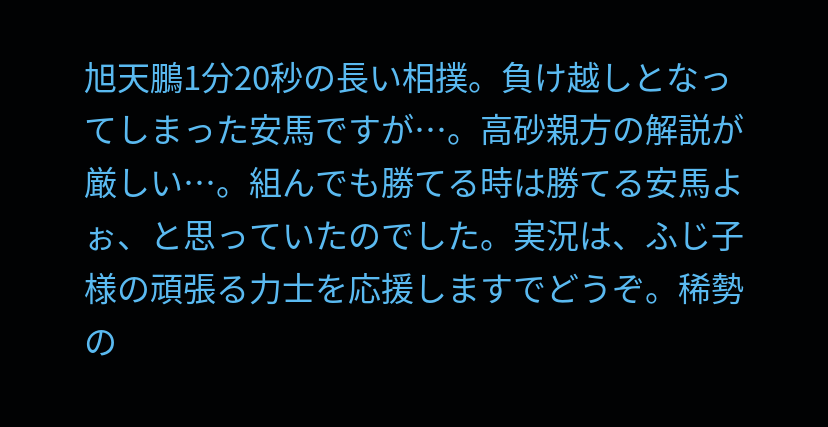旭天鵬1分20秒の長い相撲。負け越しとなってしまった安馬ですが…。高砂親方の解説が厳しい…。組んでも勝てる時は勝てる安馬よぉ、と思っていたのでした。実況は、ふじ子様の頑張る力士を応援しますでどうぞ。稀勢の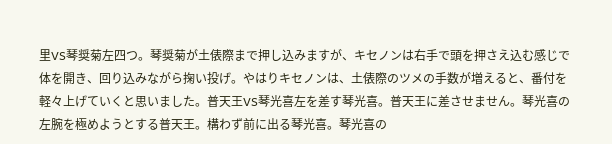里VS琴奨菊左四つ。琴奨菊が土俵際まで押し込みますが、キセノンは右手で頭を押さえ込む感じで体を開き、回り込みながら掬い投げ。やはりキセノンは、土俵際のツメの手数が増えると、番付を軽々上げていくと思いました。普天王VS琴光喜左を差す琴光喜。普天王に差させません。琴光喜の左腕を極めようとする普天王。構わず前に出る琴光喜。琴光喜の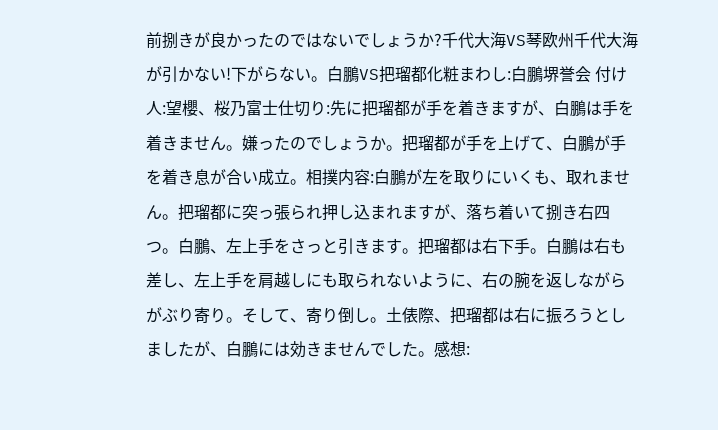前捌きが良かったのではないでしょうか?千代大海VS琴欧州千代大海が引かない!下がらない。白鵬VS把瑠都化粧まわし:白鵬堺誉会 付け人:望櫻、桜乃富士仕切り:先に把瑠都が手を着きますが、白鵬は手を着きません。嫌ったのでしょうか。把瑠都が手を上げて、白鵬が手を着き息が合い成立。相撲内容:白鵬が左を取りにいくも、取れません。把瑠都に突っ張られ押し込まれますが、落ち着いて捌き右四つ。白鵬、左上手をさっと引きます。把瑠都は右下手。白鵬は右も差し、左上手を肩越しにも取られないように、右の腕を返しながらがぶり寄り。そして、寄り倒し。土俵際、把瑠都は右に振ろうとしましたが、白鵬には効きませんでした。感想: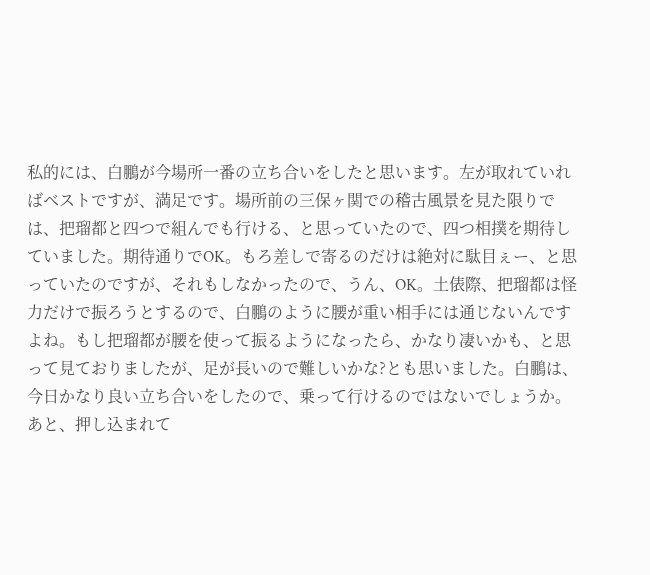私的には、白鵬が今場所一番の立ち合いをしたと思います。左が取れていればベストですが、満足です。場所前の三保ヶ関での稽古風景を見た限りでは、把瑠都と四つで組んでも行ける、と思っていたので、四つ相撲を期待していました。期待通りでOK。もろ差しで寄るのだけは絶対に駄目ぇー、と思っていたのですが、それもしなかったので、うん、OK。土俵際、把瑠都は怪力だけで振ろうとするので、白鵬のように腰が重い相手には通じないんですよね。もし把瑠都が腰を使って振るようになったら、かなり凄いかも、と思って見ておりましたが、足が長いので難しいかな?とも思いました。白鵬は、今日かなり良い立ち合いをしたので、乗って行けるのではないでしょうか。あと、押し込まれて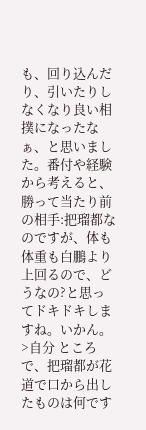も、回り込んだり、引いたりしなくなり良い相撲になったなぁ、と思いました。番付や経験から考えると、勝って当たり前の相手:把瑠都なのですが、体も体重も白鵬より上回るので、どうなの?と思ってドキドキしますね。いかん。>自分 ところで、把瑠都が花道で口から出したものは何です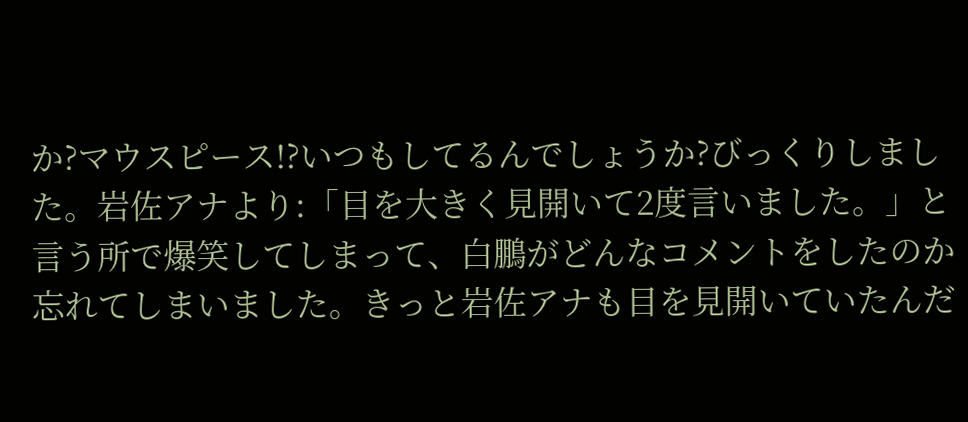か?マウスピース!?いつもしてるんでしょうか?びっくりしました。岩佐アナより:「目を大きく見開いて2度言いました。」と言う所で爆笑してしまって、白鵬がどんなコメントをしたのか忘れてしまいました。きっと岩佐アナも目を見開いていたんだ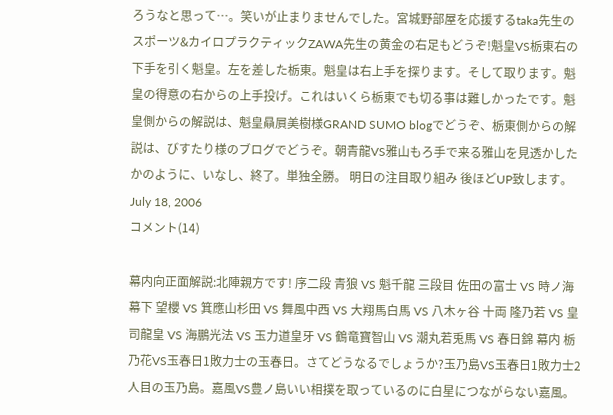ろうなと思って…。笑いが止まりませんでした。宮城野部屋を応援するtaka先生のスポーツ&カイロプラクティックZAWA先生の黄金の右足もどうぞ!魁皇VS栃東右の下手を引く魁皇。左を差した栃東。魁皇は右上手を探ります。そして取ります。魁皇の得意の右からの上手投げ。これはいくら栃東でも切る事は難しかったです。魁皇側からの解説は、魁皇贔屓美樹様GRAND SUMO blogでどうぞ、栃東側からの解説は、びすたり様のブログでどうぞ。朝青龍VS雅山もろ手で来る雅山を見透かしたかのように、いなし、終了。単独全勝。 明日の注目取り組み 後ほどUP致します。
July 18, 2006
コメント(14)

幕内向正面解説:北陣親方です! 序二段 青狼 VS 魁千龍 三段目 佐田の富士 VS 時ノ海 幕下 望櫻 VS 箕應山杉田 VS 舞風中西 VS 大翔馬白馬 VS 八木ヶ谷 十両 隆乃若 VS 皇司龍皇 VS 海鵬光法 VS 玉力道皇牙 VS 鶴竜寶智山 VS 潮丸若兎馬 VS 春日錦 幕内 栃乃花VS玉春日1敗力士の玉春日。さてどうなるでしょうか?玉乃島VS玉春日1敗力士2人目の玉乃島。嘉風VS豊ノ島いい相撲を取っているのに白星につながらない嘉風。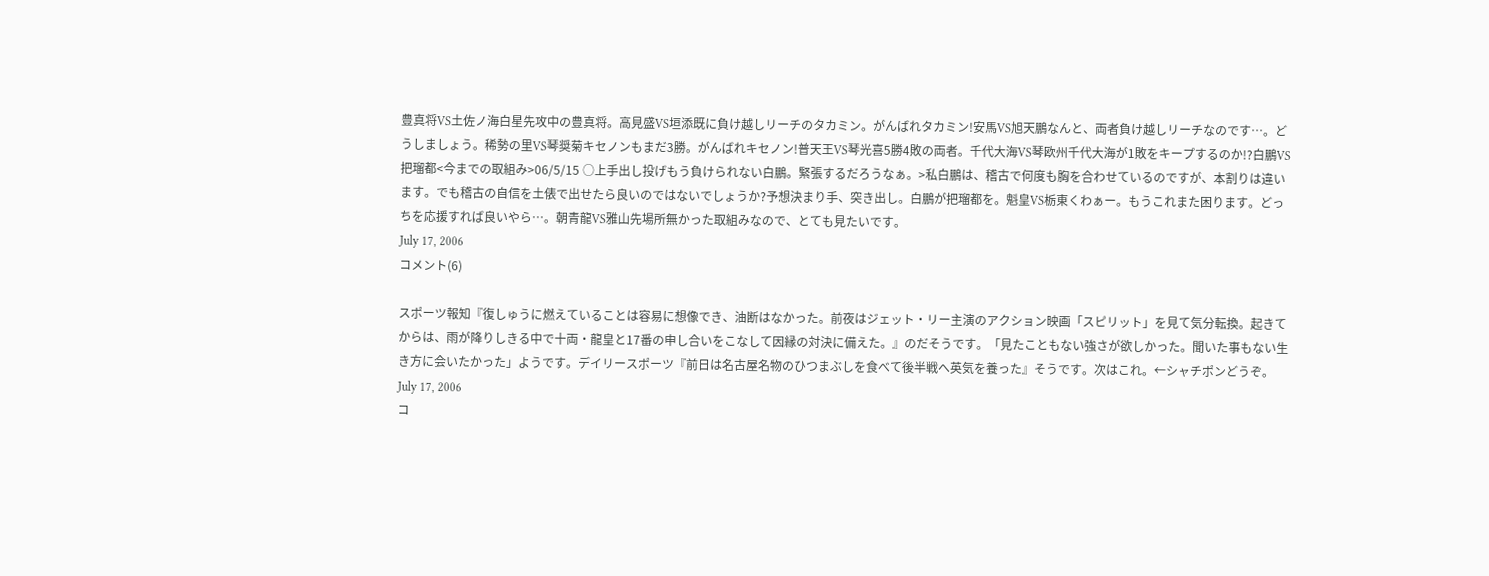豊真将VS土佐ノ海白星先攻中の豊真将。高見盛VS垣添既に負け越しリーチのタカミン。がんばれタカミン!安馬VS旭天鵬なんと、両者負け越しリーチなのです…。どうしましょう。稀勢の里VS琴奨菊キセノンもまだ3勝。がんばれキセノン!普天王VS琴光喜5勝4敗の両者。千代大海VS琴欧州千代大海が1敗をキープするのか!?白鵬VS把瑠都<今までの取組み>06/5/15 ○上手出し投げもう負けられない白鵬。緊張するだろうなぁ。>私白鵬は、稽古で何度も胸を合わせているのですが、本割りは違います。でも稽古の自信を土俵で出せたら良いのではないでしょうか?予想決まり手、突き出し。白鵬が把瑠都を。魁皇VS栃東くわぁー。もうこれまた困ります。どっちを応援すれば良いやら…。朝青龍VS雅山先場所無かった取組みなので、とても見たいです。
July 17, 2006
コメント(6)

スポーツ報知『復しゅうに燃えていることは容易に想像でき、油断はなかった。前夜はジェット・リー主演のアクション映画「スピリット」を見て気分転換。起きてからは、雨が降りしきる中で十両・龍皇と17番の申し合いをこなして因縁の対決に備えた。』のだそうです。「見たこともない強さが欲しかった。聞いた事もない生き方に会いたかった」ようです。デイリースポーツ『前日は名古屋名物のひつまぶしを食べて後半戦へ英気を養った』そうです。次はこれ。←シャチポンどうぞ。
July 17, 2006
コ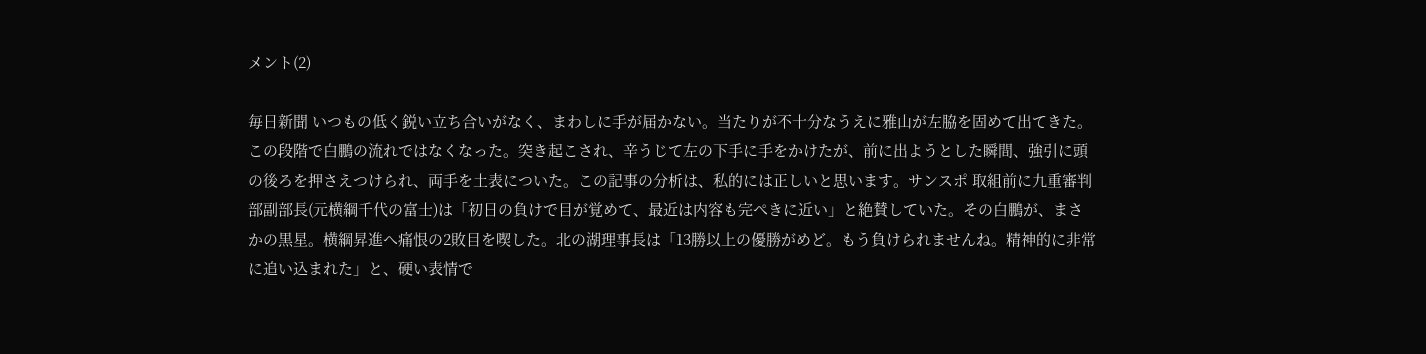メント(2)

毎日新聞 いつもの低く鋭い立ち合いがなく、まわしに手が届かない。当たりが不十分なうえに雅山が左脇を固めて出てきた。この段階で白鵬の流れではなくなった。突き起こされ、辛うじて左の下手に手をかけたが、前に出ようとした瞬間、強引に頭の後ろを押さえつけられ、両手を土表についた。この記事の分析は、私的には正しいと思います。サンスポ 取組前に九重審判部副部長(元横綱千代の富士)は「初日の負けで目が覚めて、最近は内容も完ぺきに近い」と絶賛していた。その白鵬が、まさかの黒星。横綱昇進へ痛恨の2敗目を喫した。北の湖理事長は「13勝以上の優勝がめど。もう負けられませんね。精神的に非常に追い込まれた」と、硬い表情で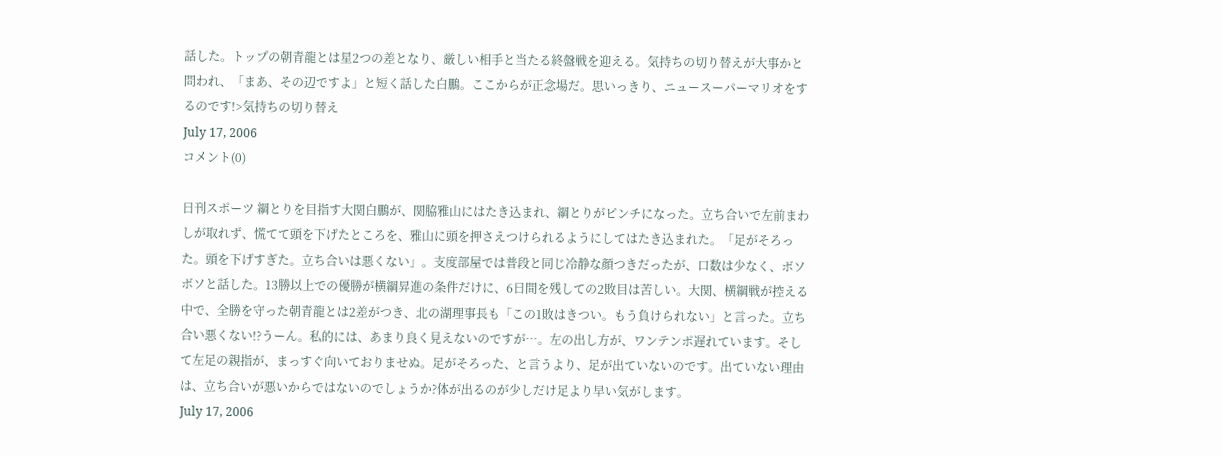話した。トップの朝青龍とは星2つの差となり、厳しい相手と当たる終盤戦を迎える。気持ちの切り替えが大事かと問われ、「まあ、その辺ですよ」と短く話した白鵬。ここからが正念場だ。思いっきり、ニュースーパーマリオをするのです!>気持ちの切り替え
July 17, 2006
コメント(0)

日刊スポーツ 綱とりを目指す大関白鵬が、関脇雅山にはたき込まれ、綱とりがピンチになった。立ち合いで左前まわしが取れず、慌てて頭を下げたところを、雅山に頭を押さえつけられるようにしてはたき込まれた。「足がそろった。頭を下げすぎた。立ち合いは悪くない」。支度部屋では普段と同じ冷静な顔つきだったが、口数は少なく、ボソボソと話した。13勝以上での優勝が横綱昇進の条件だけに、6日間を残しての2敗目は苦しい。大関、横綱戦が控える中で、全勝を守った朝青龍とは2差がつき、北の湖理事長も「この1敗はきつい。もう負けられない」と言った。立ち合い悪くない!?うーん。私的には、あまり良く見えないのですが…。左の出し方が、ワンテンポ遅れています。そして左足の親指が、まっすぐ向いておりませぬ。足がそろった、と言うより、足が出ていないのです。出ていない理由は、立ち合いが悪いからではないのでしょうか?体が出るのが少しだけ足より早い気がします。
July 17, 2006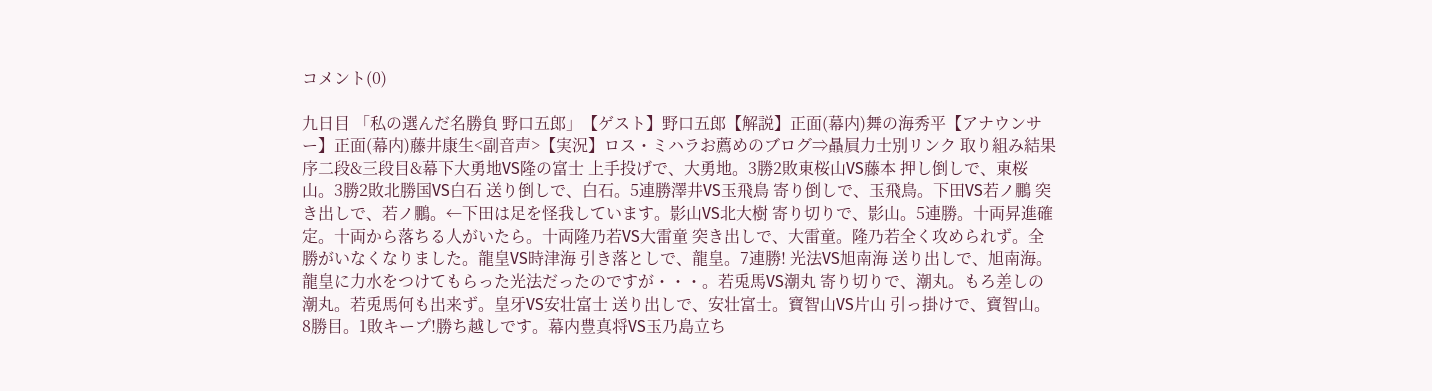コメント(0)

九日目 「私の選んだ名勝負 野口五郎」【ゲスト】野口五郎【解説】正面(幕内)舞の海秀平【アナウンサー】正面(幕内)藤井康生<副音声>【実況】ロス・ミハラお薦めのブログ⇒贔屓力士別リンク 取り組み結果序二段&三段目&幕下大勇地VS隆の富士 上手投げで、大勇地。3勝2敗東桜山VS藤本 押し倒しで、東桜山。3勝2敗北勝国VS白石 送り倒しで、白石。5連勝澤井VS玉飛鳥 寄り倒しで、玉飛鳥。下田VS若ノ鵬 突き出しで、若ノ鵬。←下田は足を怪我しています。影山VS北大樹 寄り切りで、影山。5連勝。十両昇進確定。十両から落ちる人がいたら。十両隆乃若VS大雷童 突き出しで、大雷童。隆乃若全く攻められず。全勝がいなくなりました。龍皇VS時津海 引き落としで、龍皇。7連勝! 光法VS旭南海 送り出しで、旭南海。龍皇に力水をつけてもらった光法だったのですが・・・。若兎馬VS潮丸 寄り切りで、潮丸。もろ差しの潮丸。若兎馬何も出来ず。皇牙VS安壮富士 送り出しで、安壮富士。寶智山VS片山 引っ掛けで、寶智山。8勝目。1敗キープ!勝ち越しです。幕内豊真将VS玉乃島立ち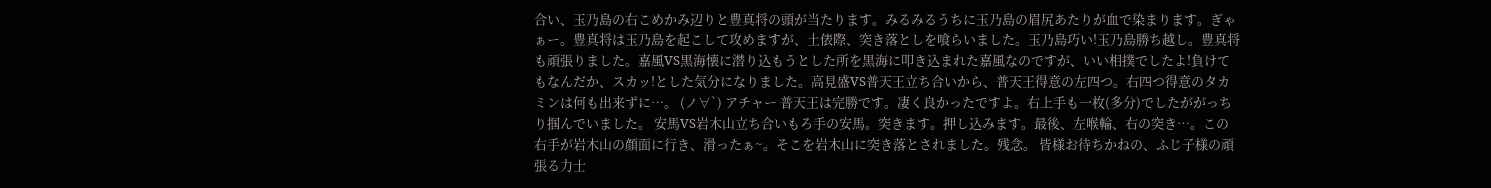合い、玉乃島の右こめかみ辺りと豊真将の頭が当たります。みるみるうちに玉乃島の眉尻あたりが血で染まります。ぎゃぁー。豊真将は玉乃島を起こして攻めますが、土俵際、突き落としを喰らいました。玉乃島巧い!玉乃島勝ち越し。豊真将も頑張りました。嘉風VS黒海懐に潜り込もうとした所を黒海に叩き込まれた嘉風なのですが、いい相撲でしたよ!負けてもなんだか、スカッ!とした気分になりました。高見盛VS普天王立ち合いから、普天王得意の左四つ。右四つ得意のタカミンは何も出来ずに…。 (ノ∀`) アチャー 普天王は完勝です。凄く良かったですよ。右上手も一枚(多分)でしたががっちり掴んでいました。 安馬VS岩木山立ち合いもろ手の安馬。突きます。押し込みます。最後、左喉輪、右の突き…。この右手が岩木山の顔面に行き、滑ったぁ~。そこを岩木山に突き落とされました。残念。 皆様お待ちかねの、ふじ子様の頑張る力士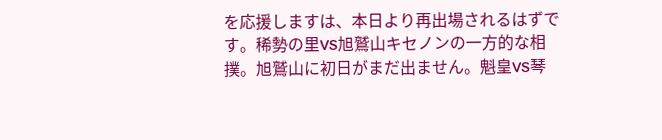を応援しますは、本日より再出場されるはずです。稀勢の里VS旭鷲山キセノンの一方的な相撲。旭鷲山に初日がまだ出ません。魁皇VS琴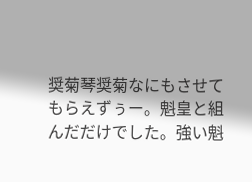奨菊琴奨菊なにもさせてもらえずぅー。魁皇と組んだだけでした。強い魁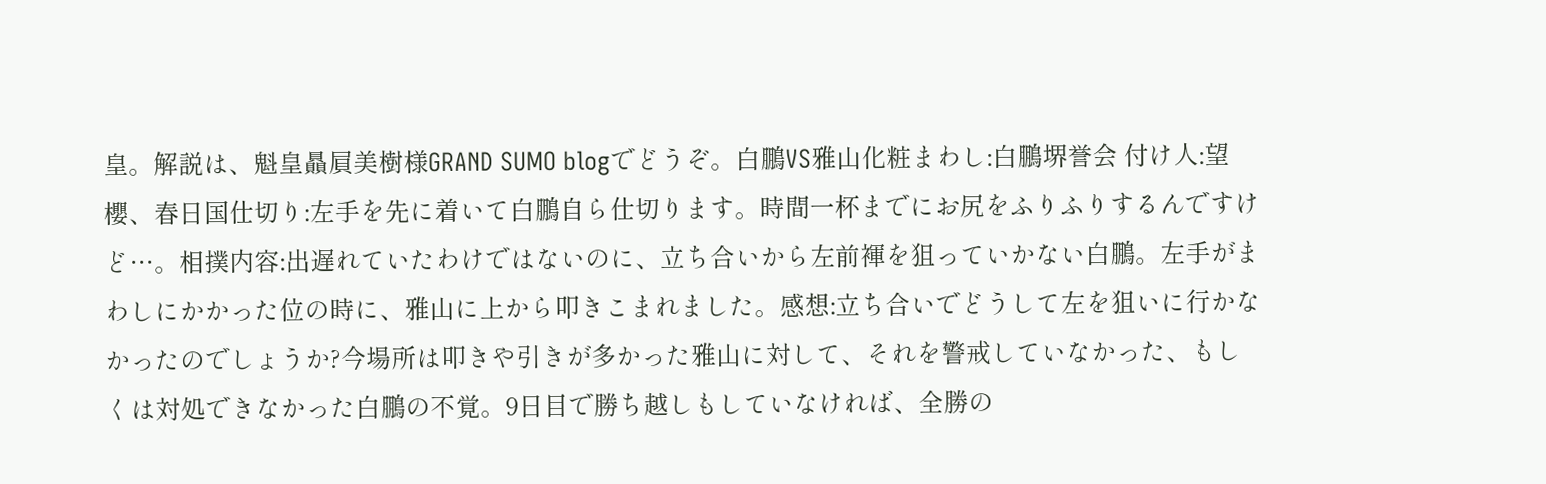皇。解説は、魁皇贔屓美樹様GRAND SUMO blogでどうぞ。白鵬VS雅山化粧まわし:白鵬堺誉会 付け人:望櫻、春日国仕切り:左手を先に着いて白鵬自ら仕切ります。時間一杯までにお尻をふりふりするんですけど…。相撲内容:出遅れていたわけではないのに、立ち合いから左前褌を狙っていかない白鵬。左手がまわしにかかった位の時に、雅山に上から叩きこまれました。感想:立ち合いでどうして左を狙いに行かなかったのでしょうか?今場所は叩きや引きが多かった雅山に対して、それを警戒していなかった、もしくは対処できなかった白鵬の不覚。9日目で勝ち越しもしていなければ、全勝の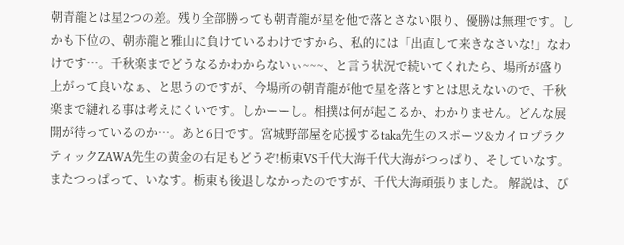朝青龍とは星2つの差。残り全部勝っても朝青龍が星を他で落とさない限り、優勝は無理です。しかも下位の、朝赤龍と雅山に負けているわけですから、私的には「出直して来きなさいな!」なわけです…。千秋楽までどうなるかわからないぃ~~~、と言う状況で続いてくれたら、場所が盛り上がって良いなぁ、と思うのですが、今場所の朝青龍が他で星を落とすとは思えないので、千秋楽まで縺れる事は考えにくいです。しかーーし。相撲は何が起こるか、わかりません。どんな展開が待っているのか…。あと6日です。宮城野部屋を応援するtaka先生のスポーツ&カイロプラクティックZAWA先生の黄金の右足もどうぞ!栃東VS千代大海千代大海がつっぱり、そしていなす。またつっぱって、いなす。栃東も後退しなかったのですが、千代大海頑張りました。 解説は、び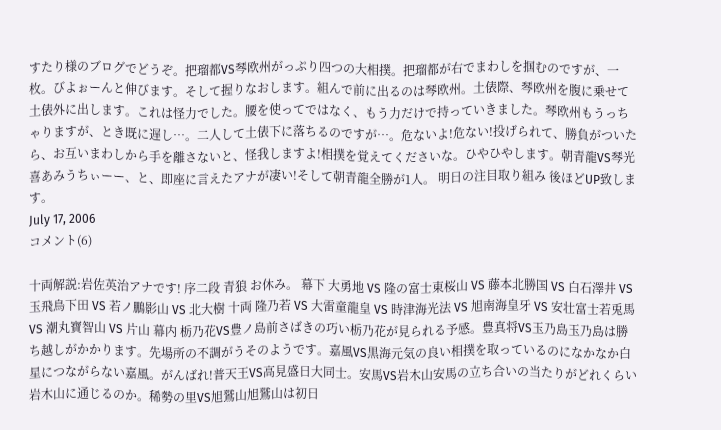すたり様のブログでどうぞ。把瑠都VS琴欧州がっぷり四つの大相撲。把瑠都が右でまわしを掴むのですが、一枚。びよぉーんと伸びます。そして握りなおします。組んで前に出るのは琴欧州。土俵際、琴欧州を腹に乗せて土俵外に出します。これは怪力でした。腰を使ってではなく、もう力だけで持っていきました。琴欧州もうっちゃりますが、とき既に遅し…。二人して土俵下に落ちるのですが…。危ないよ!危ない!投げられて、勝負がついたら、お互いまわしから手を離さないと、怪我しますよ!相撲を覚えてくださいな。ひやひやします。朝青龍VS琴光喜あみうちぃーー、と、即座に言えたアナが凄い!そして朝青龍全勝が1人。 明日の注目取り組み 後ほどUP致します。
July 17, 2006
コメント(6)

十両解説:岩佐英治アナです! 序二段 青狼 お休み。 幕下 大勇地 VS 隆の富士東桜山 VS 藤本北勝国 VS 白石澤井 VS 玉飛鳥下田 VS 若ノ鵬影山 VS 北大樹 十両 隆乃若 VS 大雷童龍皇 VS 時津海光法 VS 旭南海皇牙 VS 安壮富士若兎馬 VS 潮丸寶智山 VS 片山 幕内 栃乃花VS豊ノ島前さばきの巧い栃乃花が見られる予感。豊真将VS玉乃島玉乃島は勝ち越しがかかります。先場所の不調がうそのようです。嘉風VS黒海元気の良い相撲を取っているのになかなか白星につながらない嘉風。がんばれ!普天王VS高見盛日大同士。安馬VS岩木山安馬の立ち合いの当たりがどれくらい岩木山に通じるのか。稀勢の里VS旭鷲山旭鷲山は初日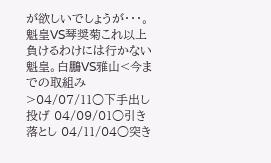が欲しいでしょうが・・・。魁皇VS琴奨菊これ以上負けるわけには行かない魁皇。白鵬VS雅山<今までの取組み>04/07/11○下手出し投げ 04/09/01○引き落とし 04/11/04○突き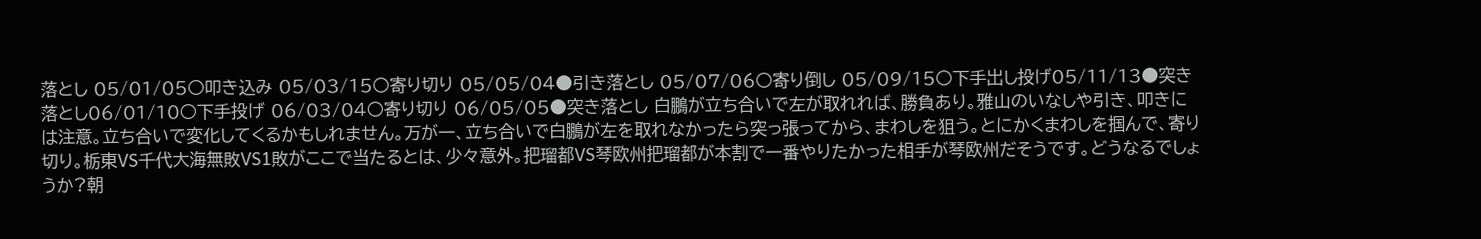落とし 05/01/05○叩き込み 05/03/15○寄り切り 05/05/04●引き落とし 05/07/06○寄り倒し 05/09/15○下手出し投げ05/11/13●突き落とし06/01/10○下手投げ 06/03/04○寄り切り 06/05/05●突き落とし 白鵬が立ち合いで左が取れれば、勝負あり。雅山のいなしや引き、叩きには注意。立ち合いで変化してくるかもしれません。万が一、立ち合いで白鵬が左を取れなかったら突っ張ってから、まわしを狙う。とにかくまわしを掴んで、寄り切り。栃東VS千代大海無敗VS1敗がここで当たるとは、少々意外。把瑠都VS琴欧州把瑠都が本割で一番やりたかった相手が琴欧州だそうです。どうなるでしょうか?朝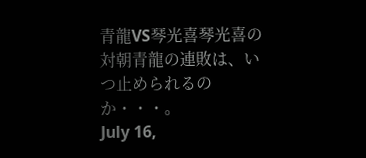青龍VS琴光喜琴光喜の対朝青龍の連敗は、いつ止められるのか・・・。
July 16,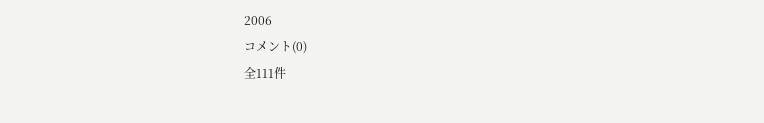2006
コメント(0)
全111件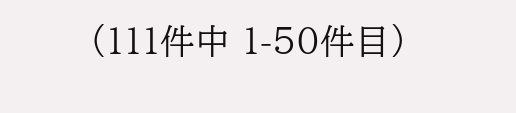(111件中 1-50件目)